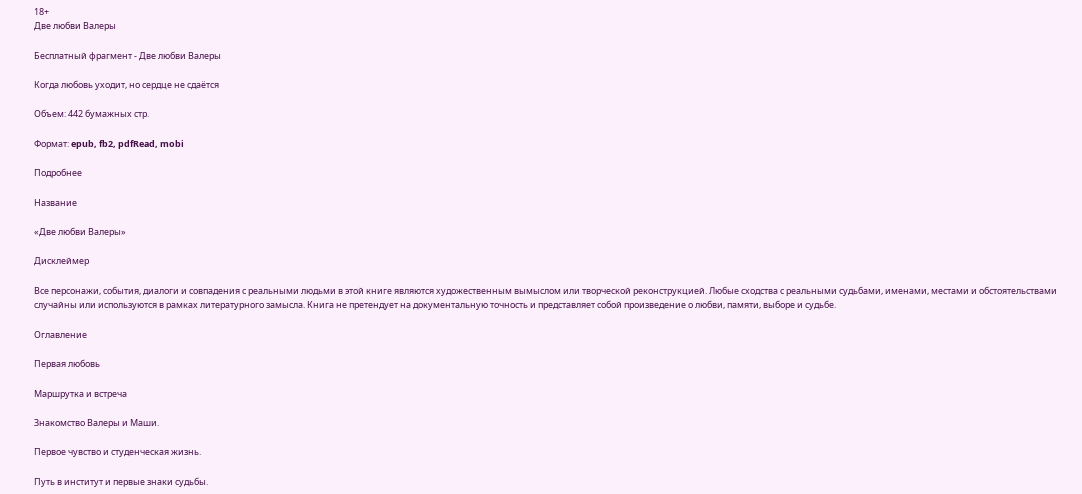18+
Две любви Валеры

Бесплатный фрагмент - Две любви Валеры

Когда любовь уходит, но сердце не сдаётся

Объем: 442 бумажных стр.

Формат: epub, fb2, pdfRead, mobi

Подробнее

Название

«Две любви Валеры»

Дисклеймер

Все персонажи, события, диалоги и совпадения с реальными людьми в этой книге являются художественным вымыслом или творческой реконструкцией. Любые сходства с реальными судьбами, именами, местами и обстоятельствами случайны или используются в рамках литературного замысла. Книга не претендует на документальную точность и представляет собой произведение о любви, памяти, выборе и судьбе.

Оглавление

Первая любовь

Маршрутка и встреча

Знакомство Валеры и Маши.

Первое чувство и студенческая жизнь.

Путь в институт и первые знаки судьбы.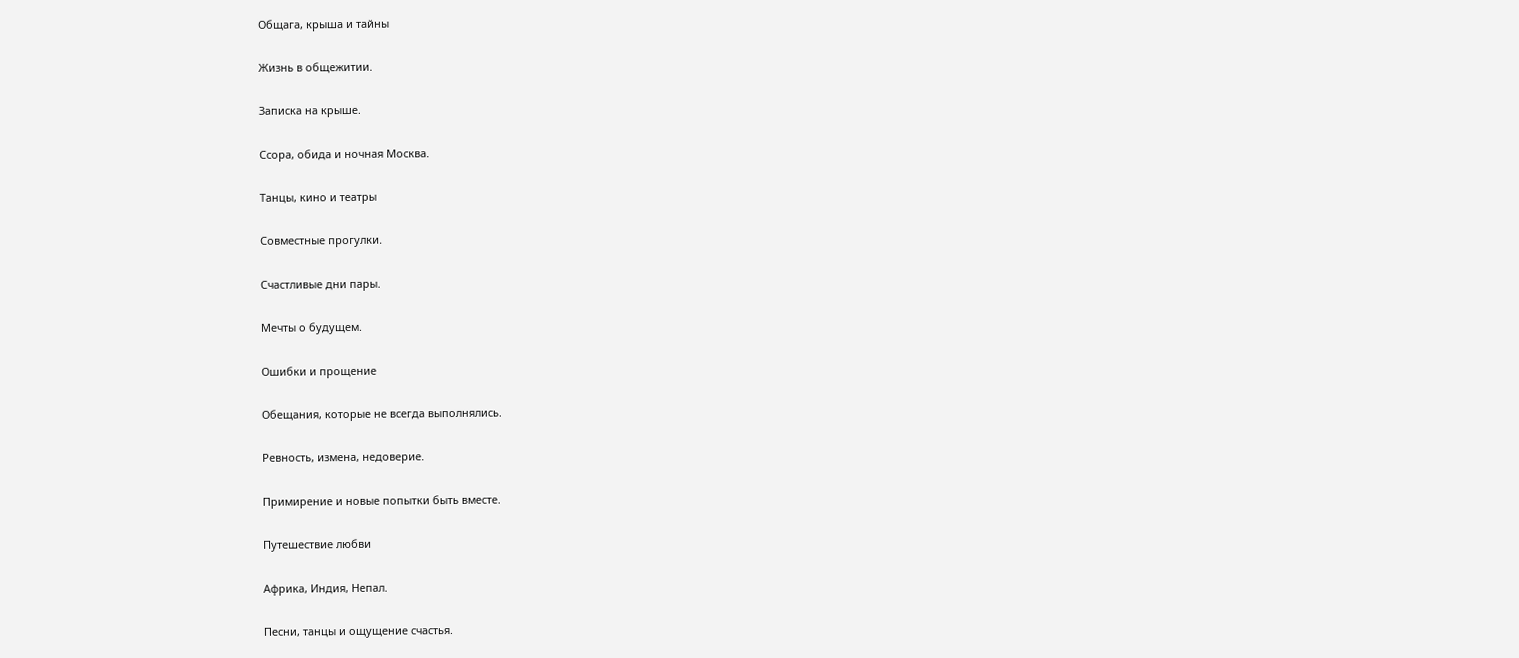Общага, крыша и тайны

Жизнь в общежитии.

Записка на крыше.

Ссора, обида и ночная Москва.

Танцы, кино и театры

Совместные прогулки.

Счастливые дни пары.

Мечты о будущем.

Ошибки и прощение

Обещания, которые не всегда выполнялись.

Ревность, измена, недоверие.

Примирение и новые попытки быть вместе.

Путешествие любви

Африка, Индия, Непал.

Песни, танцы и ощущение счастья.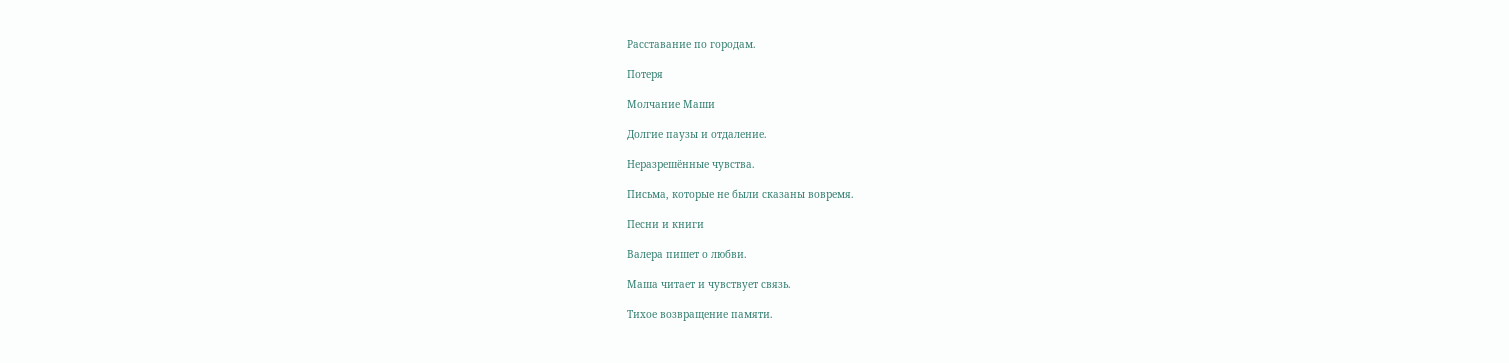Расставание по городам.

Потеря

Молчание Маши

Долгие паузы и отдаление.

Неразрешённые чувства.

Письма, которые не были сказаны вовремя.

Песни и книги

Валера пишет о любви.

Маша читает и чувствует связь.

Тихое возвращение памяти.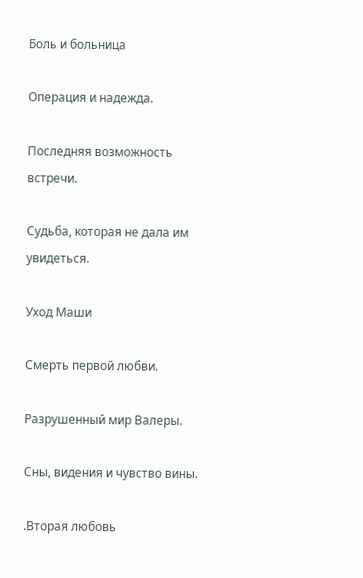Боль и больница

Операция и надежда.

Последняя возможность встречи.

Судьба, которая не дала им увидеться.

Уход Маши

Смерть первой любви.

Разрушенный мир Валеры.

Сны, видения и чувство вины.

.Вторая любовь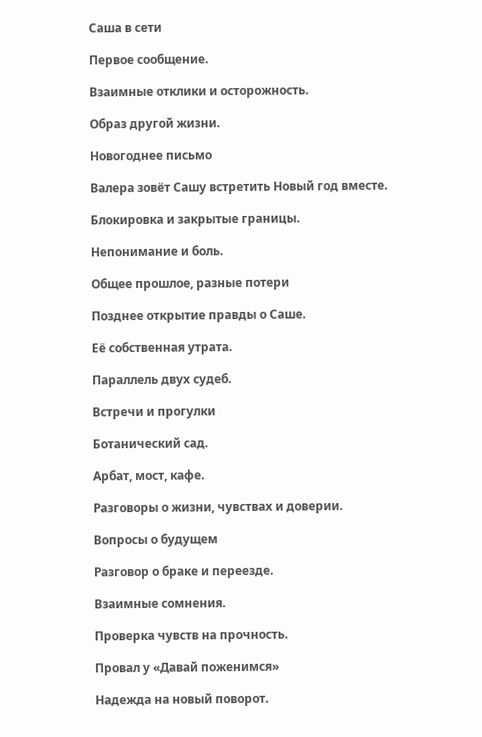Саша в сети

Первое сообщение.

Взаимные отклики и осторожность.

Образ другой жизни.

Новогоднее письмо

Валера зовёт Сашу встретить Новый год вместе.

Блокировка и закрытые границы.

Непонимание и боль.

Общее прошлое, разные потери

Позднее открытие правды о Саше.

Её собственная утрата.

Параллель двух судеб.

Встречи и прогулки

Ботанический сад.

Арбат, мост, кафе.

Разговоры о жизни, чувствах и доверии.

Вопросы о будущем

Разговор о браке и переезде.

Взаимные сомнения.

Проверка чувств на прочность.

Провал у «Давай поженимся»

Надежда на новый поворот.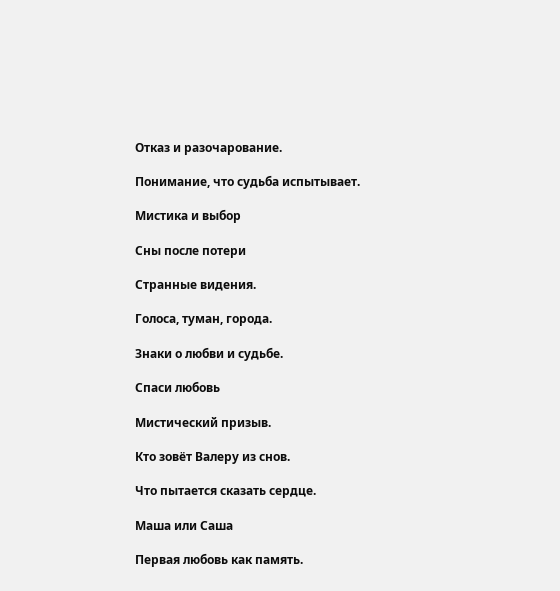Отказ и разочарование.

Понимание, что судьба испытывает.

Мистика и выбор

Сны после потери

Странные видения.

Голоса, туман, города.

Знаки о любви и судьбе.

Спаси любовь

Мистический призыв.

Кто зовёт Валеру из снов.

Что пытается сказать сердце.

Маша или Саша

Первая любовь как память.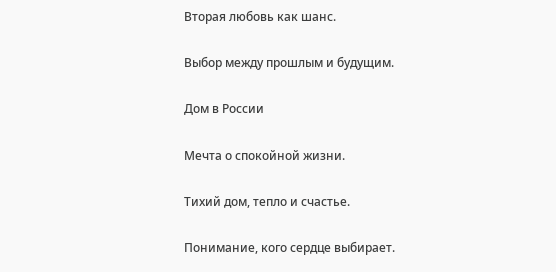Вторая любовь как шанс.

Выбор между прошлым и будущим.

Дом в России

Мечта о спокойной жизни.

Тихий дом, тепло и счастье.

Понимание, кого сердце выбирает.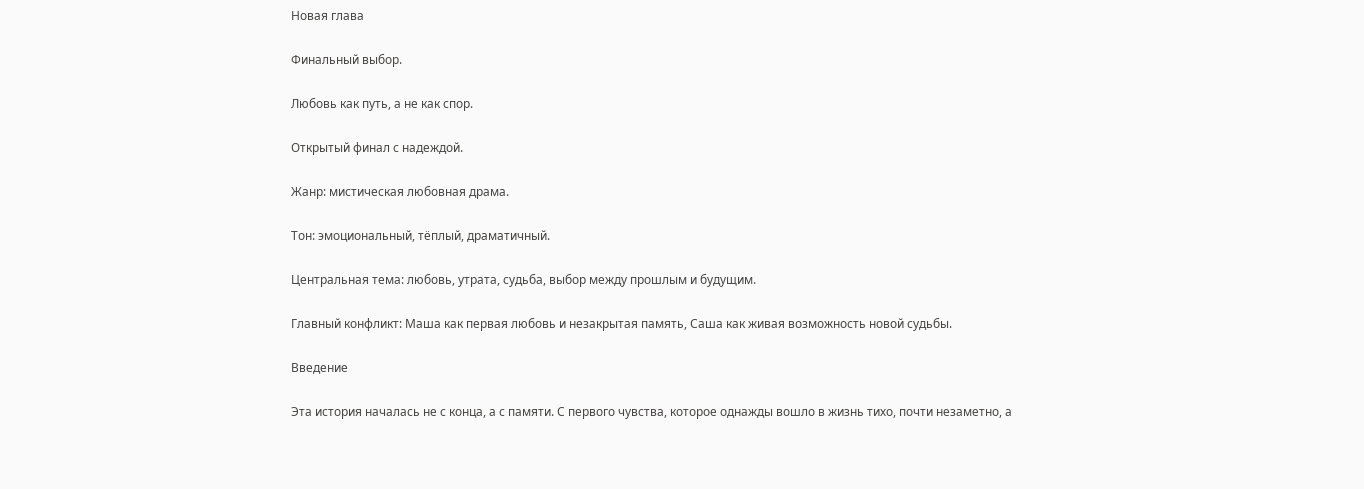Новая глава

Финальный выбор.

Любовь как путь, а не как спор.

Открытый финал с надеждой.

Жанр: мистическая любовная драма.

Тон: эмоциональный, тёплый, драматичный.

Центральная тема: любовь, утрата, судьба, выбор между прошлым и будущим.

Главный конфликт: Маша как первая любовь и незакрытая память, Саша как живая возможность новой судьбы.

Введение

Эта история началась не с конца, а с памяти. С первого чувства, которое однажды вошло в жизнь тихо, почти незаметно, а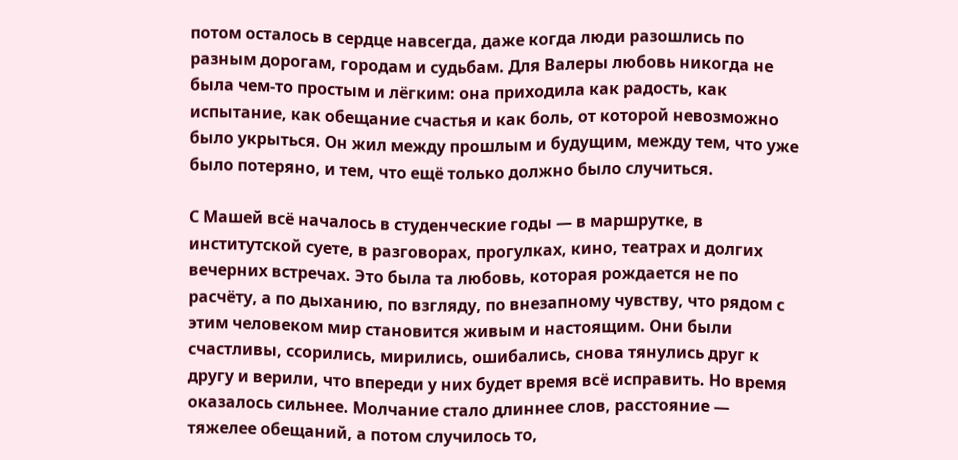потом осталось в сердце навсегда, даже когда люди разошлись по разным дорогам, городам и судьбам. Для Валеры любовь никогда не была чем-то простым и лёгким: она приходила как радость, как испытание, как обещание счастья и как боль, от которой невозможно было укрыться. Он жил между прошлым и будущим, между тем, что уже было потеряно, и тем, что ещё только должно было случиться.

С Машей всё началось в студенческие годы — в маршрутке, в институтской суете, в разговорах, прогулках, кино, театрах и долгих вечерних встречах. Это была та любовь, которая рождается не по расчёту, а по дыханию, по взгляду, по внезапному чувству, что рядом с этим человеком мир становится живым и настоящим. Они были счастливы, ссорились, мирились, ошибались, снова тянулись друг к другу и верили, что впереди у них будет время всё исправить. Но время оказалось сильнее. Молчание стало длиннее слов, расстояние — тяжелее обещаний, а потом случилось то,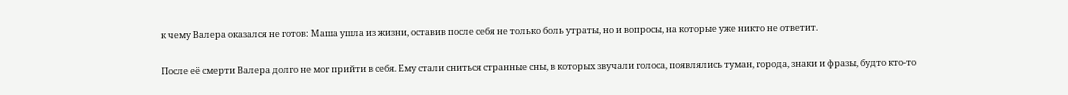к чему Валера оказался не готов: Маша ушла из жизни, оставив после себя не только боль утраты, но и вопросы, на которые уже никто не ответит.

После её смерти Валера долго не мог прийти в себя. Ему стали сниться странные сны, в которых звучали голоса, появлялись туман, города, знаки и фразы, будто кто-то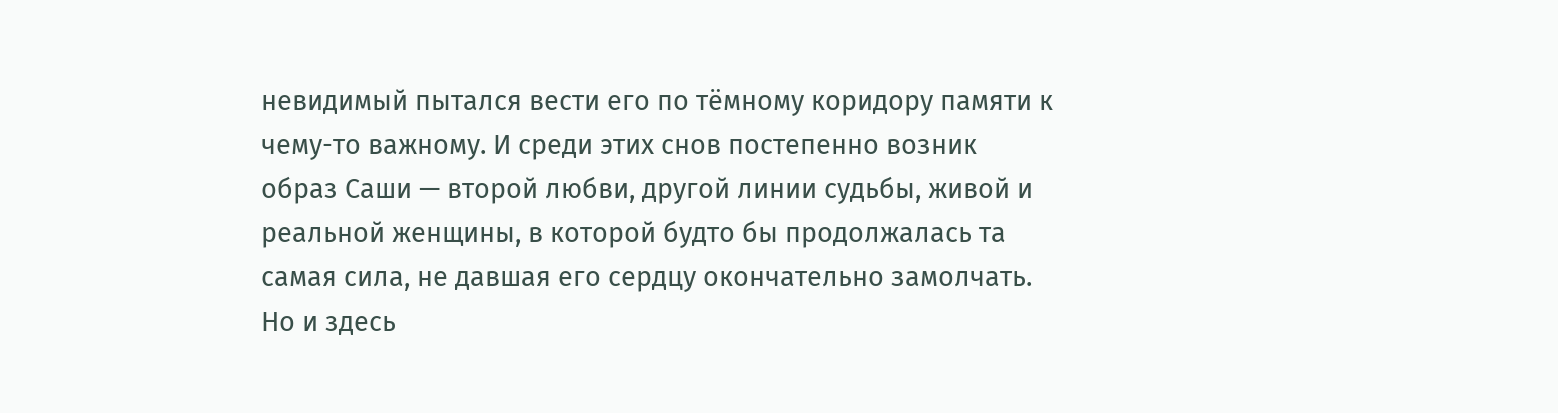невидимый пытался вести его по тёмному коридору памяти к чему-то важному. И среди этих снов постепенно возник образ Саши — второй любви, другой линии судьбы, живой и реальной женщины, в которой будто бы продолжалась та самая сила, не давшая его сердцу окончательно замолчать. Но и здесь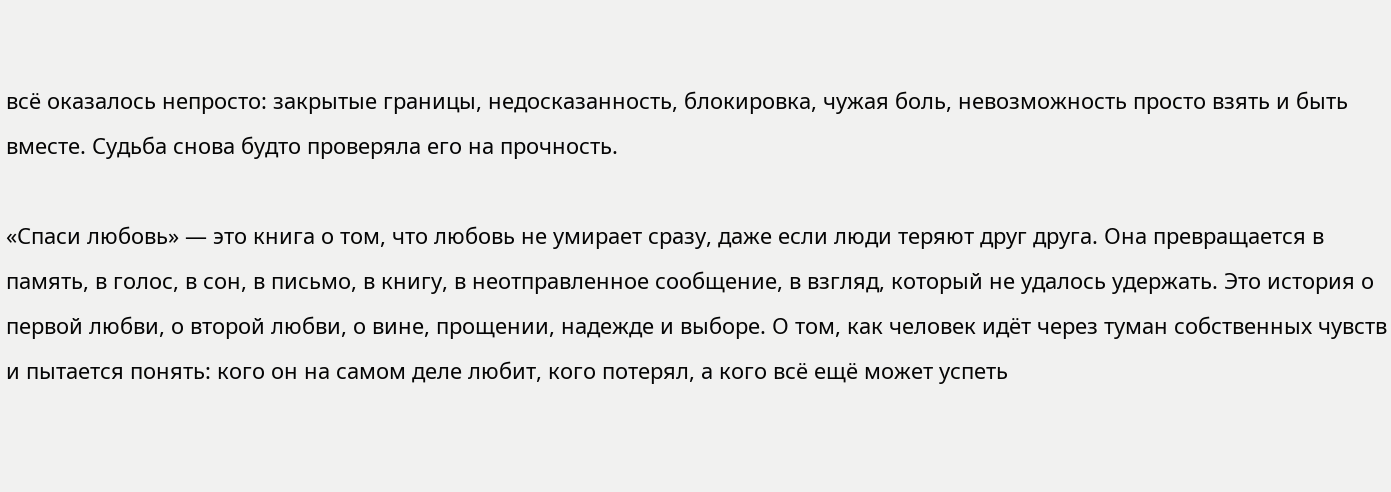всё оказалось непросто: закрытые границы, недосказанность, блокировка, чужая боль, невозможность просто взять и быть вместе. Судьба снова будто проверяла его на прочность.

«Спаси любовь» — это книга о том, что любовь не умирает сразу, даже если люди теряют друг друга. Она превращается в память, в голос, в сон, в письмо, в книгу, в неотправленное сообщение, в взгляд, который не удалось удержать. Это история о первой любви, о второй любви, о вине, прощении, надежде и выборе. О том, как человек идёт через туман собственных чувств и пытается понять: кого он на самом деле любит, кого потерял, а кого всё ещё может успеть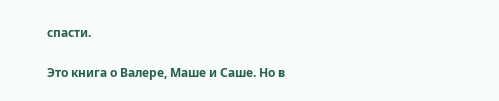спасти.

Это книга о Валере, Маше и Саше. Но в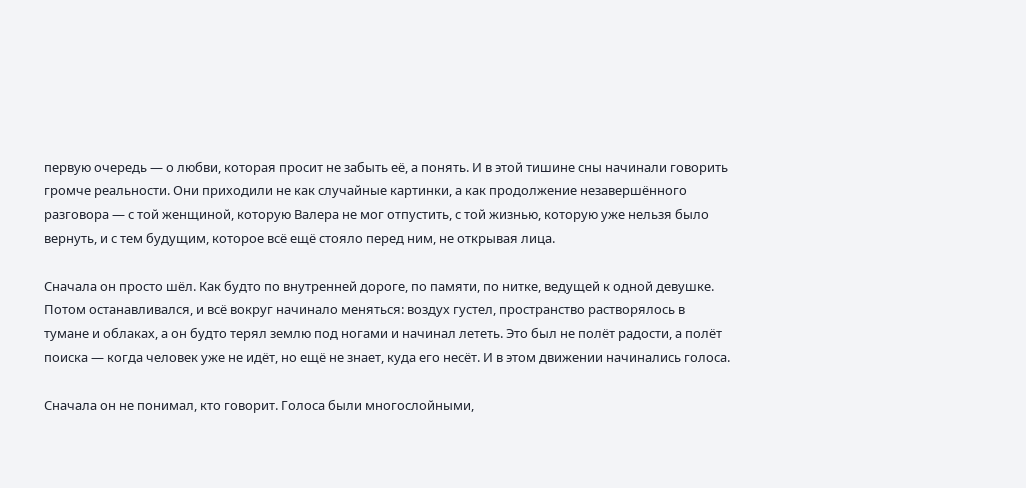первую очередь — о любви, которая просит не забыть её, а понять. И в этой тишине сны начинали говорить громче реальности. Они приходили не как случайные картинки, а как продолжение незавершённого разговора — с той женщиной, которую Валера не мог отпустить, с той жизнью, которую уже нельзя было вернуть, и с тем будущим, которое всё ещё стояло перед ним, не открывая лица.

Сначала он просто шёл. Как будто по внутренней дороге, по памяти, по нитке, ведущей к одной девушке. Потом останавливался, и всё вокруг начинало меняться: воздух густел, пространство растворялось в тумане и облаках, а он будто терял землю под ногами и начинал лететь. Это был не полёт радости, а полёт поиска — когда человек уже не идёт, но ещё не знает, куда его несёт. И в этом движении начинались голоса.

Сначала он не понимал, кто говорит. Голоса были многослойными,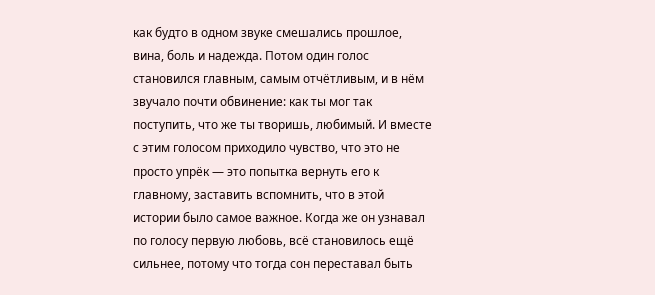как будто в одном звуке смешались прошлое, вина, боль и надежда. Потом один голос становился главным, самым отчётливым, и в нём звучало почти обвинение: как ты мог так поступить, что же ты творишь, любимый. И вместе с этим голосом приходило чувство, что это не просто упрёк — это попытка вернуть его к главному, заставить вспомнить, что в этой истории было самое важное. Когда же он узнавал по голосу первую любовь, всё становилось ещё сильнее, потому что тогда сон переставал быть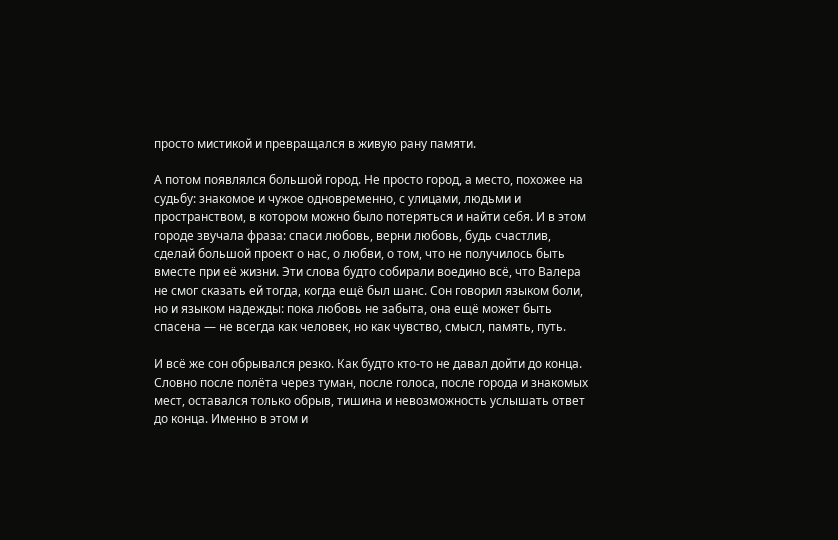просто мистикой и превращался в живую рану памяти.

А потом появлялся большой город. Не просто город, а место, похожее на судьбу: знакомое и чужое одновременно, с улицами, людьми и пространством, в котором можно было потеряться и найти себя. И в этом городе звучала фраза: спаси любовь, верни любовь, будь счастлив, сделай большой проект о нас, о любви, о том, что не получилось быть вместе при её жизни. Эти слова будто собирали воедино всё, что Валера не смог сказать ей тогда, когда ещё был шанс. Сон говорил языком боли, но и языком надежды: пока любовь не забыта, она ещё может быть спасена — не всегда как человек, но как чувство, смысл, память, путь.

И всё же сон обрывался резко. Как будто кто-то не давал дойти до конца. Словно после полёта через туман, после голоса, после города и знакомых мест, оставался только обрыв, тишина и невозможность услышать ответ до конца. Именно в этом и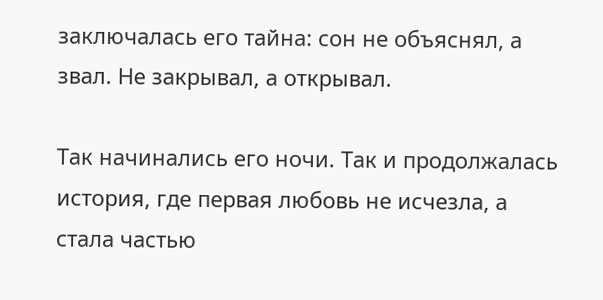заключалась его тайна: сон не объяснял, а звал. Не закрывал, а открывал.

Так начинались его ночи. Так и продолжалась история, где первая любовь не исчезла, а стала частью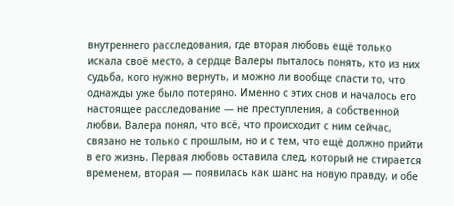внутреннего расследования, где вторая любовь ещё только искала своё место, а сердце Валеры пыталось понять, кто из них судьба, кого нужно вернуть, и можно ли вообще спасти то, что однажды уже было потеряно. Именно с этих снов и началось его настоящее расследование — не преступления, а собственной любви. Валера понял, что всё, что происходит с ним сейчас, связано не только с прошлым, но и с тем, что ещё должно прийти в его жизнь. Первая любовь оставила след, который не стирается временем, вторая — появилась как шанс на новую правду, и обе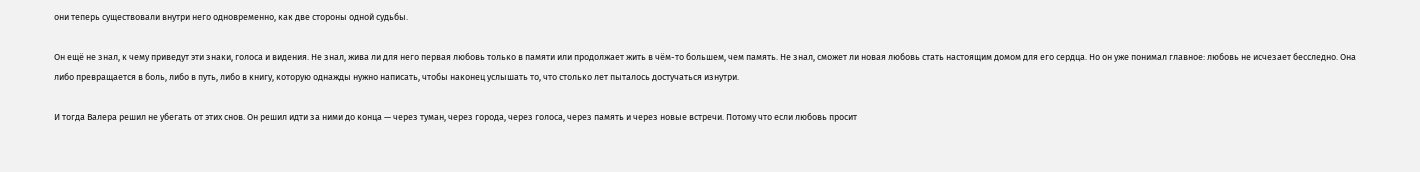они теперь существовали внутри него одновременно, как две стороны одной судьбы.

Он ещё не знал, к чему приведут эти знаки, голоса и видения. Не знал, жива ли для него первая любовь только в памяти или продолжает жить в чём-то большем, чем память. Не знал, сможет ли новая любовь стать настоящим домом для его сердца. Но он уже понимал главное: любовь не исчезает бесследно. Она либо превращается в боль, либо в путь, либо в книгу, которую однажды нужно написать, чтобы наконец услышать то, что столько лет пыталось достучаться изнутри.

И тогда Валера решил не убегать от этих снов. Он решил идти за ними до конца — через туман, через города, через голоса, через память и через новые встречи. Потому что если любовь просит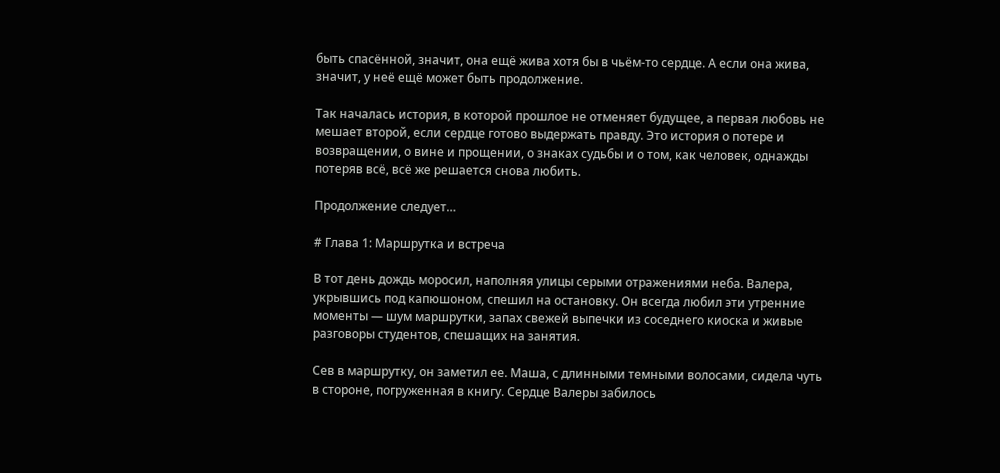быть спасённой, значит, она ещё жива хотя бы в чьём-то сердце. А если она жива, значит, у неё ещё может быть продолжение.

Так началась история, в которой прошлое не отменяет будущее, а первая любовь не мешает второй, если сердце готово выдержать правду. Это история о потере и возвращении, о вине и прощении, о знаках судьбы и о том, как человек, однажды потеряв всё, всё же решается снова любить.

Продолжение следует…

# Глава 1: Маршрутка и встреча

В тот день дождь моросил, наполняя улицы серыми отражениями неба. Валера, укрывшись под капюшоном, спешил на остановку. Он всегда любил эти утренние моменты — шум маршрутки, запах свежей выпечки из соседнего киоска и живые разговоры студентов, спешащих на занятия.

Сев в маршрутку, он заметил ее. Маша, с длинными темными волосами, сидела чуть в стороне, погруженная в книгу. Сердце Валеры забилось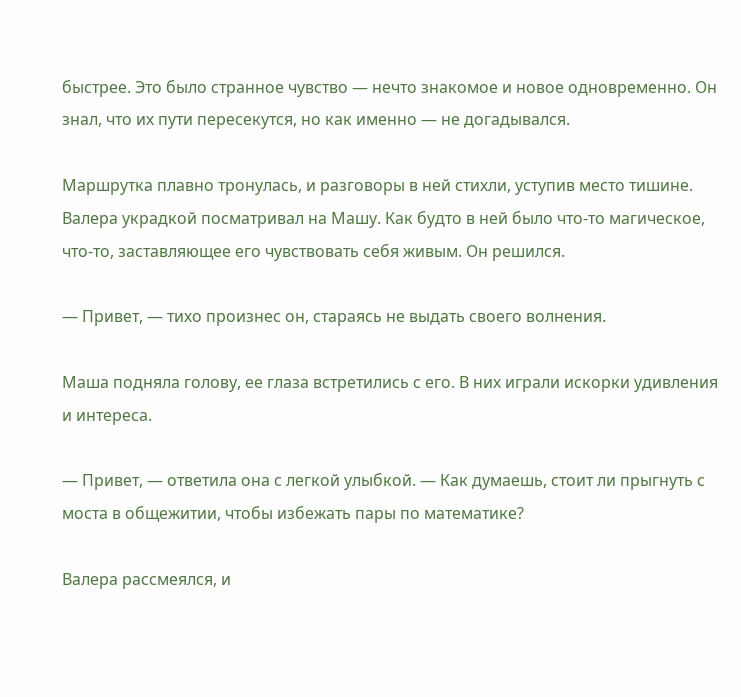быстрее. Это было странное чувство — нечто знакомое и новое одновременно. Он знал, что их пути пересекутся, но как именно — не догадывался.

Маршрутка плавно тронулась, и разговоры в ней стихли, уступив место тишине. Валера украдкой посматривал на Машу. Как будто в ней было что-то магическое, что-то, заставляющее его чувствовать себя живым. Он решился.

— Привет, — тихо произнес он, стараясь не выдать своего волнения.

Маша подняла голову, ее глаза встретились с его. В них играли искорки удивления и интереса.

— Привет, — ответила она с легкой улыбкой. — Как думаешь, стоит ли прыгнуть с моста в общежитии, чтобы избежать пары по математике?

Валера рассмеялся, и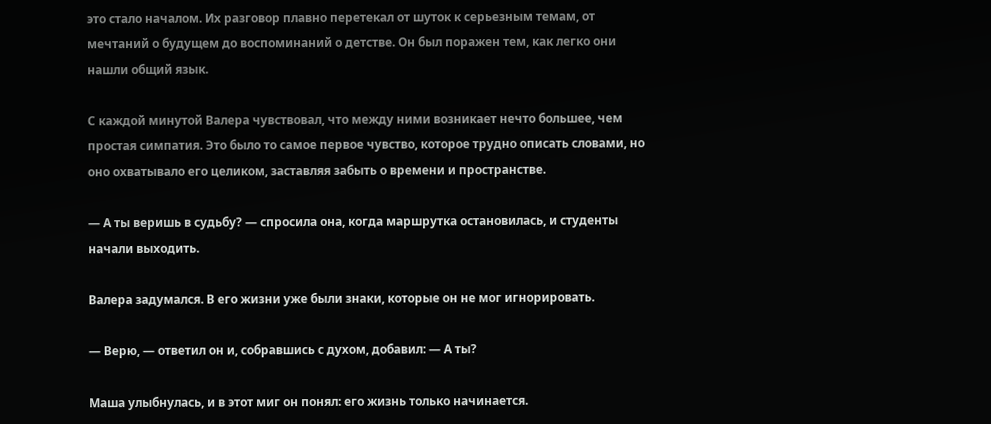это стало началом. Их разговор плавно перетекал от шуток к серьезным темам, от мечтаний о будущем до воспоминаний о детстве. Он был поражен тем, как легко они нашли общий язык.

С каждой минутой Валера чувствовал, что между ними возникает нечто большее, чем простая симпатия. Это было то самое первое чувство, которое трудно описать словами, но оно охватывало его целиком, заставляя забыть о времени и пространстве.

— А ты веришь в судьбу? — спросила она, когда маршрутка остановилась, и студенты начали выходить.

Валера задумался. В его жизни уже были знаки, которые он не мог игнорировать.

— Верю, — ответил он и, собравшись с духом, добавил: — А ты?

Маша улыбнулась, и в этот миг он понял: его жизнь только начинается.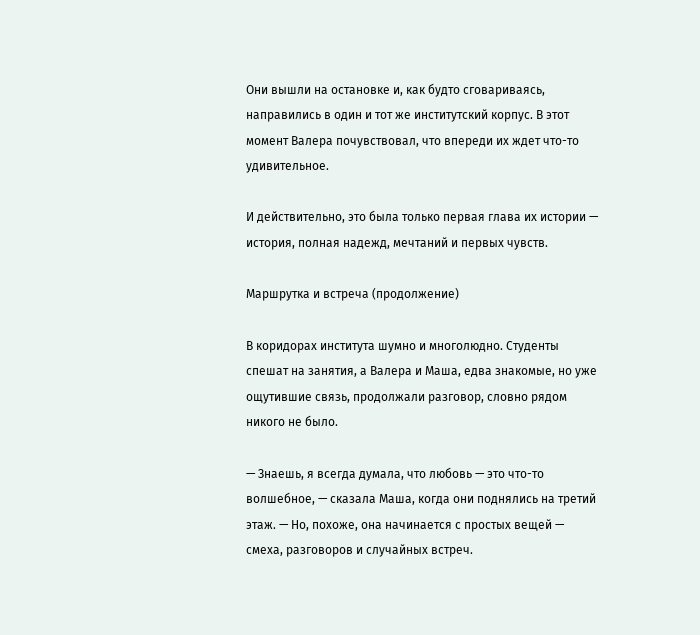Они вышли на остановке и, как будто сговариваясь, направились в один и тот же институтский корпус. В этот момент Валера почувствовал, что впереди их ждет что-то удивительное.

И действительно, это была только первая глава их истории — история, полная надежд, мечтаний и первых чувств.

Маршрутка и встреча (продолжение)

В коридорах института шумно и многолюдно. Студенты спешат на занятия, а Валера и Маша, едва знакомые, но уже ощутившие связь, продолжали разговор, словно рядом никого не было.

— Знаешь, я всегда думала, что любовь — это что-то волшебное, — сказала Маша, когда они поднялись на третий этаж. — Но, похоже, она начинается с простых вещей — смеха, разговоров и случайных встреч.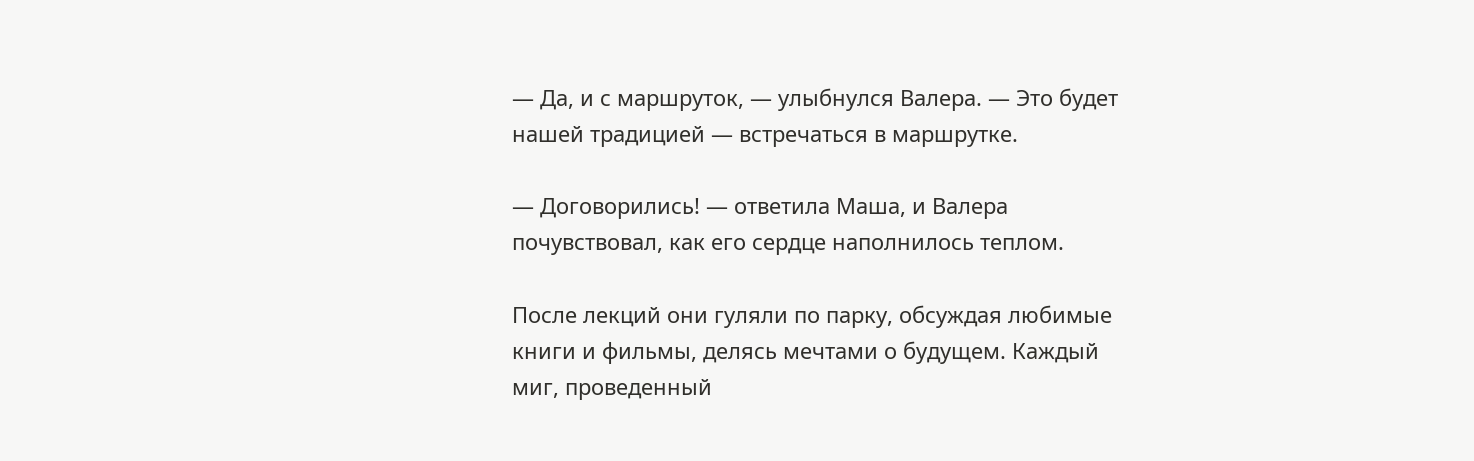— Да, и с маршруток, — улыбнулся Валера. — Это будет нашей традицией — встречаться в маршрутке.

— Договорились! — ответила Маша, и Валера почувствовал, как его сердце наполнилось теплом.

После лекций они гуляли по парку, обсуждая любимые книги и фильмы, делясь мечтами о будущем. Каждый миг, проведенный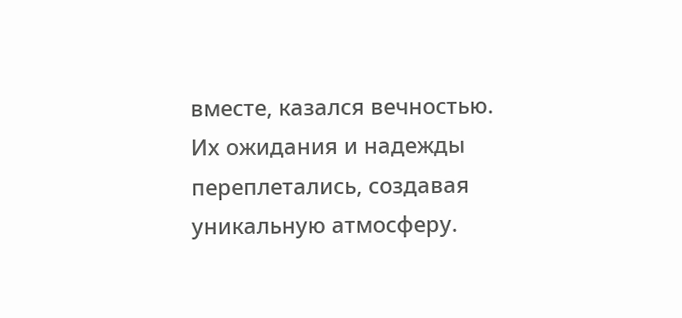вместе, казался вечностью. Их ожидания и надежды переплетались, создавая уникальную атмосферу.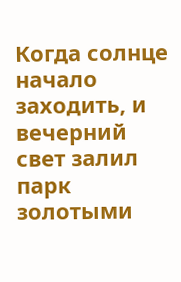Когда солнце начало заходить, и вечерний свет залил парк золотыми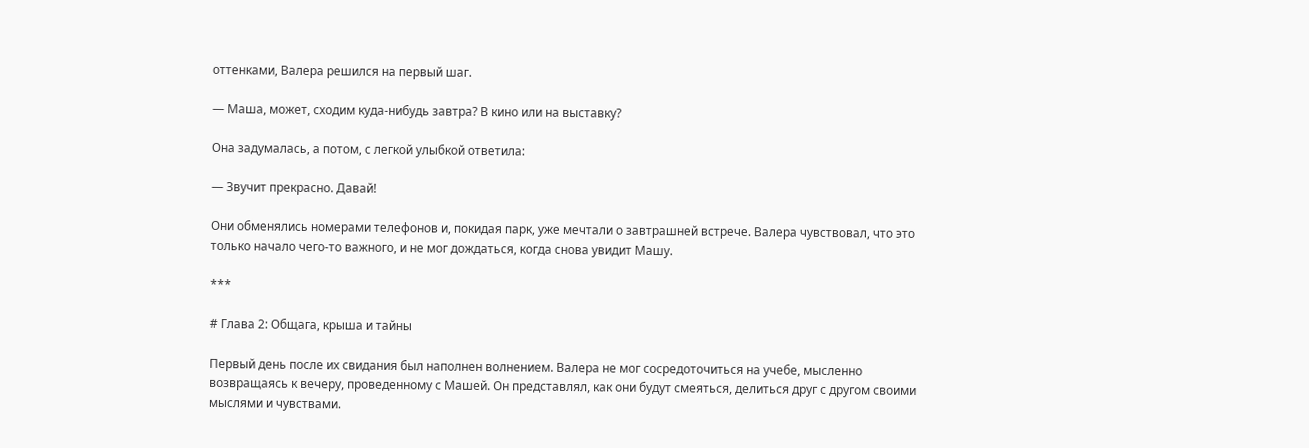оттенками, Валера решился на первый шаг.

— Маша, может, сходим куда-нибудь завтра? В кино или на выставку?

Она задумалась, а потом, с легкой улыбкой ответила:

— Звучит прекрасно. Давай!

Они обменялись номерами телефонов и, покидая парк, уже мечтали о завтрашней встрече. Валера чувствовал, что это только начало чего-то важного, и не мог дождаться, когда снова увидит Машу.

***

# Глава 2: Общага, крыша и тайны

Первый день после их свидания был наполнен волнением. Валера не мог сосредоточиться на учебе, мысленно возвращаясь к вечеру, проведенному с Машей. Он представлял, как они будут смеяться, делиться друг с другом своими мыслями и чувствами.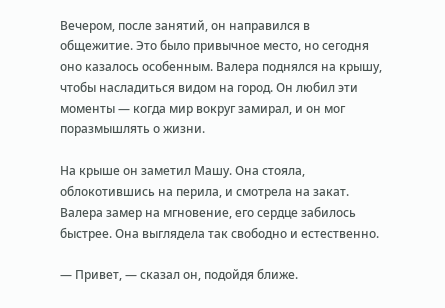Вечером, после занятий, он направился в общежитие. Это было привычное место, но сегодня оно казалось особенным. Валера поднялся на крышу, чтобы насладиться видом на город. Он любил эти моменты — когда мир вокруг замирал, и он мог поразмышлять о жизни.

На крыше он заметил Машу. Она стояла, облокотившись на перила, и смотрела на закат. Валера замер на мгновение, его сердце забилось быстрее. Она выглядела так свободно и естественно.

— Привет, — сказал он, подойдя ближе.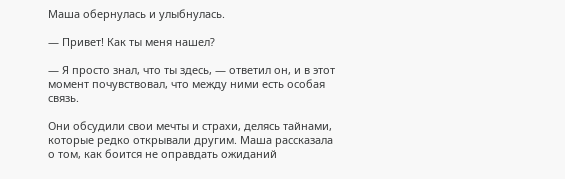Маша обернулась и улыбнулась.

— Привет! Как ты меня нашел?

— Я просто знал, что ты здесь, — ответил он, и в этот момент почувствовал, что между ними есть особая связь.

Они обсудили свои мечты и страхи, делясь тайнами, которые редко открывали другим. Маша рассказала о том, как боится не оправдать ожиданий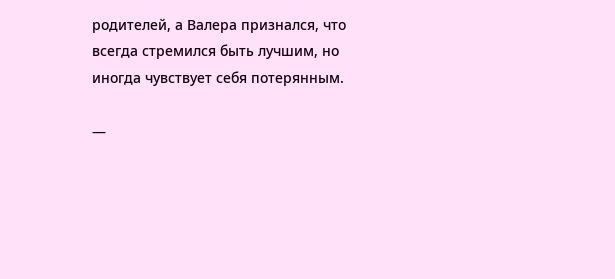родителей, а Валера признался, что всегда стремился быть лучшим, но иногда чувствует себя потерянным.

—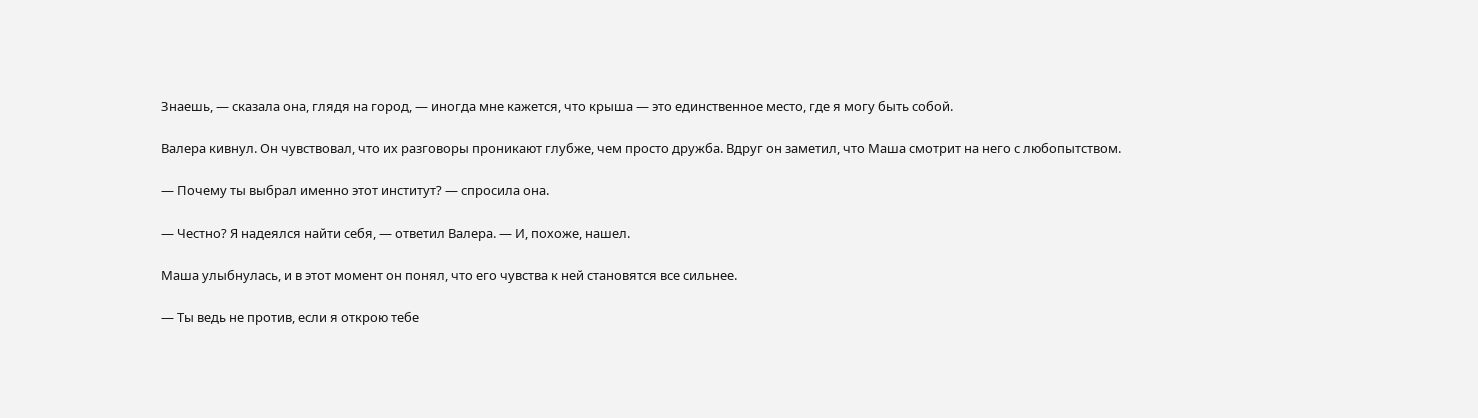Знаешь, — сказала она, глядя на город, — иногда мне кажется, что крыша — это единственное место, где я могу быть собой.

Валера кивнул. Он чувствовал, что их разговоры проникают глубже, чем просто дружба. Вдруг он заметил, что Маша смотрит на него с любопытством.

— Почему ты выбрал именно этот институт? — спросила она.

— Честно? Я надеялся найти себя, — ответил Валера. — И, похоже, нашел.

Маша улыбнулась, и в этот момент он понял, что его чувства к ней становятся все сильнее.

— Ты ведь не против, если я открою тебе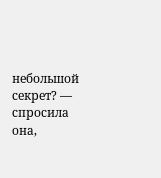небольшой секрет? — спросила она,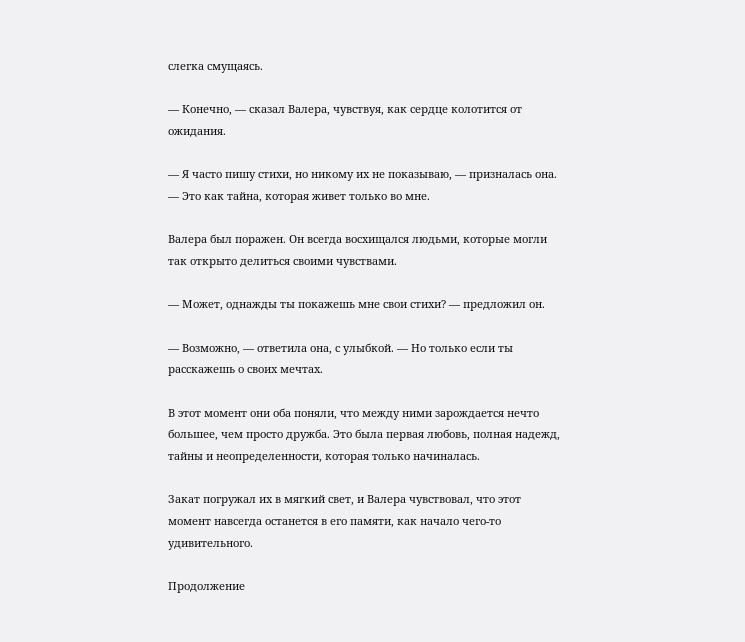слегка смущаясь.

— Конечно, — сказал Валера, чувствуя, как сердце колотится от ожидания.

— Я часто пишу стихи, но никому их не показываю, — призналась она. — Это как тайна, которая живет только во мне.

Валера был поражен. Он всегда восхищался людьми, которые могли так открыто делиться своими чувствами.

— Может, однажды ты покажешь мне свои стихи? — предложил он.

— Возможно, — ответила она, с улыбкой. — Но только если ты расскажешь о своих мечтах.

В этот момент они оба поняли, что между ними зарождается нечто большее, чем просто дружба. Это была первая любовь, полная надежд, тайны и неопределенности, которая только начиналась.

Закат погружал их в мягкий свет, и Валера чувствовал, что этот момент навсегда останется в его памяти, как начало чего-то удивительного.

Продолжение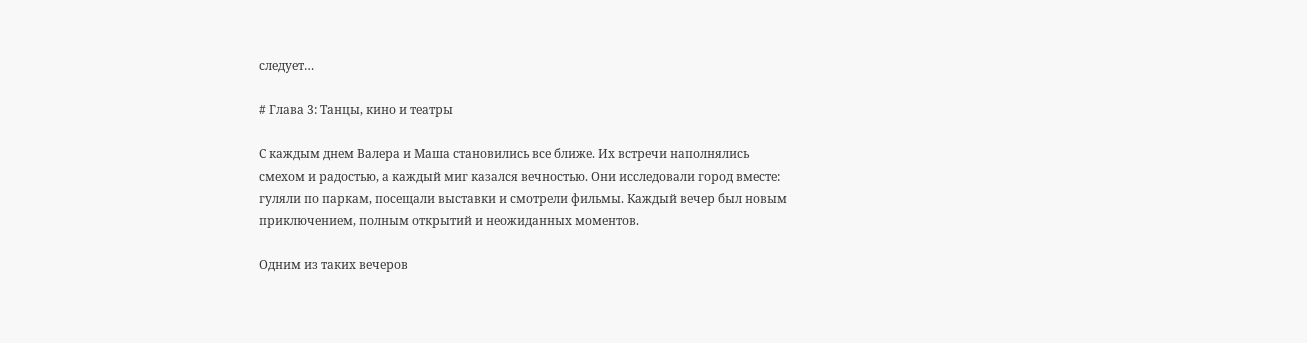следует…

# Глава 3: Танцы, кино и театры

С каждым днем Валера и Маша становились все ближе. Их встречи наполнялись смехом и радостью, а каждый миг казался вечностью. Они исследовали город вместе: гуляли по паркам, посещали выставки и смотрели фильмы. Каждый вечер был новым приключением, полным открытий и неожиданных моментов.

Одним из таких вечеров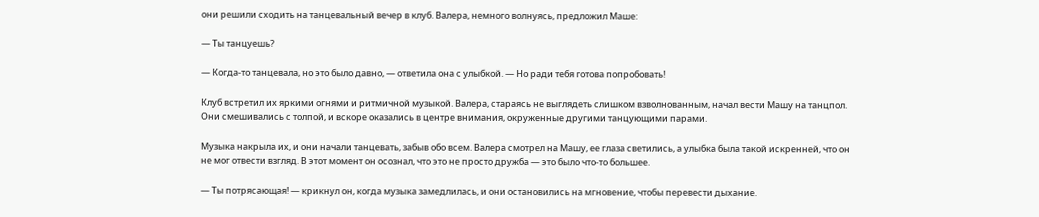они решили сходить на танцевальный вечер в клуб. Валера, немного волнуясь, предложил Маше:

— Ты танцуешь?

— Когда-то танцевала, но это было давно, — ответила она с улыбкой. — Но ради тебя готова попробовать!

Клуб встретил их яркими огнями и ритмичной музыкой. Валера, стараясь не выглядеть слишком взволнованным, начал вести Машу на танцпол. Они смешивались с толпой, и вскоре оказались в центре внимания, окруженные другими танцующими парами.

Музыка накрыла их, и они начали танцевать, забыв обо всем. Валера смотрел на Машу, ее глаза светились, а улыбка была такой искренней, что он не мог отвести взгляд. В этот момент он осознал, что это не просто дружба — это было что-то большее.

— Ты потрясающая! — крикнул он, когда музыка замедлилась, и они остановились на мгновение, чтобы перевести дыхание.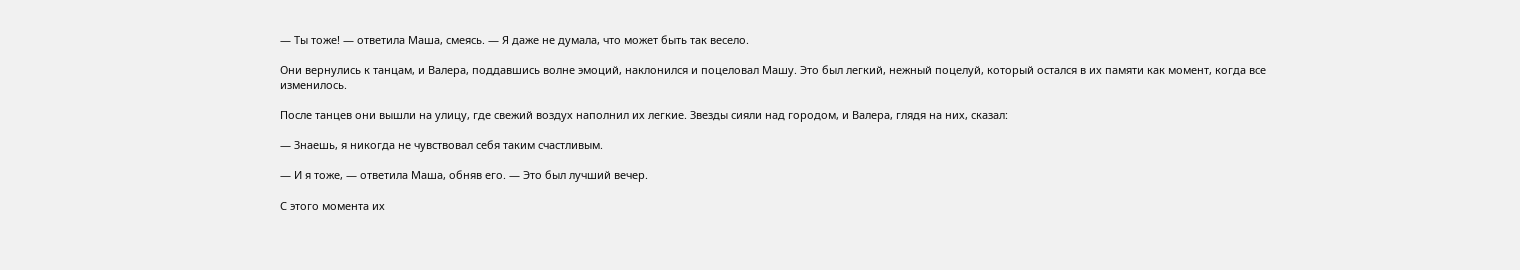— Ты тоже! — ответила Маша, смеясь. — Я даже не думала, что может быть так весело.

Они вернулись к танцам, и Валера, поддавшись волне эмоций, наклонился и поцеловал Машу. Это был легкий, нежный поцелуй, который остался в их памяти как момент, когда все изменилось.

После танцев они вышли на улицу, где свежий воздух наполнил их легкие. Звезды сияли над городом, и Валера, глядя на них, сказал:

— Знаешь, я никогда не чувствовал себя таким счастливым.

— И я тоже, — ответила Маша, обняв его. — Это был лучший вечер.

С этого момента их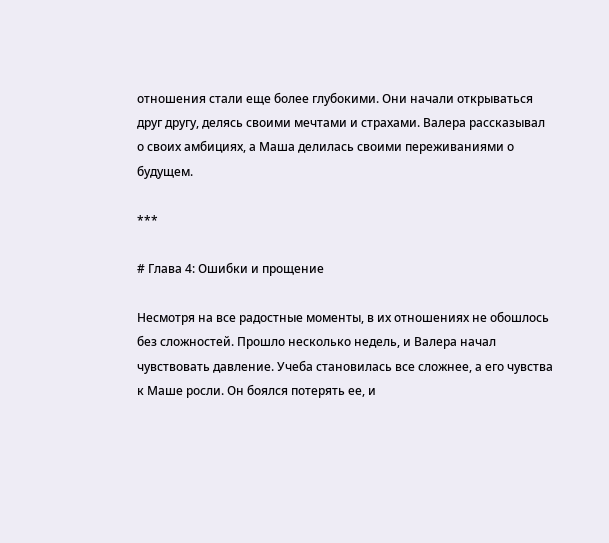отношения стали еще более глубокими. Они начали открываться друг другу, делясь своими мечтами и страхами. Валера рассказывал о своих амбициях, а Маша делилась своими переживаниями о будущем.

***

# Глава 4: Ошибки и прощение

Несмотря на все радостные моменты, в их отношениях не обошлось без сложностей. Прошло несколько недель, и Валера начал чувствовать давление. Учеба становилась все сложнее, а его чувства к Маше росли. Он боялся потерять ее, и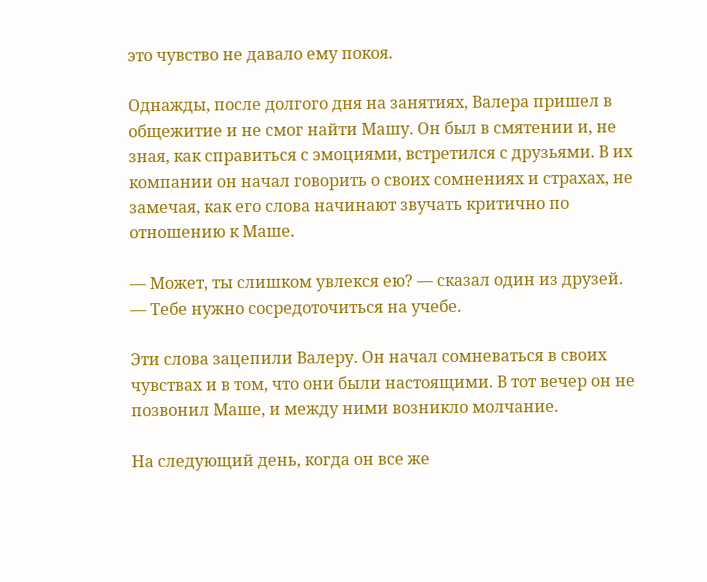это чувство не давало ему покоя.

Однажды, после долгого дня на занятиях, Валера пришел в общежитие и не смог найти Машу. Он был в смятении и, не зная, как справиться с эмоциями, встретился с друзьями. В их компании он начал говорить о своих сомнениях и страхах, не замечая, как его слова начинают звучать критично по отношению к Маше.

— Может, ты слишком увлекся ею? — сказал один из друзей. — Тебе нужно сосредоточиться на учебе.

Эти слова зацепили Валеру. Он начал сомневаться в своих чувствах и в том, что они были настоящими. В тот вечер он не позвонил Маше, и между ними возникло молчание.

На следующий день, когда он все же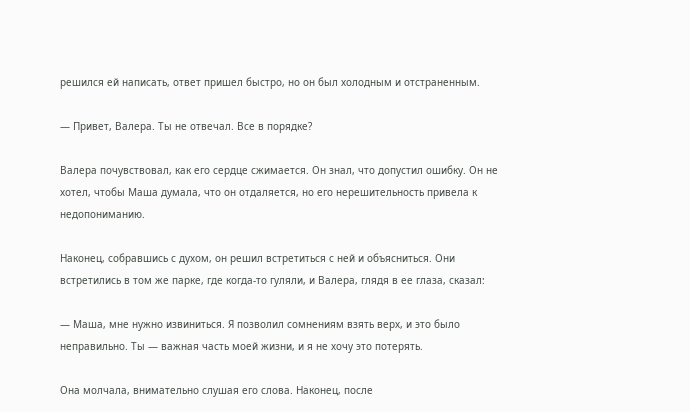решился ей написать, ответ пришел быстро, но он был холодным и отстраненным.

— Привет, Валера. Ты не отвечал. Все в порядке?

Валера почувствовал, как его сердце сжимается. Он знал, что допустил ошибку. Он не хотел, чтобы Маша думала, что он отдаляется, но его нерешительность привела к недопониманию.

Наконец, собравшись с духом, он решил встретиться с ней и объясниться. Они встретились в том же парке, где когда-то гуляли, и Валера, глядя в ее глаза, сказал:

— Маша, мне нужно извиниться. Я позволил сомнениям взять верх, и это было неправильно. Ты — важная часть моей жизни, и я не хочу это потерять.

Она молчала, внимательно слушая его слова. Наконец, после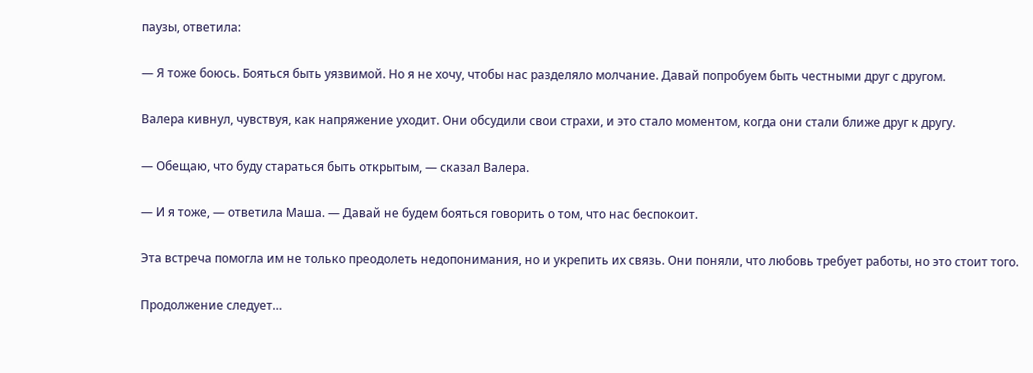паузы, ответила:

— Я тоже боюсь. Бояться быть уязвимой. Но я не хочу, чтобы нас разделяло молчание. Давай попробуем быть честными друг с другом.

Валера кивнул, чувствуя, как напряжение уходит. Они обсудили свои страхи, и это стало моментом, когда они стали ближе друг к другу.

— Обещаю, что буду стараться быть открытым, — сказал Валера.

— И я тоже, — ответила Маша. — Давай не будем бояться говорить о том, что нас беспокоит.

Эта встреча помогла им не только преодолеть недопонимания, но и укрепить их связь. Они поняли, что любовь требует работы, но это стоит того.

Продолжение следует…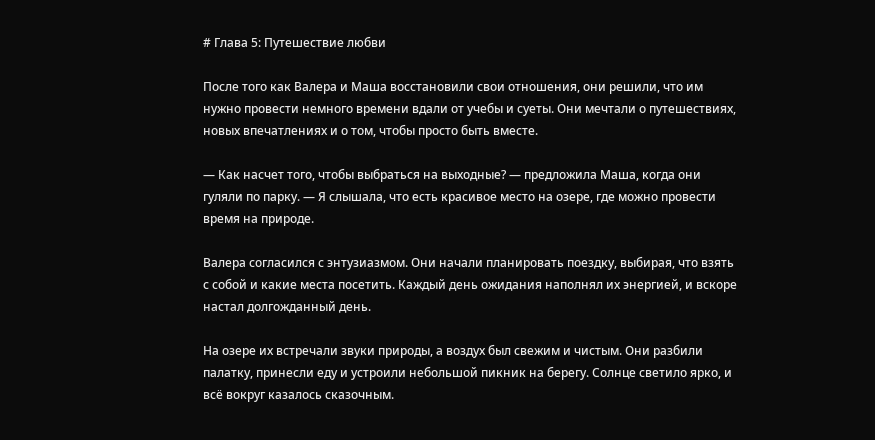# Глава 5: Путешествие любви

После того как Валера и Маша восстановили свои отношения, они решили, что им нужно провести немного времени вдали от учебы и суеты. Они мечтали о путешествиях, новых впечатлениях и о том, чтобы просто быть вместе.

— Как насчет того, чтобы выбраться на выходные? — предложила Маша, когда они гуляли по парку. — Я слышала, что есть красивое место на озере, где можно провести время на природе.

Валера согласился с энтузиазмом. Они начали планировать поездку, выбирая, что взять с собой и какие места посетить. Каждый день ожидания наполнял их энергией, и вскоре настал долгожданный день.

На озере их встречали звуки природы, а воздух был свежим и чистым. Они разбили палатку, принесли еду и устроили небольшой пикник на берегу. Солнце светило ярко, и всё вокруг казалось сказочным.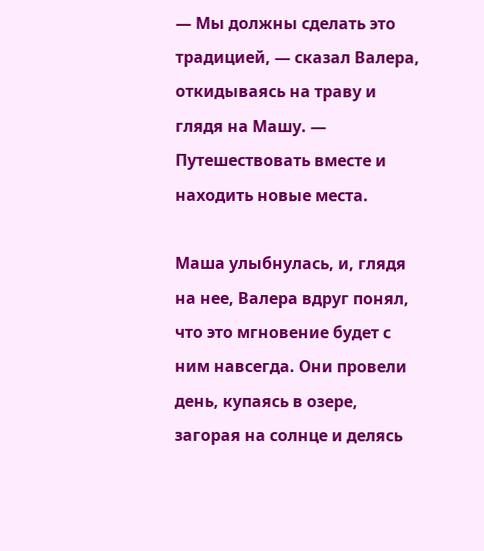— Мы должны сделать это традицией, — сказал Валера, откидываясь на траву и глядя на Машу. — Путешествовать вместе и находить новые места.

Маша улыбнулась, и, глядя на нее, Валера вдруг понял, что это мгновение будет с ним навсегда. Они провели день, купаясь в озере, загорая на солнце и делясь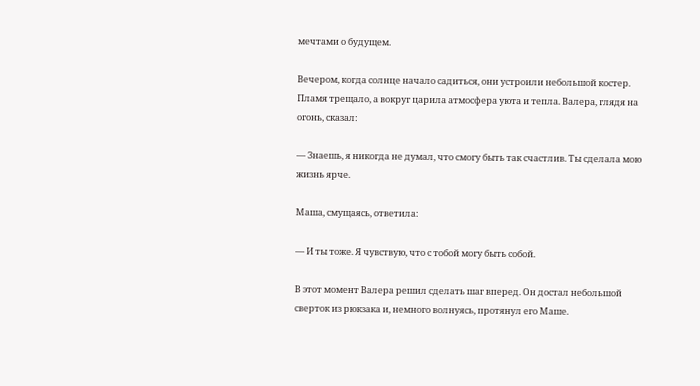мечтами о будущем.

Вечером, когда солнце начало садиться, они устроили небольшой костер. Пламя трещало, а вокруг царила атмосфера уюта и тепла. Валера, глядя на огонь, сказал:

— Знаешь, я никогда не думал, что смогу быть так счастлив. Ты сделала мою жизнь ярче.

Маша, смущаясь, ответила:

— И ты тоже. Я чувствую, что с тобой могу быть собой.

В этот момент Валера решил сделать шаг вперед. Он достал небольшой сверток из рюкзака и, немного волнуясь, протянул его Маше.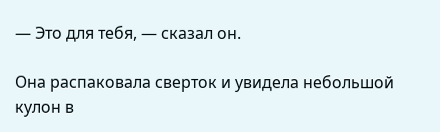— Это для тебя, — сказал он.

Она распаковала сверток и увидела небольшой кулон в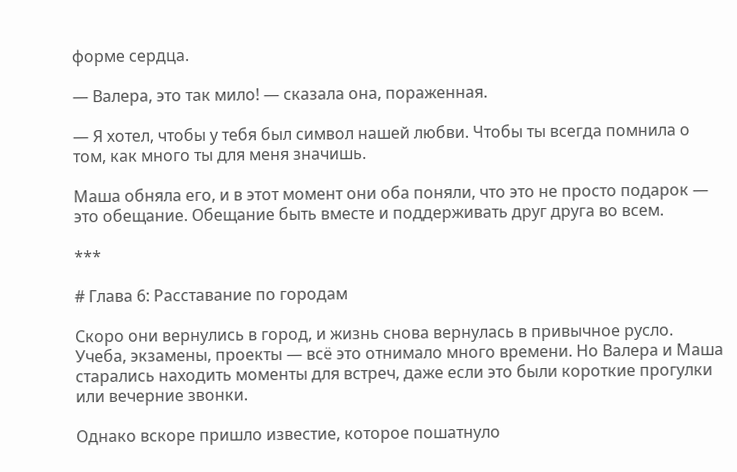форме сердца.

— Валера, это так мило! — сказала она, пораженная.

— Я хотел, чтобы у тебя был символ нашей любви. Чтобы ты всегда помнила о том, как много ты для меня значишь.

Маша обняла его, и в этот момент они оба поняли, что это не просто подарок — это обещание. Обещание быть вместе и поддерживать друг друга во всем.

***

# Глава 6: Расставание по городам

Скоро они вернулись в город, и жизнь снова вернулась в привычное русло. Учеба, экзамены, проекты — всё это отнимало много времени. Но Валера и Маша старались находить моменты для встреч, даже если это были короткие прогулки или вечерние звонки.

Однако вскоре пришло известие, которое пошатнуло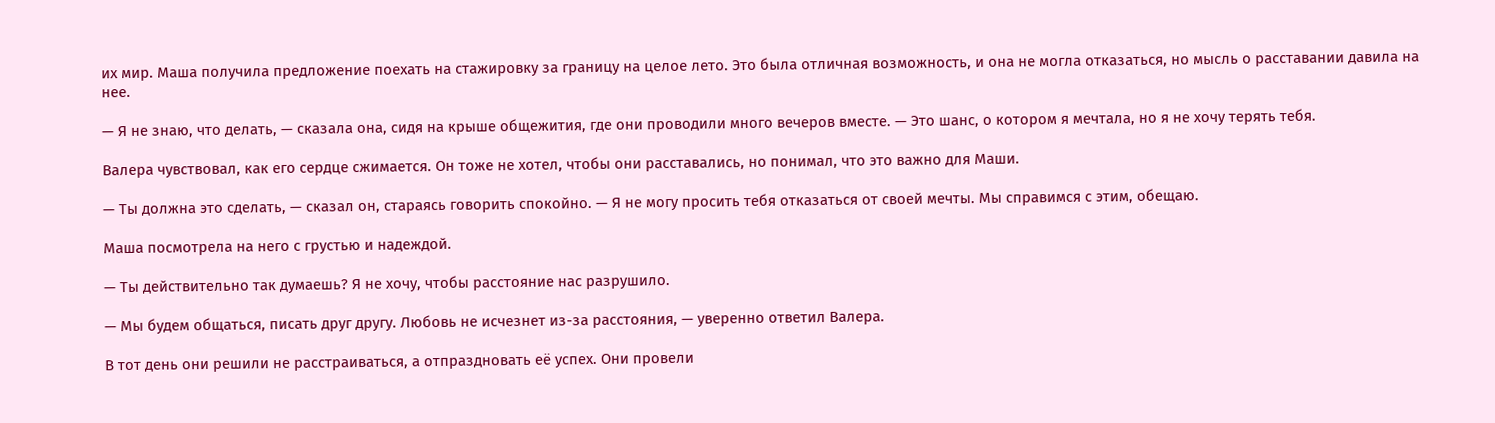их мир. Маша получила предложение поехать на стажировку за границу на целое лето. Это была отличная возможность, и она не могла отказаться, но мысль о расставании давила на нее.

— Я не знаю, что делать, — сказала она, сидя на крыше общежития, где они проводили много вечеров вместе. — Это шанс, о котором я мечтала, но я не хочу терять тебя.

Валера чувствовал, как его сердце сжимается. Он тоже не хотел, чтобы они расставались, но понимал, что это важно для Маши.

— Ты должна это сделать, — сказал он, стараясь говорить спокойно. — Я не могу просить тебя отказаться от своей мечты. Мы справимся с этим, обещаю.

Маша посмотрела на него с грустью и надеждой.

— Ты действительно так думаешь? Я не хочу, чтобы расстояние нас разрушило.

— Мы будем общаться, писать друг другу. Любовь не исчезнет из-за расстояния, — уверенно ответил Валера.

В тот день они решили не расстраиваться, а отпраздновать её успех. Они провели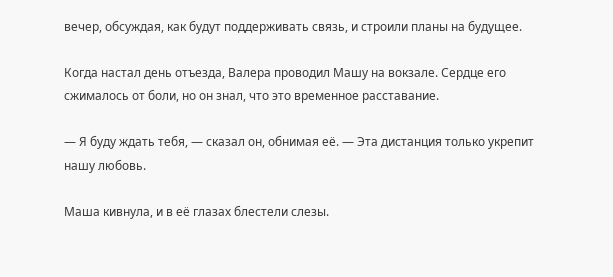вечер, обсуждая, как будут поддерживать связь, и строили планы на будущее.

Когда настал день отъезда, Валера проводил Машу на вокзале. Сердце его сжималось от боли, но он знал, что это временное расставание.

— Я буду ждать тебя, — сказал он, обнимая её. — Эта дистанция только укрепит нашу любовь.

Маша кивнула, и в её глазах блестели слезы.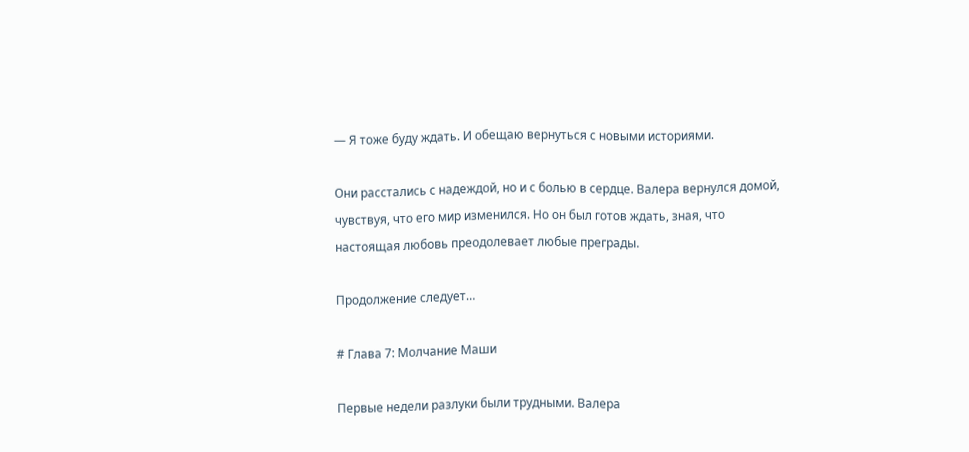— Я тоже буду ждать. И обещаю вернуться с новыми историями.

Они расстались с надеждой, но и с болью в сердце. Валера вернулся домой, чувствуя, что его мир изменился. Но он был готов ждать, зная, что настоящая любовь преодолевает любые преграды.

Продолжение следует…

# Глава 7: Молчание Маши

Первые недели разлуки были трудными. Валера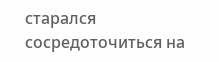старался сосредоточиться на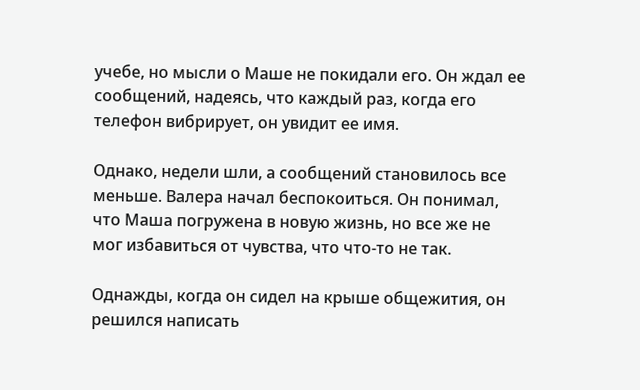учебе, но мысли о Маше не покидали его. Он ждал ее сообщений, надеясь, что каждый раз, когда его телефон вибрирует, он увидит ее имя.

Однако, недели шли, а сообщений становилось все меньше. Валера начал беспокоиться. Он понимал, что Маша погружена в новую жизнь, но все же не мог избавиться от чувства, что что-то не так.

Однажды, когда он сидел на крыше общежития, он решился написать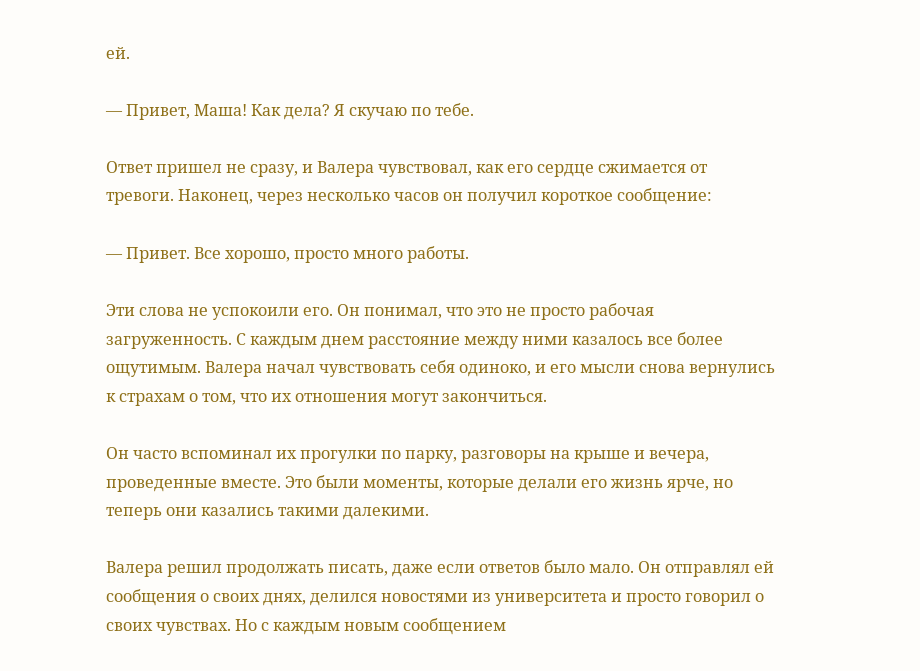ей.

— Привет, Маша! Как дела? Я скучаю по тебе.

Ответ пришел не сразу, и Валера чувствовал, как его сердце сжимается от тревоги. Наконец, через несколько часов он получил короткое сообщение:

— Привет. Все хорошо, просто много работы.

Эти слова не успокоили его. Он понимал, что это не просто рабочая загруженность. С каждым днем расстояние между ними казалось все более ощутимым. Валера начал чувствовать себя одиноко, и его мысли снова вернулись к страхам о том, что их отношения могут закончиться.

Он часто вспоминал их прогулки по парку, разговоры на крыше и вечера, проведенные вместе. Это были моменты, которые делали его жизнь ярче, но теперь они казались такими далекими.

Валера решил продолжать писать, даже если ответов было мало. Он отправлял ей сообщения о своих днях, делился новостями из университета и просто говорил о своих чувствах. Но с каждым новым сообщением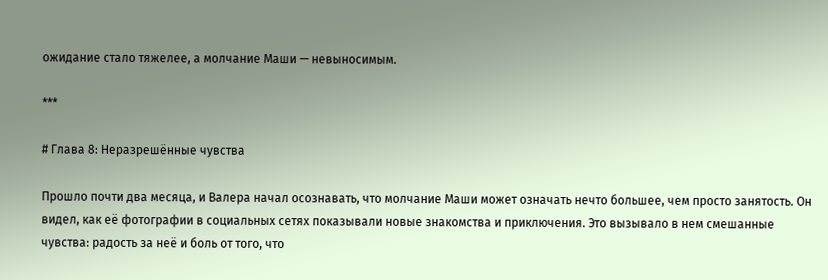ожидание стало тяжелее, а молчание Маши — невыносимым.

***

# Глава 8: Неразрешённые чувства

Прошло почти два месяца, и Валера начал осознавать, что молчание Маши может означать нечто большее, чем просто занятость. Он видел, как её фотографии в социальных сетях показывали новые знакомства и приключения. Это вызывало в нем смешанные чувства: радость за неё и боль от того, что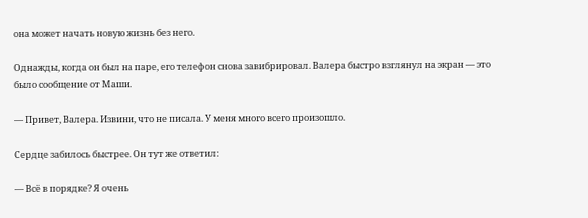она может начать новую жизнь без него.

Однажды, когда он был на паре, его телефон снова завибрировал. Валера быстро взглянул на экран — это было сообщение от Маши.

— Привет, Валера. Извини, что не писала. У меня много всего произошло.

Сердце забилось быстрее. Он тут же ответил:

— Всё в порядке? Я очень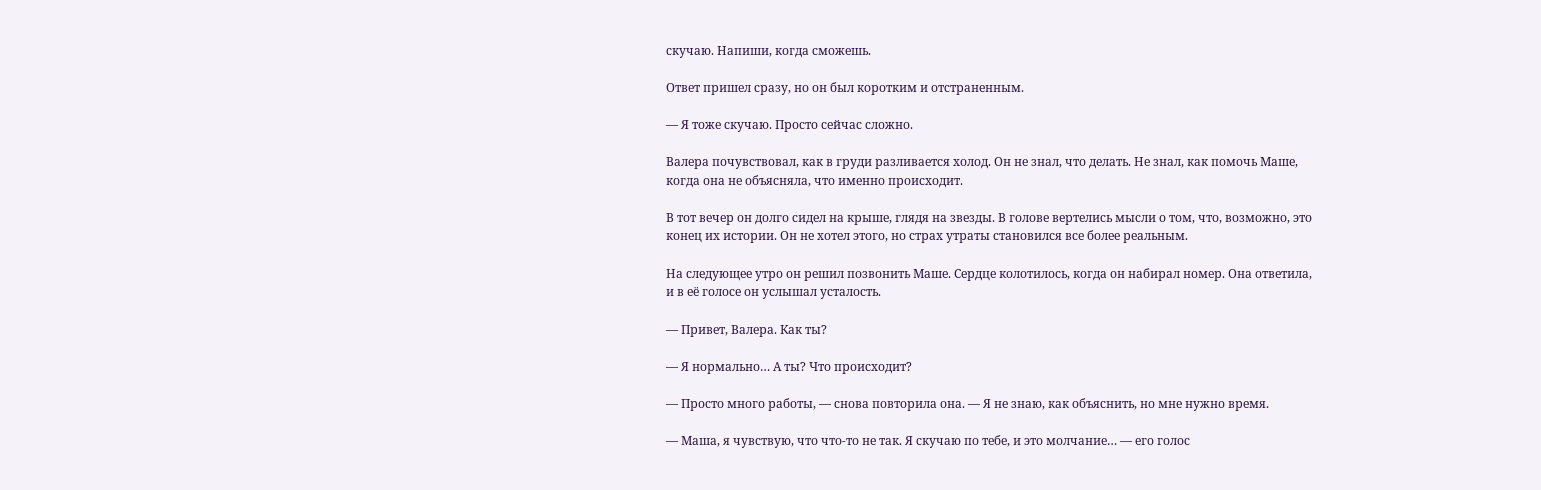скучаю. Напиши, когда сможешь.

Ответ пришел сразу, но он был коротким и отстраненным.

— Я тоже скучаю. Просто сейчас сложно.

Валера почувствовал, как в груди разливается холод. Он не знал, что делать. Не знал, как помочь Маше, когда она не объясняла, что именно происходит.

В тот вечер он долго сидел на крыше, глядя на звезды. В голове вертелись мысли о том, что, возможно, это конец их истории. Он не хотел этого, но страх утраты становился все более реальным.

На следующее утро он решил позвонить Маше. Сердце колотилось, когда он набирал номер. Она ответила, и в её голосе он услышал усталость.

— Привет, Валера. Как ты?

— Я нормально… А ты? Что происходит?

— Просто много работы, — снова повторила она. — Я не знаю, как объяснить, но мне нужно время.

— Маша, я чувствую, что что-то не так. Я скучаю по тебе, и это молчание… — его голос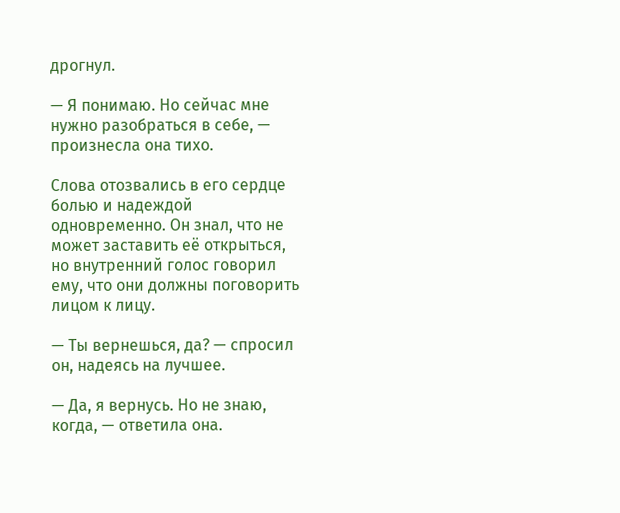дрогнул.

— Я понимаю. Но сейчас мне нужно разобраться в себе, — произнесла она тихо.

Слова отозвались в его сердце болью и надеждой одновременно. Он знал, что не может заставить её открыться, но внутренний голос говорил ему, что они должны поговорить лицом к лицу.

— Ты вернешься, да? — спросил он, надеясь на лучшее.

— Да, я вернусь. Но не знаю, когда, — ответила она.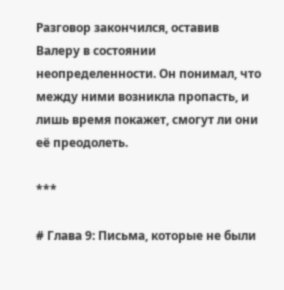Разговор закончился, оставив Валеру в состоянии неопределенности. Он понимал, что между ними возникла пропасть, и лишь время покажет, смогут ли они её преодолеть.

***

# Глава 9: Письма, которые не были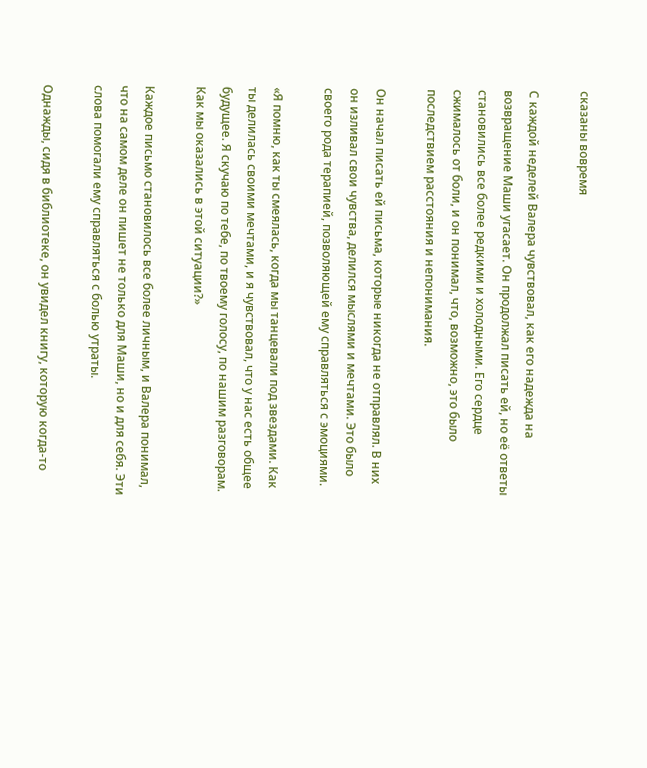сказаны вовремя

С каждой неделей Валера чувствовал, как его надежда на возвращение Маши угасает. Он продолжал писать ей, но её ответы становились все более редкими и холодными. Его сердце сжималось от боли, и он понимал, что, возможно, это было последствием расстояния и непонимания.

Он начал писать ей письма, которые никогда не отправлял. В них он изливал свои чувства, делился мыслями и мечтами. Это было своего рода терапией, позволяющей ему справляться с эмоциями.

«Я помню, как ты смеялась, когда мы танцевали под звездами. Как ты делилась своими мечтами, и я чувствовал, что у нас есть общее будущее. Я скучаю по тебе, по твоему голосу, по нашим разговорам. Как мы оказались в этой ситуации?»

Каждое письмо становилось все более личным, и Валера понимал, что на самом деле он пишет не только для Маши, но и для себя. Эти слова помогали ему справляться с болью утраты.

Однажды, сидя в библиотеке, он увидел книгу, которую когда-то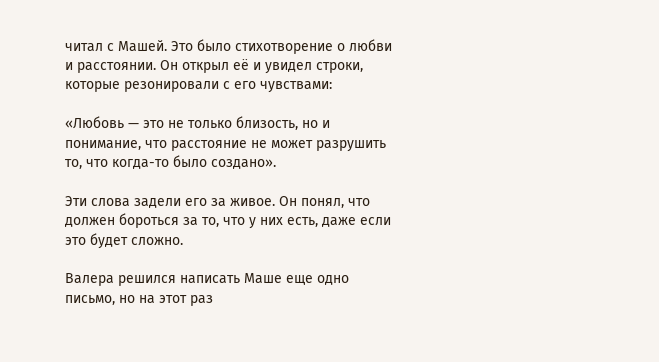читал с Машей. Это было стихотворение о любви и расстоянии. Он открыл её и увидел строки, которые резонировали с его чувствами:

«Любовь — это не только близость, но и понимание, что расстояние не может разрушить то, что когда-то было создано».

Эти слова задели его за живое. Он понял, что должен бороться за то, что у них есть, даже если это будет сложно.

Валера решился написать Маше еще одно письмо, но на этот раз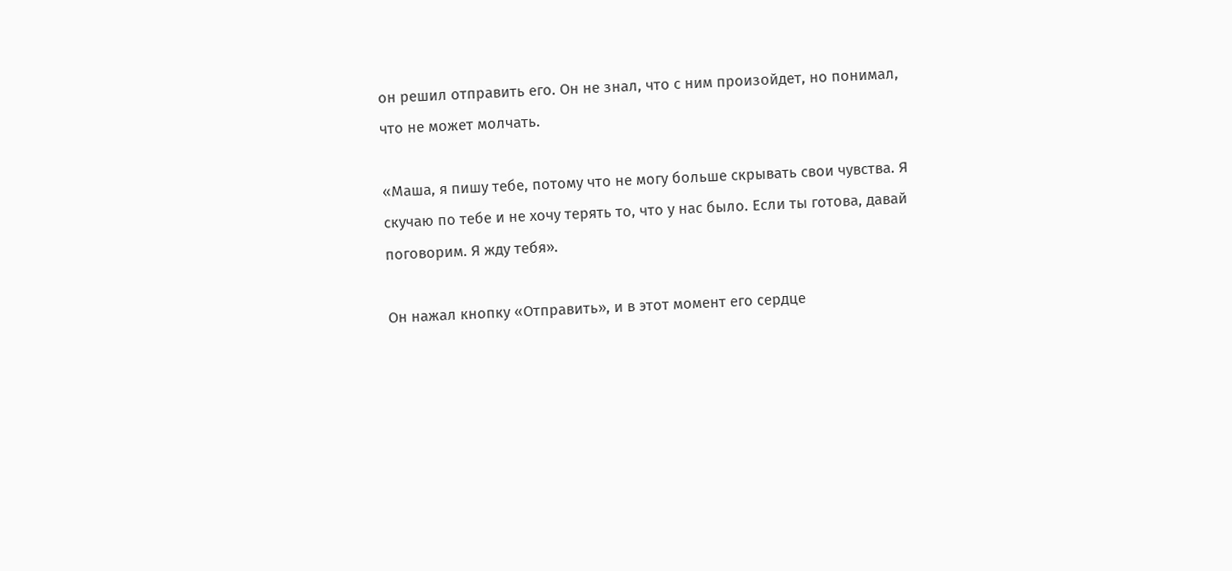он решил отправить его. Он не знал, что с ним произойдет, но понимал, что не может молчать.

«Маша, я пишу тебе, потому что не могу больше скрывать свои чувства. Я скучаю по тебе и не хочу терять то, что у нас было. Если ты готова, давай поговорим. Я жду тебя».

Он нажал кнопку «Отправить», и в этот момент его сердце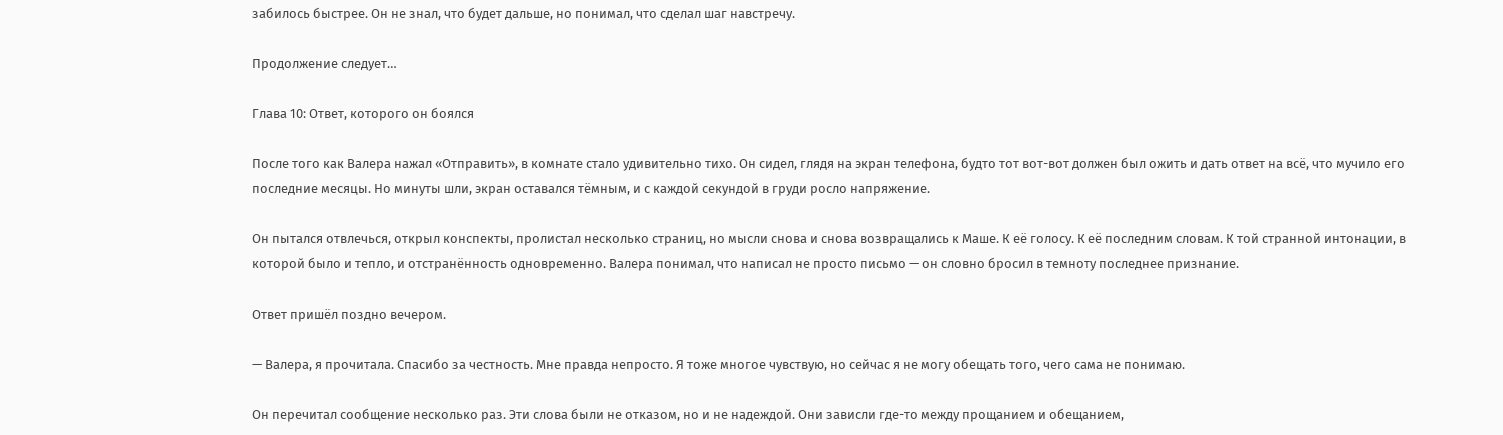забилось быстрее. Он не знал, что будет дальше, но понимал, что сделал шаг навстречу.

Продолжение следует…

Глава 10: Ответ, которого он боялся

После того как Валера нажал «Отправить», в комнате стало удивительно тихо. Он сидел, глядя на экран телефона, будто тот вот-вот должен был ожить и дать ответ на всё, что мучило его последние месяцы. Но минуты шли, экран оставался тёмным, и с каждой секундой в груди росло напряжение.

Он пытался отвлечься, открыл конспекты, пролистал несколько страниц, но мысли снова и снова возвращались к Маше. К её голосу. К её последним словам. К той странной интонации, в которой было и тепло, и отстранённость одновременно. Валера понимал, что написал не просто письмо — он словно бросил в темноту последнее признание.

Ответ пришёл поздно вечером.

— Валера, я прочитала. Спасибо за честность. Мне правда непросто. Я тоже многое чувствую, но сейчас я не могу обещать того, чего сама не понимаю.

Он перечитал сообщение несколько раз. Эти слова были не отказом, но и не надеждой. Они зависли где-то между прощанием и обещанием,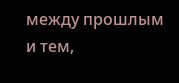между прошлым и тем,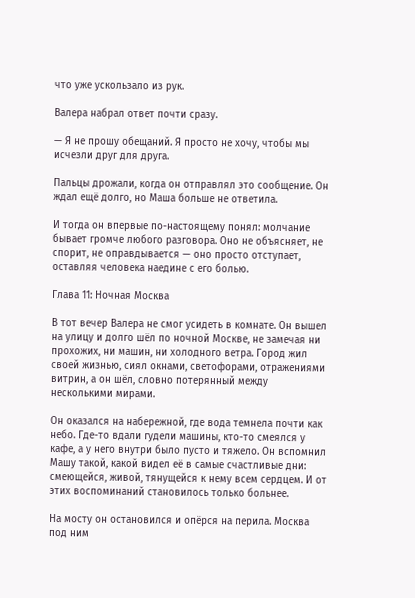что уже ускользало из рук.

Валера набрал ответ почти сразу.

— Я не прошу обещаний. Я просто не хочу, чтобы мы исчезли друг для друга.

Пальцы дрожали, когда он отправлял это сообщение. Он ждал ещё долго, но Маша больше не ответила.

И тогда он впервые по-настоящему понял: молчание бывает громче любого разговора. Оно не объясняет, не спорит, не оправдывается — оно просто отступает, оставляя человека наедине с его болью.

Глава 11: Ночная Москва

В тот вечер Валера не смог усидеть в комнате. Он вышел на улицу и долго шёл по ночной Москве, не замечая ни прохожих, ни машин, ни холодного ветра. Город жил своей жизнью, сиял окнами, светофорами, отражениями витрин, а он шёл, словно потерянный между несколькими мирами.

Он оказался на набережной, где вода темнела почти как небо. Где-то вдали гудели машины, кто-то смеялся у кафе, а у него внутри было пусто и тяжело. Он вспомнил Машу такой, какой видел её в самые счастливые дни: смеющейся, живой, тянущейся к нему всем сердцем. И от этих воспоминаний становилось только больнее.

На мосту он остановился и опёрся на перила. Москва под ним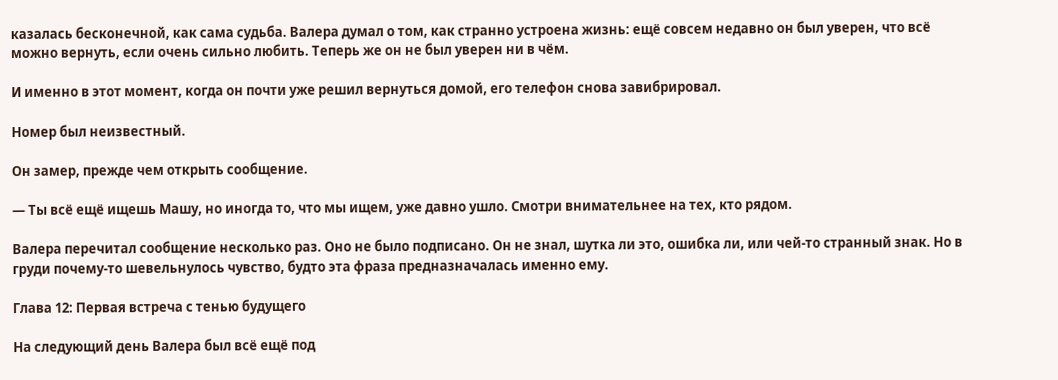казалась бесконечной, как сама судьба. Валера думал о том, как странно устроена жизнь: ещё совсем недавно он был уверен, что всё можно вернуть, если очень сильно любить. Теперь же он не был уверен ни в чём.

И именно в этот момент, когда он почти уже решил вернуться домой, его телефон снова завибрировал.

Номер был неизвестный.

Он замер, прежде чем открыть сообщение.

— Ты всё ещё ищешь Машу, но иногда то, что мы ищем, уже давно ушло. Смотри внимательнее на тех, кто рядом.

Валера перечитал сообщение несколько раз. Оно не было подписано. Он не знал, шутка ли это, ошибка ли, или чей-то странный знак. Но в груди почему-то шевельнулось чувство, будто эта фраза предназначалась именно ему.

Глава 12: Первая встреча с тенью будущего

На следующий день Валера был всё ещё под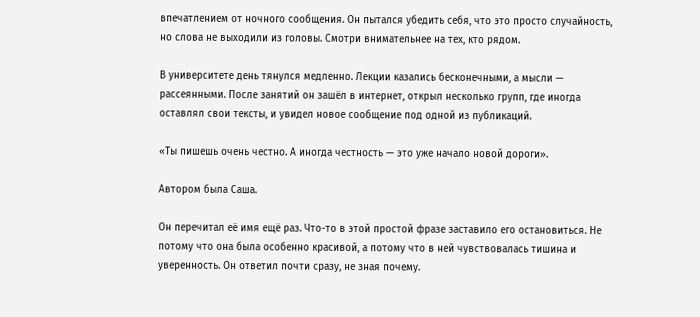впечатлением от ночного сообщения. Он пытался убедить себя, что это просто случайность, но слова не выходили из головы. Смотри внимательнее на тех, кто рядом.

В университете день тянулся медленно. Лекции казались бесконечными, а мысли — рассеянными. После занятий он зашёл в интернет, открыл несколько групп, где иногда оставлял свои тексты, и увидел новое сообщение под одной из публикаций.

«Ты пишешь очень честно. А иногда честность — это уже начало новой дороги».

Автором была Саша.

Он перечитал её имя ещё раз. Что-то в этой простой фразе заставило его остановиться. Не потому что она была особенно красивой, а потому что в ней чувствовалась тишина и уверенность. Он ответил почти сразу, не зная почему.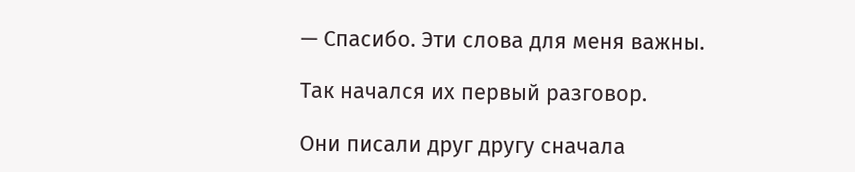— Спасибо. Эти слова для меня важны.

Так начался их первый разговор.

Они писали друг другу сначала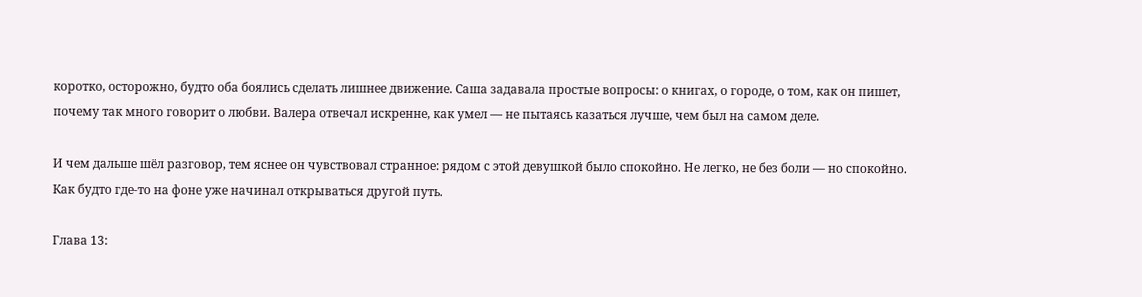коротко, осторожно, будто оба боялись сделать лишнее движение. Саша задавала простые вопросы: о книгах, о городе, о том, как он пишет, почему так много говорит о любви. Валера отвечал искренне, как умел — не пытаясь казаться лучше, чем был на самом деле.

И чем дальше шёл разговор, тем яснее он чувствовал странное: рядом с этой девушкой было спокойно. Не легко, не без боли — но спокойно. Как будто где-то на фоне уже начинал открываться другой путь.

Глава 13: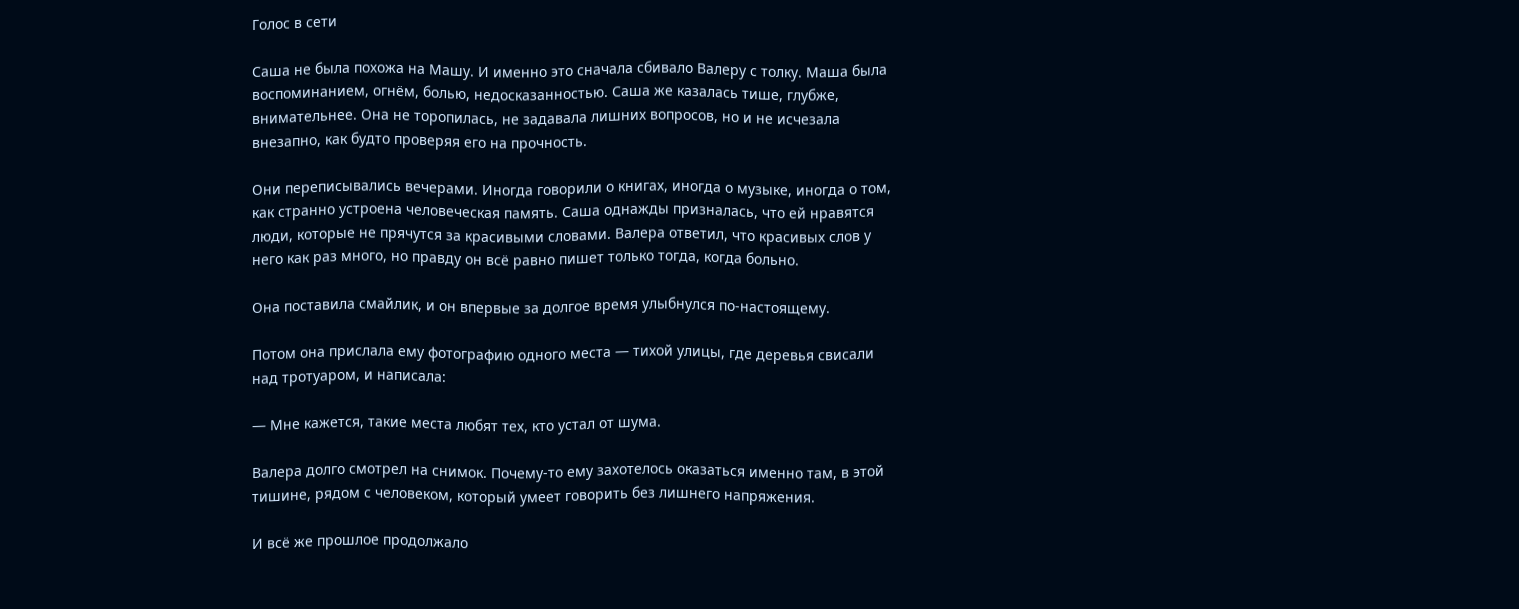Голос в сети

Саша не была похожа на Машу. И именно это сначала сбивало Валеру с толку. Маша была воспоминанием, огнём, болью, недосказанностью. Саша же казалась тише, глубже, внимательнее. Она не торопилась, не задавала лишних вопросов, но и не исчезала внезапно, как будто проверяя его на прочность.

Они переписывались вечерами. Иногда говорили о книгах, иногда о музыке, иногда о том, как странно устроена человеческая память. Саша однажды призналась, что ей нравятся люди, которые не прячутся за красивыми словами. Валера ответил, что красивых слов у него как раз много, но правду он всё равно пишет только тогда, когда больно.

Она поставила смайлик, и он впервые за долгое время улыбнулся по-настоящему.

Потом она прислала ему фотографию одного места — тихой улицы, где деревья свисали над тротуаром, и написала:

— Мне кажется, такие места любят тех, кто устал от шума.

Валера долго смотрел на снимок. Почему-то ему захотелось оказаться именно там, в этой тишине, рядом с человеком, который умеет говорить без лишнего напряжения.

И всё же прошлое продолжало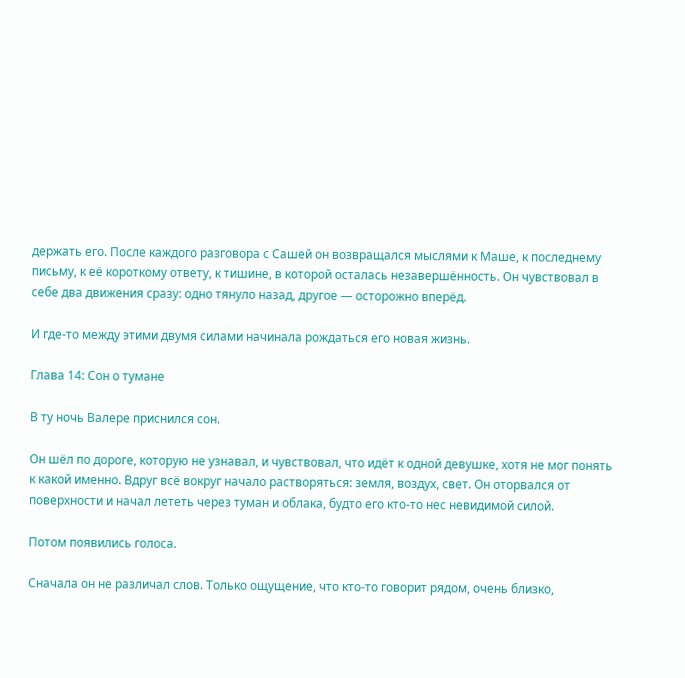держать его. После каждого разговора с Сашей он возвращался мыслями к Маше, к последнему письму, к её короткому ответу, к тишине, в которой осталась незавершённость. Он чувствовал в себе два движения сразу: одно тянуло назад, другое — осторожно вперёд.

И где-то между этими двумя силами начинала рождаться его новая жизнь.

Глава 14: Сон о тумане

В ту ночь Валере приснился сон.

Он шёл по дороге, которую не узнавал, и чувствовал, что идёт к одной девушке, хотя не мог понять к какой именно. Вдруг всё вокруг начало растворяться: земля, воздух, свет. Он оторвался от поверхности и начал лететь через туман и облака, будто его кто-то нес невидимой силой.

Потом появились голоса.

Сначала он не различал слов. Только ощущение, что кто-то говорит рядом, очень близко,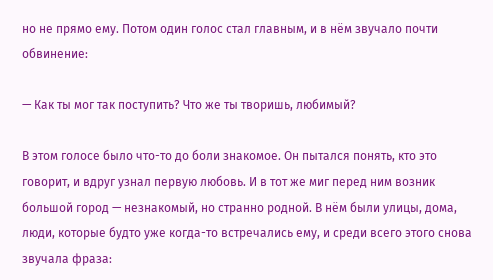но не прямо ему. Потом один голос стал главным, и в нём звучало почти обвинение:

— Как ты мог так поступить? Что же ты творишь, любимый?

В этом голосе было что-то до боли знакомое. Он пытался понять, кто это говорит, и вдруг узнал первую любовь. И в тот же миг перед ним возник большой город — незнакомый, но странно родной. В нём были улицы, дома, люди, которые будто уже когда-то встречались ему, и среди всего этого снова звучала фраза: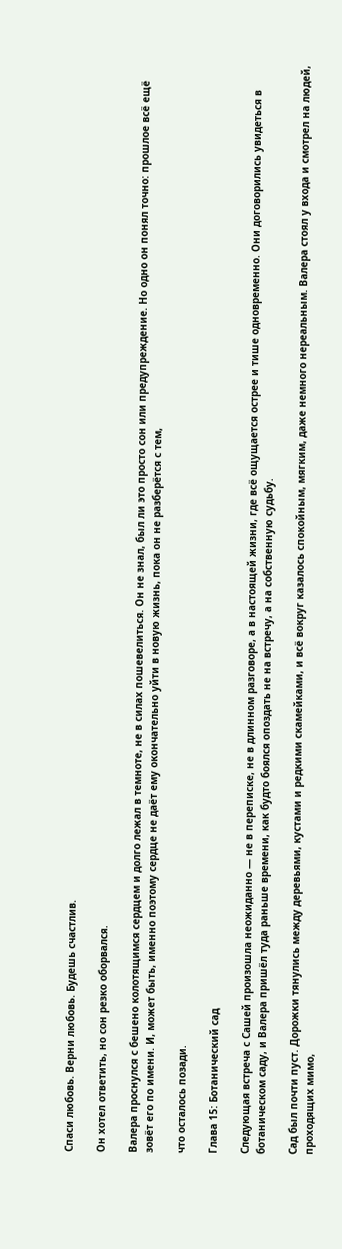Спаси любовь. Верни любовь. Будешь счастлив.

Он хотел ответить, но сон резко оборвался.

Валера проснулся с бешено колотящимся сердцем и долго лежал в темноте, не в силах пошевелиться. Он не знал, был ли это просто сон или предупреждение. Но одно он понял точно: прошлое всё ещё зовёт его по имени. И, может быть, именно поэтому сердце не даёт ему окончательно уйти в новую жизнь, пока он не разберётся с тем,

что осталось позади.

Глава 15: Ботанический сад

Следующая встреча с Сашей произошла неожиданно — не в переписке, не в длинном разговоре, а в настоящей жизни, где всё ощущается острее и тише одновременно. Они договорились увидеться в ботаническом саду, и Валера пришёл туда раньше времени, как будто боялся опоздать не на встречу, а на собственную судьбу.

Сад был почти пуст. Дорожки тянулись между деревьями, кустами и редкими скамейками, и всё вокруг казалось спокойным, мягким, даже немного нереальным. Валера стоял у входа и смотрел на людей, проходящих мимо,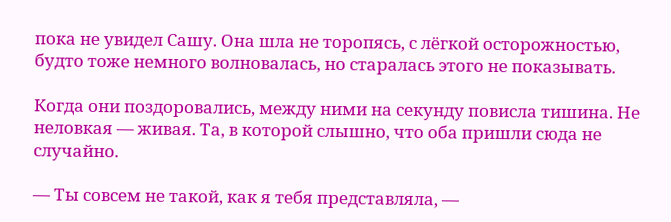пока не увидел Сашу. Она шла не торопясь, с лёгкой осторожностью, будто тоже немного волновалась, но старалась этого не показывать.

Когда они поздоровались, между ними на секунду повисла тишина. Не неловкая — живая. Та, в которой слышно, что оба пришли сюда не случайно.

— Ты совсем не такой, как я тебя представляла, —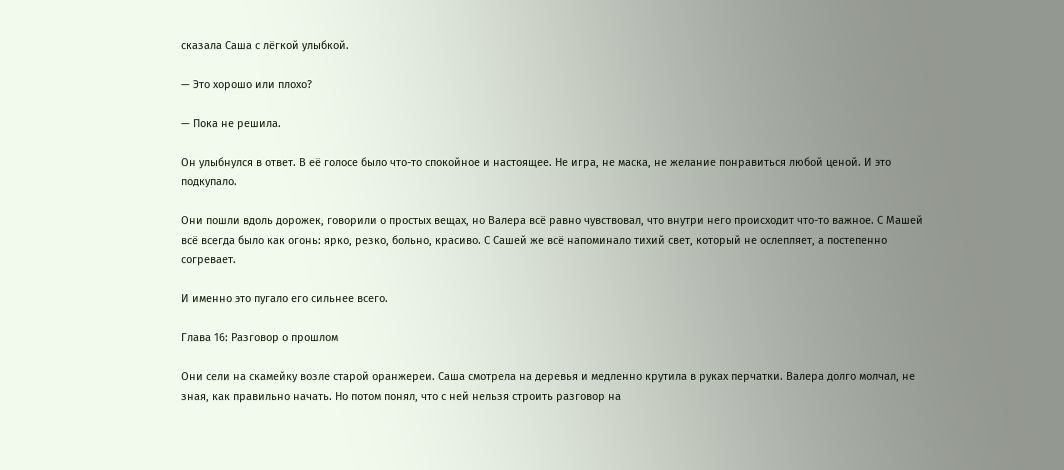сказала Саша с лёгкой улыбкой.

— Это хорошо или плохо?

— Пока не решила.

Он улыбнулся в ответ. В её голосе было что-то спокойное и настоящее. Не игра, не маска, не желание понравиться любой ценой. И это подкупало.

Они пошли вдоль дорожек, говорили о простых вещах, но Валера всё равно чувствовал, что внутри него происходит что-то важное. С Машей всё всегда было как огонь: ярко, резко, больно, красиво. С Сашей же всё напоминало тихий свет, который не ослепляет, а постепенно согревает.

И именно это пугало его сильнее всего.

Глава 16: Разговор о прошлом

Они сели на скамейку возле старой оранжереи. Саша смотрела на деревья и медленно крутила в руках перчатки. Валера долго молчал, не зная, как правильно начать. Но потом понял, что с ней нельзя строить разговор на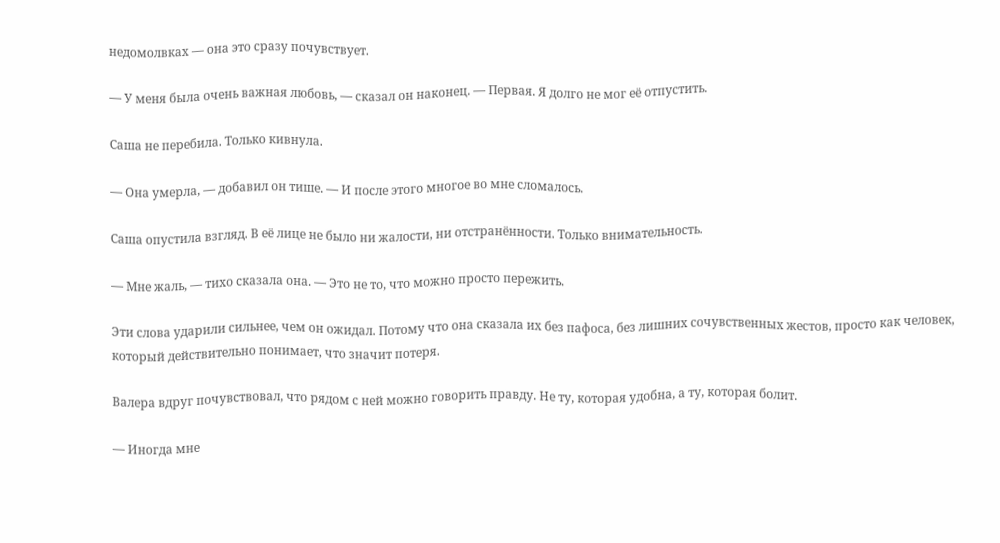недомолвках — она это сразу почувствует.

— У меня была очень важная любовь, — сказал он наконец. — Первая. Я долго не мог её отпустить.

Саша не перебила. Только кивнула.

— Она умерла, — добавил он тише. — И после этого многое во мне сломалось.

Саша опустила взгляд. В её лице не было ни жалости, ни отстранённости. Только внимательность.

— Мне жаль, — тихо сказала она. — Это не то, что можно просто пережить.

Эти слова ударили сильнее, чем он ожидал. Потому что она сказала их без пафоса, без лишних сочувственных жестов, просто как человек, который действительно понимает, что значит потеря.

Валера вдруг почувствовал, что рядом с ней можно говорить правду. Не ту, которая удобна, а ту, которая болит.

— Иногда мне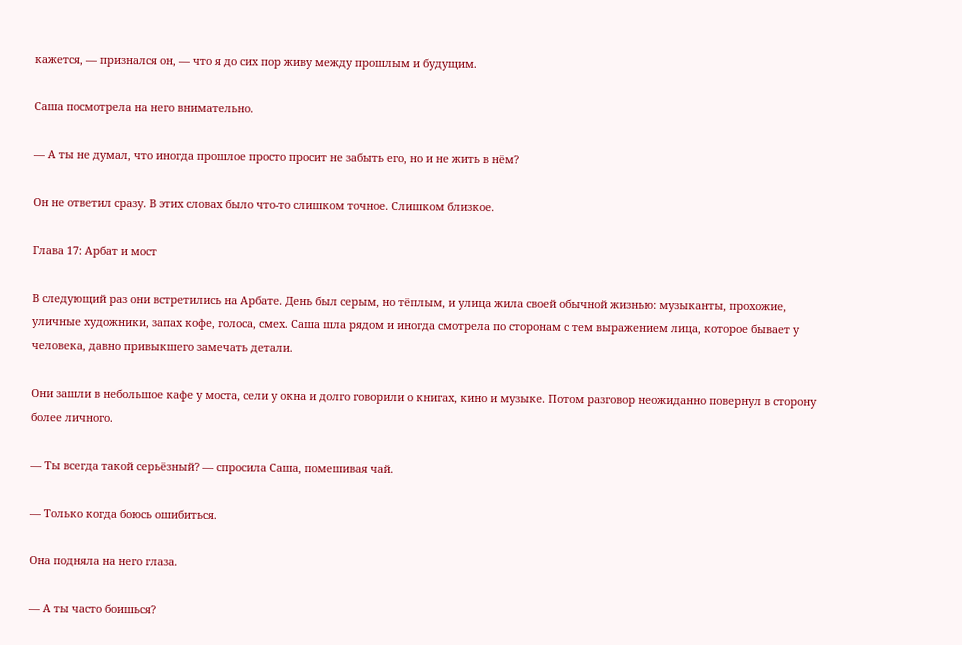кажется, — признался он, — что я до сих пор живу между прошлым и будущим.

Саша посмотрела на него внимательно.

— А ты не думал, что иногда прошлое просто просит не забыть его, но и не жить в нём?

Он не ответил сразу. В этих словах было что-то слишком точное. Слишком близкое.

Глава 17: Арбат и мост

В следующий раз они встретились на Арбате. День был серым, но тёплым, и улица жила своей обычной жизнью: музыканты, прохожие, уличные художники, запах кофе, голоса, смех. Саша шла рядом и иногда смотрела по сторонам с тем выражением лица, которое бывает у человека, давно привыкшего замечать детали.

Они зашли в небольшое кафе у моста, сели у окна и долго говорили о книгах, кино и музыке. Потом разговор неожиданно повернул в сторону более личного.

— Ты всегда такой серьёзный? — спросила Саша, помешивая чай.

— Только когда боюсь ошибиться.

Она подняла на него глаза.

— А ты часто боишься?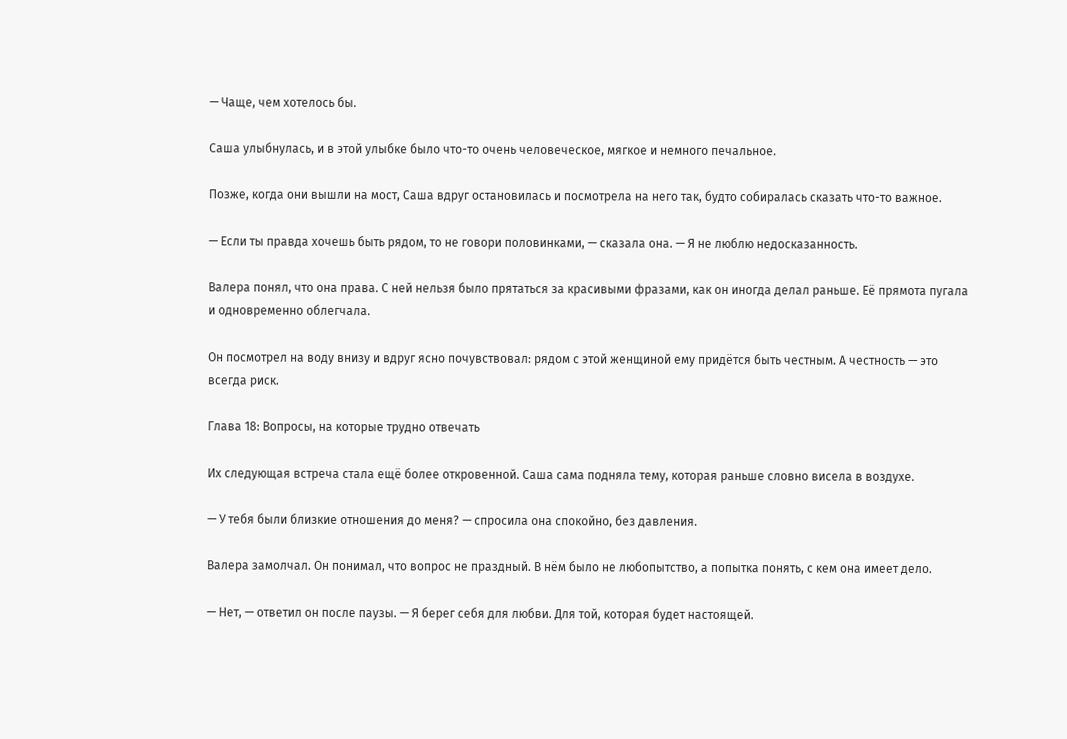— Чаще, чем хотелось бы.

Саша улыбнулась, и в этой улыбке было что-то очень человеческое, мягкое и немного печальное.

Позже, когда они вышли на мост, Саша вдруг остановилась и посмотрела на него так, будто собиралась сказать что-то важное.

— Если ты правда хочешь быть рядом, то не говори половинками, — сказала она. — Я не люблю недосказанность.

Валера понял, что она права. С ней нельзя было прятаться за красивыми фразами, как он иногда делал раньше. Её прямота пугала и одновременно облегчала.

Он посмотрел на воду внизу и вдруг ясно почувствовал: рядом с этой женщиной ему придётся быть честным. А честность — это всегда риск.

Глава 18: Вопросы, на которые трудно отвечать

Их следующая встреча стала ещё более откровенной. Саша сама подняла тему, которая раньше словно висела в воздухе.

— У тебя были близкие отношения до меня? — спросила она спокойно, без давления.

Валера замолчал. Он понимал, что вопрос не праздный. В нём было не любопытство, а попытка понять, с кем она имеет дело.

— Нет, — ответил он после паузы. — Я берег себя для любви. Для той, которая будет настоящей.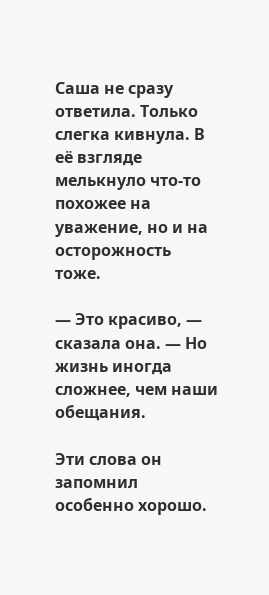Саша не сразу ответила. Только слегка кивнула. В её взгляде мелькнуло что-то похожее на уважение, но и на осторожность тоже.

— Это красиво, — сказала она. — Но жизнь иногда сложнее, чем наши обещания.

Эти слова он запомнил особенно хорошо.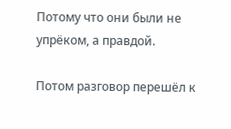Потому что они были не упрёком, а правдой.

Потом разговор перешёл к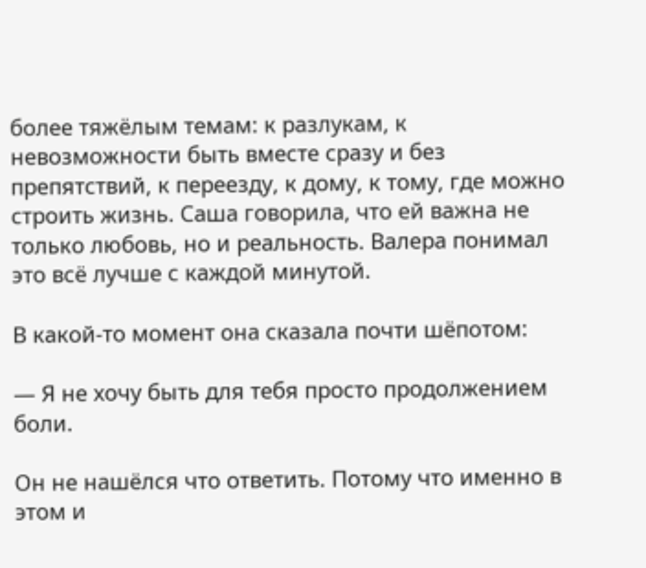более тяжёлым темам: к разлукам, к невозможности быть вместе сразу и без препятствий, к переезду, к дому, к тому, где можно строить жизнь. Саша говорила, что ей важна не только любовь, но и реальность. Валера понимал это всё лучше с каждой минутой.

В какой-то момент она сказала почти шёпотом:

— Я не хочу быть для тебя просто продолжением боли.

Он не нашёлся что ответить. Потому что именно в этом и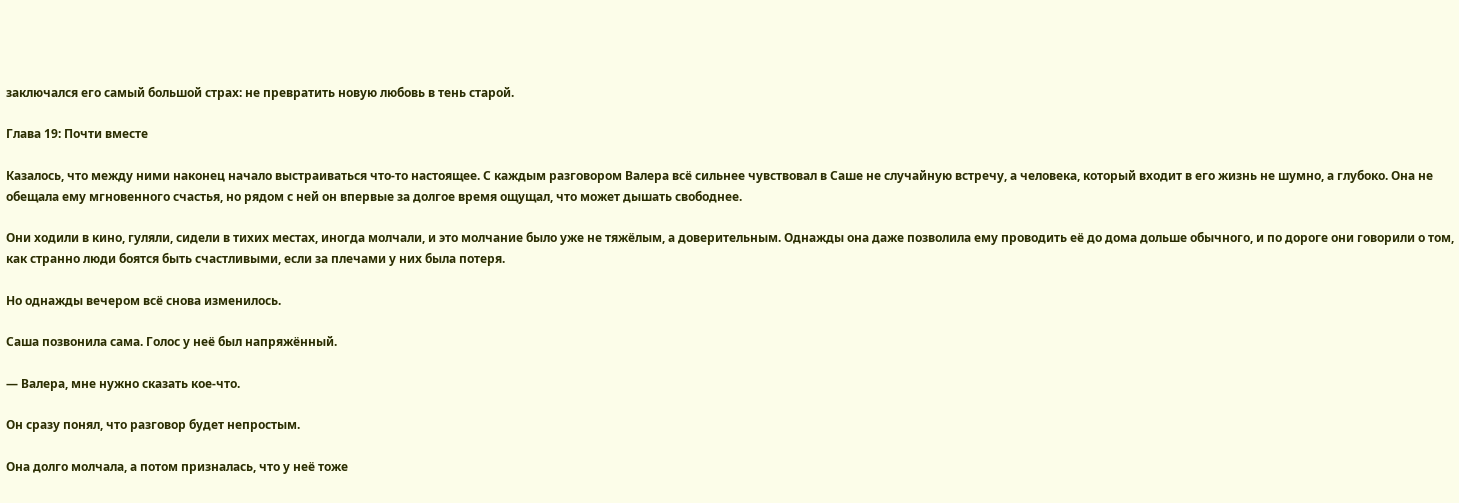заключался его самый большой страх: не превратить новую любовь в тень старой.

Глава 19: Почти вместе

Казалось, что между ними наконец начало выстраиваться что-то настоящее. С каждым разговором Валера всё сильнее чувствовал в Саше не случайную встречу, а человека, который входит в его жизнь не шумно, а глубоко. Она не обещала ему мгновенного счастья, но рядом с ней он впервые за долгое время ощущал, что может дышать свободнее.

Они ходили в кино, гуляли, сидели в тихих местах, иногда молчали, и это молчание было уже не тяжёлым, а доверительным. Однажды она даже позволила ему проводить её до дома дольше обычного, и по дороге они говорили о том, как странно люди боятся быть счастливыми, если за плечами у них была потеря.

Но однажды вечером всё снова изменилось.

Саша позвонила сама. Голос у неё был напряжённый.

— Валера, мне нужно сказать кое-что.

Он сразу понял, что разговор будет непростым.

Она долго молчала, а потом призналась, что у неё тоже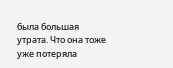была большая утрата. Что она тоже уже потеряла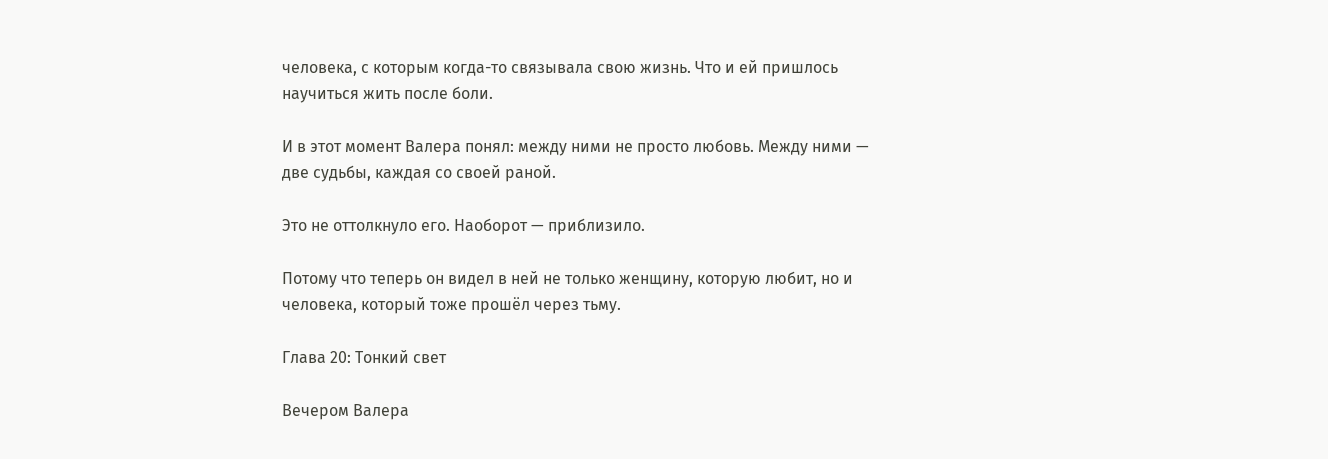человека, с которым когда-то связывала свою жизнь. Что и ей пришлось научиться жить после боли.

И в этот момент Валера понял: между ними не просто любовь. Между ними — две судьбы, каждая со своей раной.

Это не оттолкнуло его. Наоборот — приблизило.

Потому что теперь он видел в ней не только женщину, которую любит, но и человека, который тоже прошёл через тьму.

Глава 20: Тонкий свет

Вечером Валера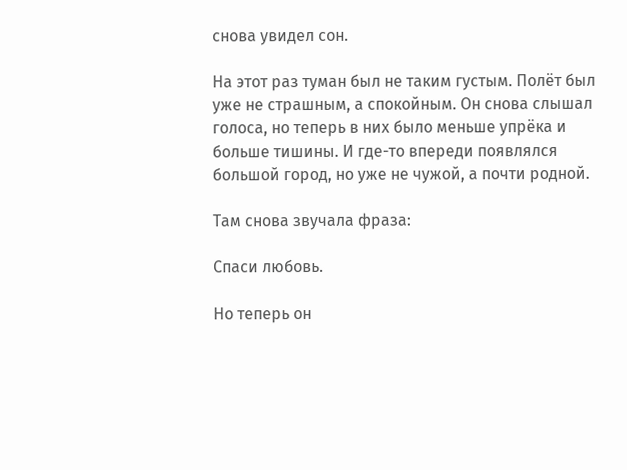снова увидел сон.

На этот раз туман был не таким густым. Полёт был уже не страшным, а спокойным. Он снова слышал голоса, но теперь в них было меньше упрёка и больше тишины. И где-то впереди появлялся большой город, но уже не чужой, а почти родной.

Там снова звучала фраза:

Спаси любовь.

Но теперь он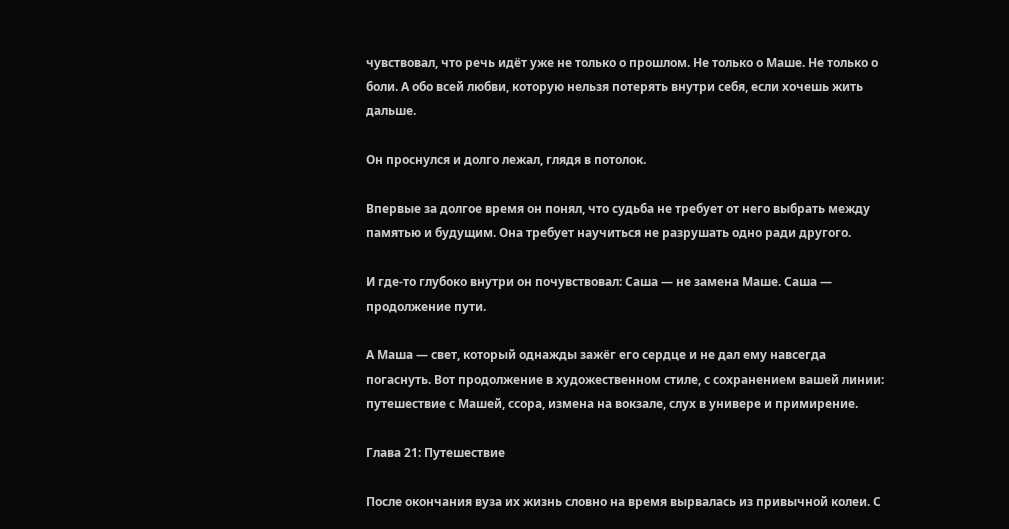чувствовал, что речь идёт уже не только о прошлом. Не только о Маше. Не только о боли. А обо всей любви, которую нельзя потерять внутри себя, если хочешь жить дальше.

Он проснулся и долго лежал, глядя в потолок.

Впервые за долгое время он понял, что судьба не требует от него выбрать между памятью и будущим. Она требует научиться не разрушать одно ради другого.

И где-то глубоко внутри он почувствовал: Саша — не замена Маше. Саша — продолжение пути.

А Маша — свет, который однажды зажёг его сердце и не дал ему навсегда погаснуть. Вот продолжение в художественном стиле, с сохранением вашей линии: путешествие с Машей, ссора, измена на вокзале, слух в универе и примирение.

Глава 21: Путешествие

После окончания вуза их жизнь словно на время вырвалась из привычной колеи. С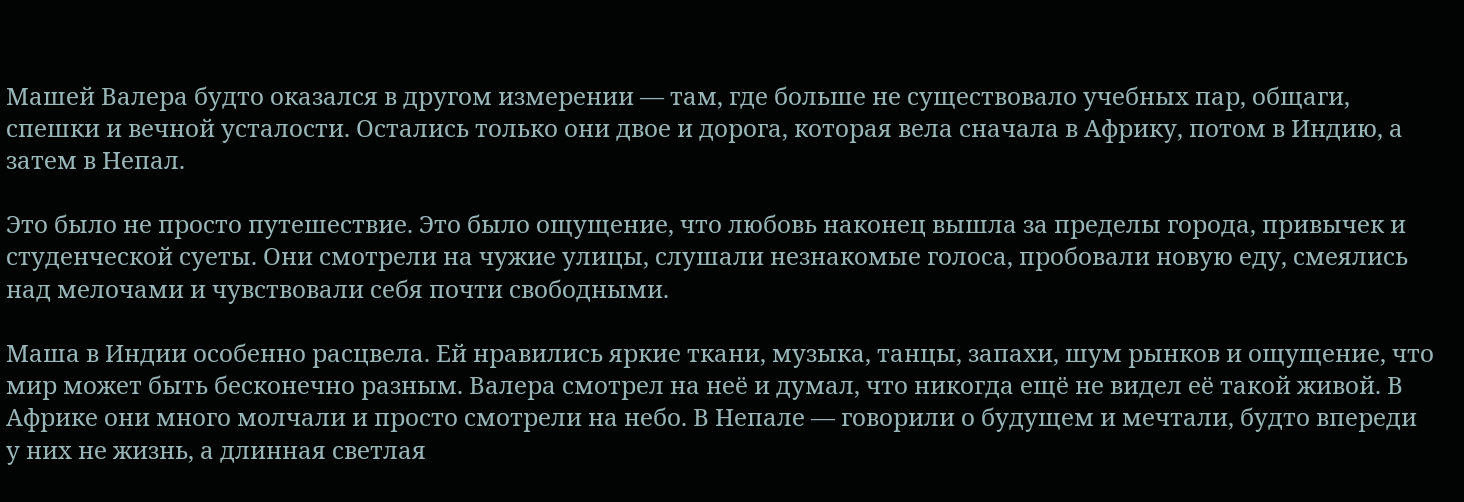Машей Валера будто оказался в другом измерении — там, где больше не существовало учебных пар, общаги, спешки и вечной усталости. Остались только они двое и дорога, которая вела сначала в Африку, потом в Индию, а затем в Непал.

Это было не просто путешествие. Это было ощущение, что любовь наконец вышла за пределы города, привычек и студенческой суеты. Они смотрели на чужие улицы, слушали незнакомые голоса, пробовали новую еду, смеялись над мелочами и чувствовали себя почти свободными.

Маша в Индии особенно расцвела. Ей нравились яркие ткани, музыка, танцы, запахи, шум рынков и ощущение, что мир может быть бесконечно разным. Валера смотрел на неё и думал, что никогда ещё не видел её такой живой. В Африке они много молчали и просто смотрели на небо. В Непале — говорили о будущем и мечтали, будто впереди у них не жизнь, а длинная светлая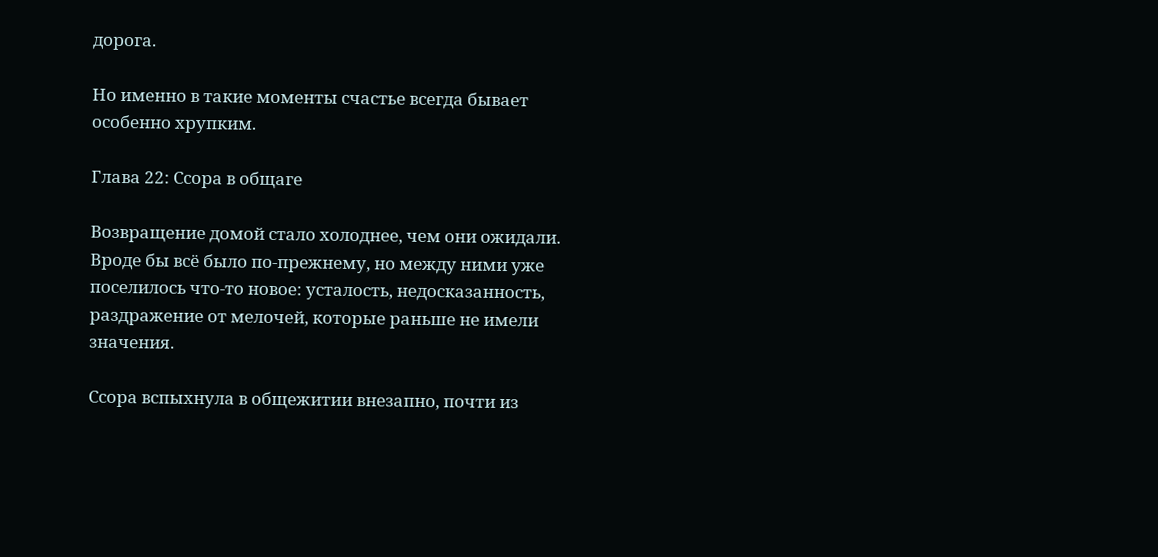дорога.

Но именно в такие моменты счастье всегда бывает особенно хрупким.

Глава 22: Ссора в общаге

Возвращение домой стало холоднее, чем они ожидали. Вроде бы всё было по-прежнему, но между ними уже поселилось что-то новое: усталость, недосказанность, раздражение от мелочей, которые раньше не имели значения.

Ссора вспыхнула в общежитии внезапно, почти из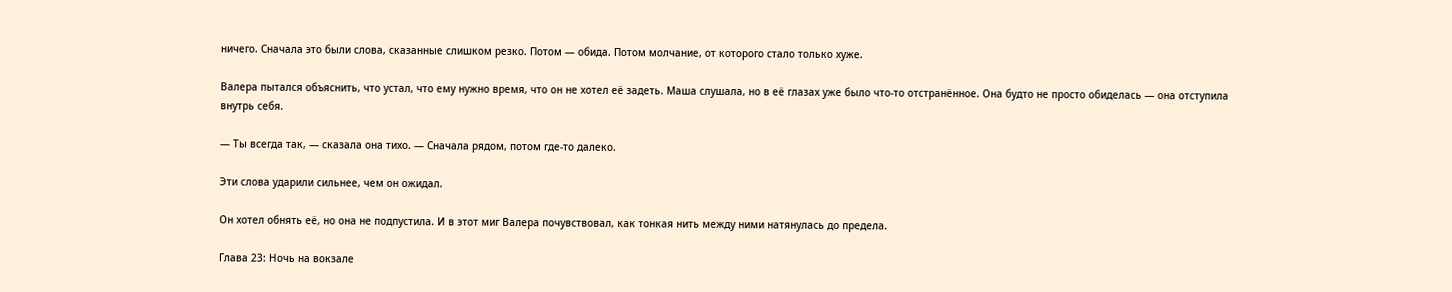ничего. Сначала это были слова, сказанные слишком резко. Потом — обида. Потом молчание, от которого стало только хуже.

Валера пытался объяснить, что устал, что ему нужно время, что он не хотел её задеть. Маша слушала, но в её глазах уже было что-то отстранённое. Она будто не просто обиделась — она отступила внутрь себя.

— Ты всегда так, — сказала она тихо. — Сначала рядом, потом где-то далеко.

Эти слова ударили сильнее, чем он ожидал.

Он хотел обнять её, но она не подпустила. И в этот миг Валера почувствовал, как тонкая нить между ними натянулась до предела.

Глава 23: Ночь на вокзале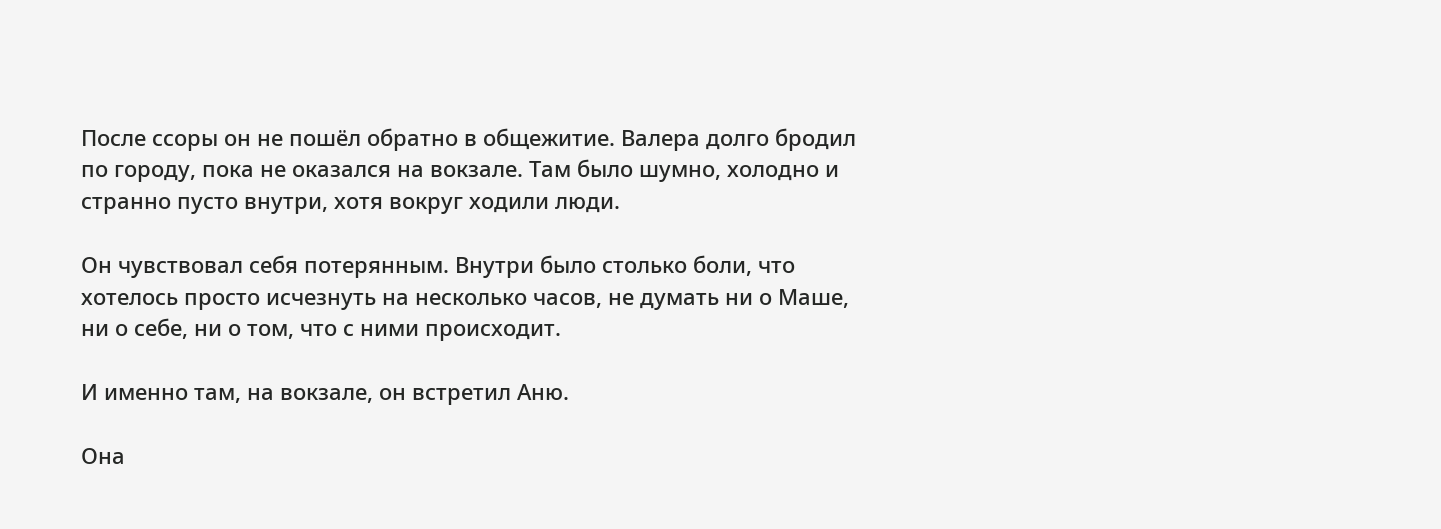После ссоры он не пошёл обратно в общежитие. Валера долго бродил по городу, пока не оказался на вокзале. Там было шумно, холодно и странно пусто внутри, хотя вокруг ходили люди.

Он чувствовал себя потерянным. Внутри было столько боли, что хотелось просто исчезнуть на несколько часов, не думать ни о Маше, ни о себе, ни о том, что с ними происходит.

И именно там, на вокзале, он встретил Аню.

Она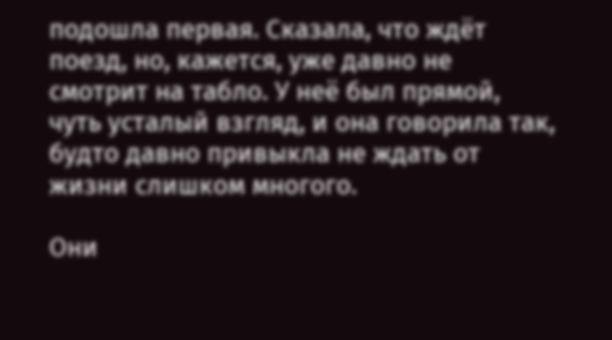подошла первая. Сказала, что ждёт поезд, но, кажется, уже давно не смотрит на табло. У неё был прямой, чуть усталый взгляд, и она говорила так, будто давно привыкла не ждать от жизни слишком многого.

Они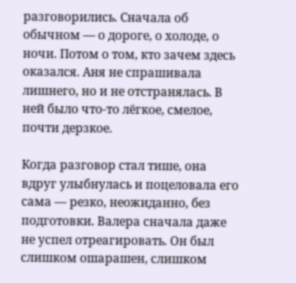разговорились. Сначала об обычном — о дороге, о холоде, о ночи. Потом о том, кто зачем здесь оказался. Аня не спрашивала лишнего, но и не отстранялась. В ней было что-то лёгкое, смелое, почти дерзкое.

Когда разговор стал тише, она вдруг улыбнулась и поцеловала его сама — резко, неожиданно, без подготовки. Валера сначала даже не успел отреагировать. Он был слишком ошарашен, слишком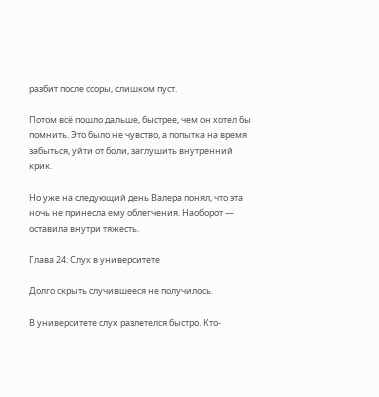разбит после ссоры, слишком пуст.

Потом всё пошло дальше, быстрее, чем он хотел бы помнить. Это было не чувство, а попытка на время забыться, уйти от боли, заглушить внутренний крик.

Но уже на следующий день Валера понял, что эта ночь не принесла ему облегчения. Наоборот — оставила внутри тяжесть.

Глава 24: Слух в университете

Долго скрыть случившееся не получилось.

В университете слух разлетелся быстро. Кто-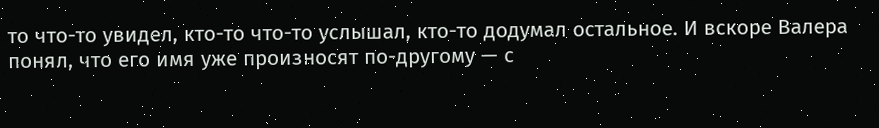то что-то увидел, кто-то что-то услышал, кто-то додумал остальное. И вскоре Валера понял, что его имя уже произносят по-другому — с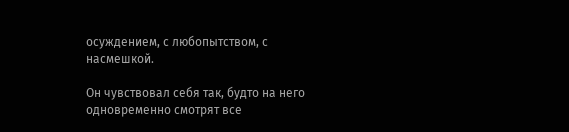осуждением, с любопытством, с насмешкой.

Он чувствовал себя так, будто на него одновременно смотрят все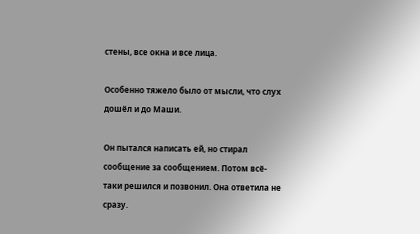стены, все окна и все лица.

Особенно тяжело было от мысли, что слух дошёл и до Маши.

Он пытался написать ей, но стирал сообщение за сообщением. Потом всё-таки решился и позвонил. Она ответила не сразу.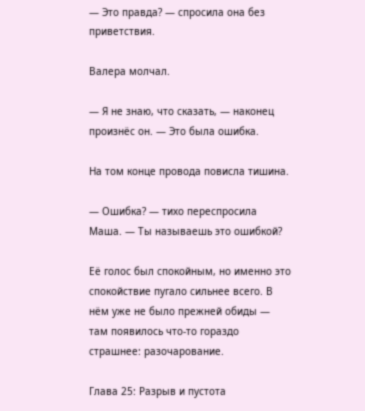— Это правда? — спросила она без приветствия.

Валера молчал.

— Я не знаю, что сказать, — наконец произнёс он. — Это была ошибка.

На том конце провода повисла тишина.

— Ошибка? — тихо переспросила Маша. — Ты называешь это ошибкой?

Её голос был спокойным, но именно это спокойствие пугало сильнее всего. В нём уже не было прежней обиды — там появилось что-то гораздо страшнее: разочарование.

Глава 25: Разрыв и пустота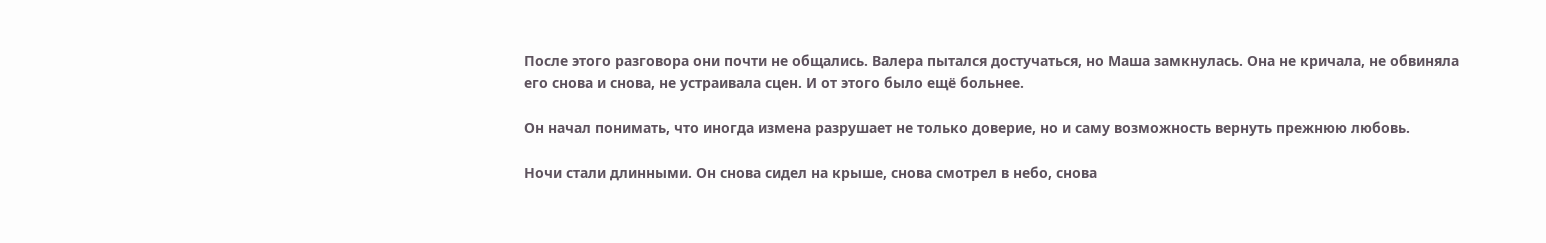После этого разговора они почти не общались. Валера пытался достучаться, но Маша замкнулась. Она не кричала, не обвиняла его снова и снова, не устраивала сцен. И от этого было ещё больнее.

Он начал понимать, что иногда измена разрушает не только доверие, но и саму возможность вернуть прежнюю любовь.

Ночи стали длинными. Он снова сидел на крыше, снова смотрел в небо, снова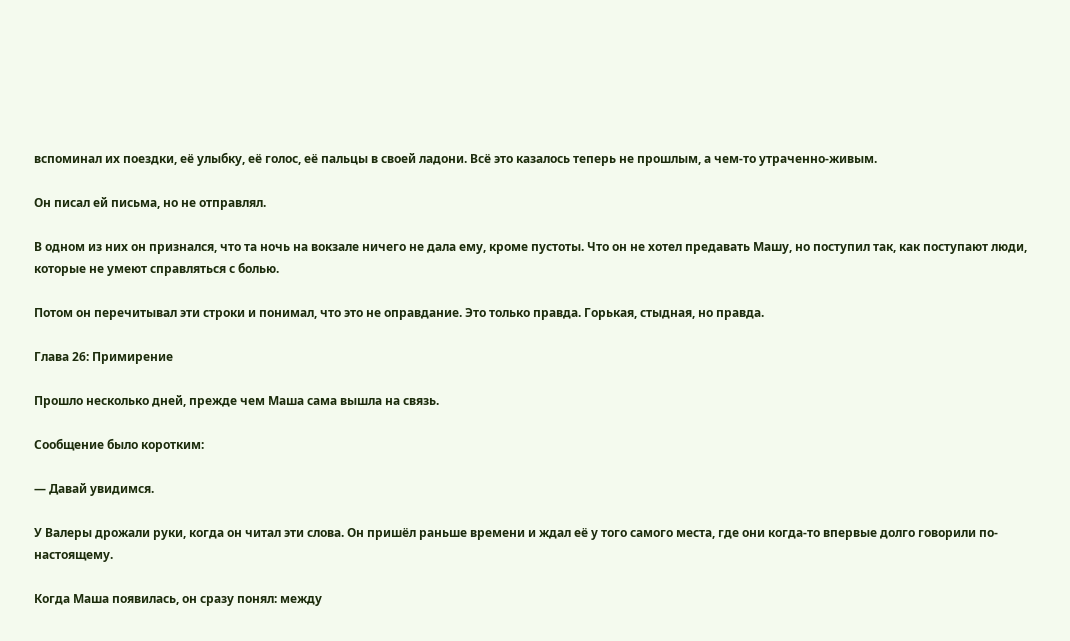вспоминал их поездки, её улыбку, её голос, её пальцы в своей ладони. Всё это казалось теперь не прошлым, а чем-то утраченно-живым.

Он писал ей письма, но не отправлял.

В одном из них он признался, что та ночь на вокзале ничего не дала ему, кроме пустоты. Что он не хотел предавать Машу, но поступил так, как поступают люди, которые не умеют справляться с болью.

Потом он перечитывал эти строки и понимал, что это не оправдание. Это только правда. Горькая, стыдная, но правда.

Глава 26: Примирение

Прошло несколько дней, прежде чем Маша сама вышла на связь.

Сообщение было коротким:

— Давай увидимся.

У Валеры дрожали руки, когда он читал эти слова. Он пришёл раньше времени и ждал её у того самого места, где они когда-то впервые долго говорили по-настоящему.

Когда Маша появилась, он сразу понял: между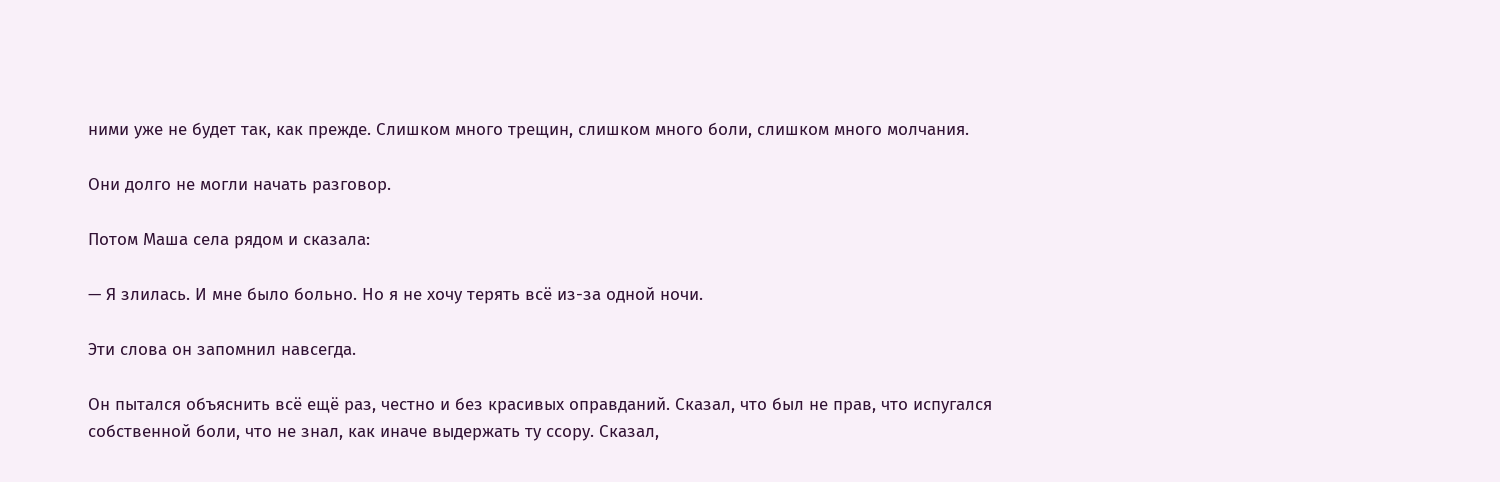ними уже не будет так, как прежде. Слишком много трещин, слишком много боли, слишком много молчания.

Они долго не могли начать разговор.

Потом Маша села рядом и сказала:

— Я злилась. И мне было больно. Но я не хочу терять всё из-за одной ночи.

Эти слова он запомнил навсегда.

Он пытался объяснить всё ещё раз, честно и без красивых оправданий. Сказал, что был не прав, что испугался собственной боли, что не знал, как иначе выдержать ту ссору. Сказал,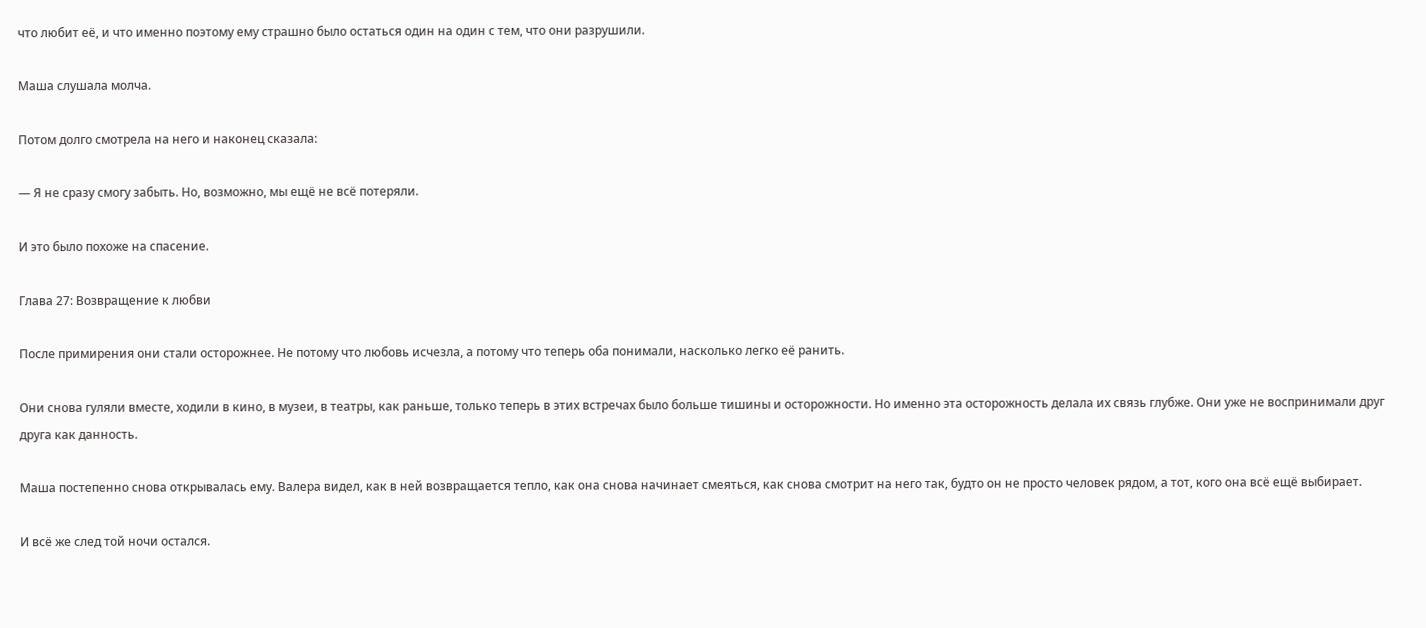что любит её, и что именно поэтому ему страшно было остаться один на один с тем, что они разрушили.

Маша слушала молча.

Потом долго смотрела на него и наконец сказала:

— Я не сразу смогу забыть. Но, возможно, мы ещё не всё потеряли.

И это было похоже на спасение.

Глава 27: Возвращение к любви

После примирения они стали осторожнее. Не потому что любовь исчезла, а потому что теперь оба понимали, насколько легко её ранить.

Они снова гуляли вместе, ходили в кино, в музеи, в театры, как раньше, только теперь в этих встречах было больше тишины и осторожности. Но именно эта осторожность делала их связь глубже. Они уже не воспринимали друг друга как данность.

Маша постепенно снова открывалась ему. Валера видел, как в ней возвращается тепло, как она снова начинает смеяться, как снова смотрит на него так, будто он не просто человек рядом, а тот, кого она всё ещё выбирает.

И всё же след той ночи остался.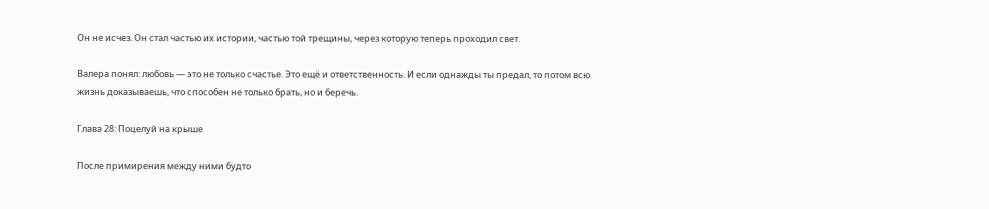Он не исчез. Он стал частью их истории, частью той трещины, через которую теперь проходил свет.

Валера понял: любовь — это не только счастье. Это ещё и ответственность. И если однажды ты предал, то потом всю жизнь доказываешь, что способен не только брать, но и беречь.

Глава 28: Поцелуй на крыше

После примирения между ними будто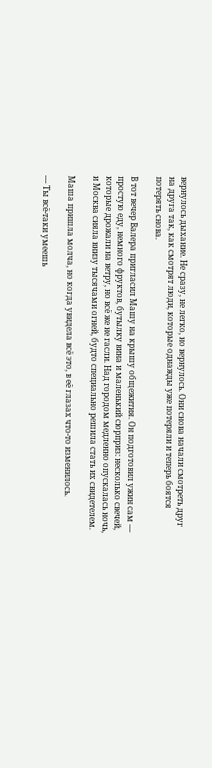вернулось дыхание. Не сразу, не легко, но вернулось. Они снова начали смотреть друг на друга так, как смотрят люди, которые однажды уже потеряли и теперь боятся потерять снова.

В тот вечер Валера пригласил Машу на крышу общежития. Он подготовил ужин сам — простую еду, немного фруктов, бутылку вина и маленький сюрприз: несколько свечей, которые дрожали на ветру, но всё же не гасли. Над городом медленно опускалась ночь, и Москва сияла внизу тысячами огней, будто специально решила стать их свидетелем.

Маша пришла молча, но когда увидела всё это, в её глазах что-то изменилось.

— Ты всё-таки умеешь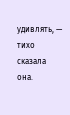удивлять, — тихо сказала она.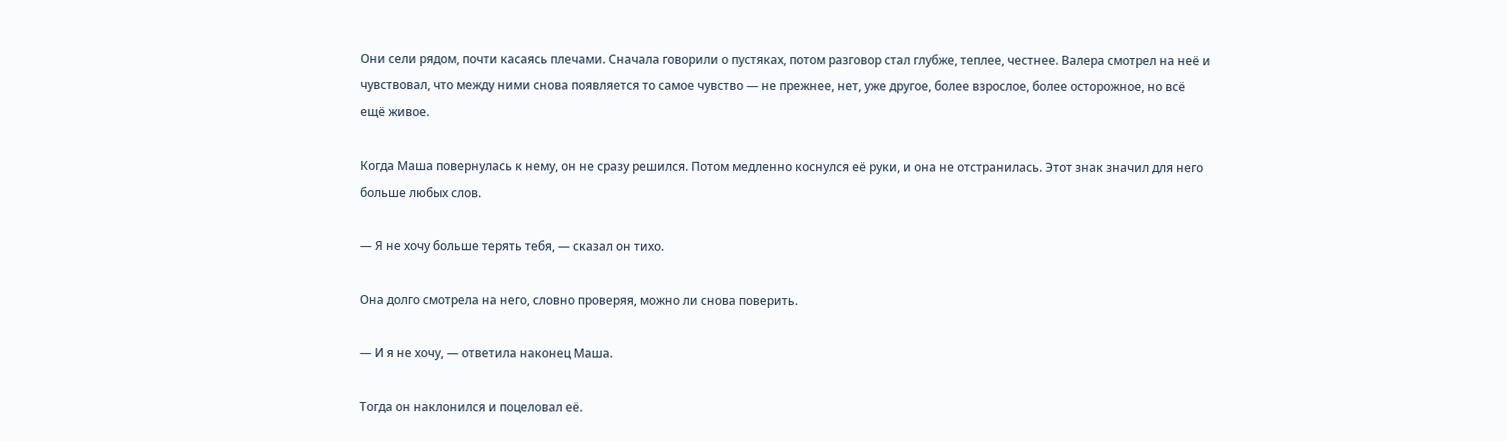Они сели рядом, почти касаясь плечами. Сначала говорили о пустяках, потом разговор стал глубже, теплее, честнее. Валера смотрел на неё и чувствовал, что между ними снова появляется то самое чувство — не прежнее, нет, уже другое, более взрослое, более осторожное, но всё ещё живое.

Когда Маша повернулась к нему, он не сразу решился. Потом медленно коснулся её руки, и она не отстранилась. Этот знак значил для него больше любых слов.

— Я не хочу больше терять тебя, — сказал он тихо.

Она долго смотрела на него, словно проверяя, можно ли снова поверить.

— И я не хочу, — ответила наконец Маша.

Тогда он наклонился и поцеловал её.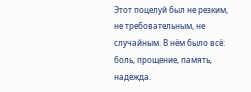Этот поцелуй был не резким, не требовательным, не случайным. В нём было всё: боль, прощение, память, надежда.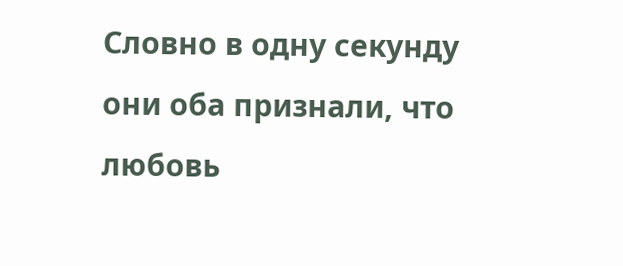Словно в одну секунду они оба признали, что любовь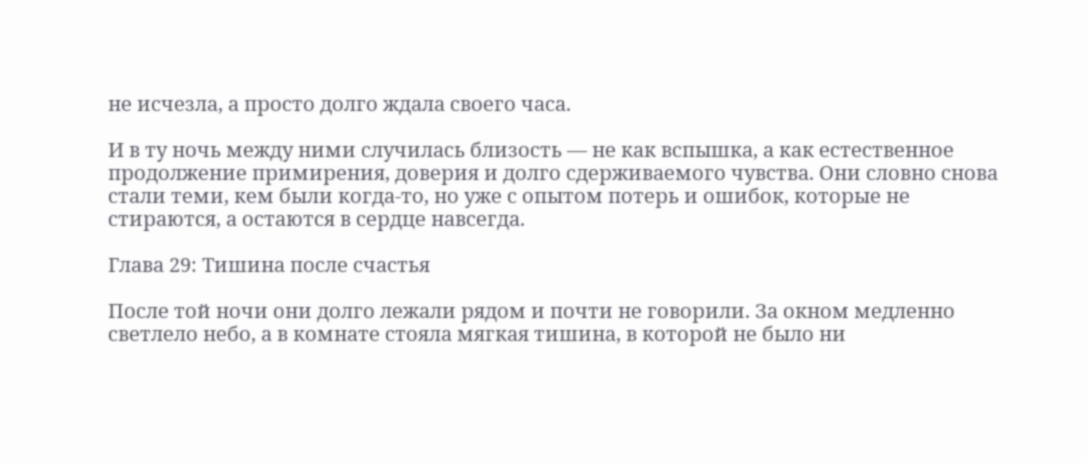не исчезла, а просто долго ждала своего часа.

И в ту ночь между ними случилась близость — не как вспышка, а как естественное продолжение примирения, доверия и долго сдерживаемого чувства. Они словно снова стали теми, кем были когда-то, но уже с опытом потерь и ошибок, которые не стираются, а остаются в сердце навсегда.

Глава 29: Тишина после счастья

После той ночи они долго лежали рядом и почти не говорили. За окном медленно светлело небо, а в комнате стояла мягкая тишина, в которой не было ни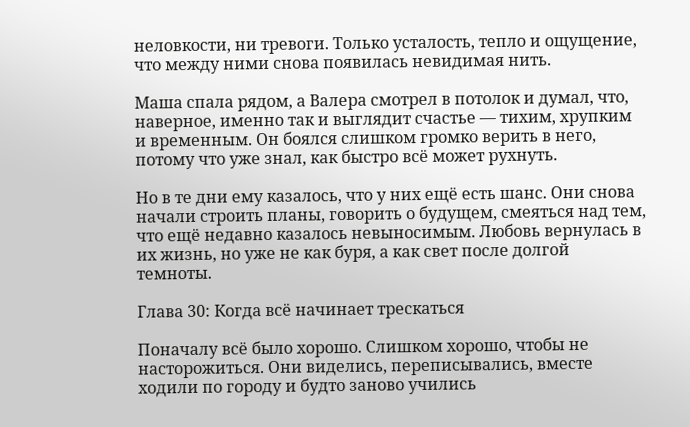неловкости, ни тревоги. Только усталость, тепло и ощущение, что между ними снова появилась невидимая нить.

Маша спала рядом, а Валера смотрел в потолок и думал, что, наверное, именно так и выглядит счастье — тихим, хрупким и временным. Он боялся слишком громко верить в него, потому что уже знал, как быстро всё может рухнуть.

Но в те дни ему казалось, что у них ещё есть шанс. Они снова начали строить планы, говорить о будущем, смеяться над тем, что ещё недавно казалось невыносимым. Любовь вернулась в их жизнь, но уже не как буря, а как свет после долгой темноты.

Глава 30: Когда всё начинает трескаться

Поначалу всё было хорошо. Слишком хорошо, чтобы не насторожиться. Они виделись, переписывались, вместе ходили по городу и будто заново учились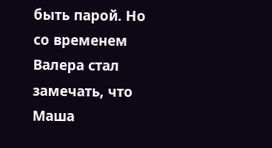быть парой. Но со временем Валера стал замечать, что Маша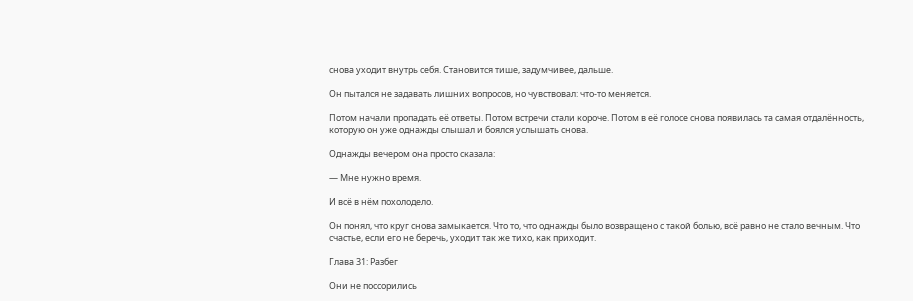снова уходит внутрь себя. Становится тише, задумчивее, дальше.

Он пытался не задавать лишних вопросов, но чувствовал: что-то меняется.

Потом начали пропадать её ответы. Потом встречи стали короче. Потом в её голосе снова появилась та самая отдалённость, которую он уже однажды слышал и боялся услышать снова.

Однажды вечером она просто сказала:

— Мне нужно время.

И всё в нём похолодело.

Он понял, что круг снова замыкается. Что то, что однажды было возвращено с такой болью, всё равно не стало вечным. Что счастье, если его не беречь, уходит так же тихо, как приходит.

Глава 31: Разбег

Они не поссорились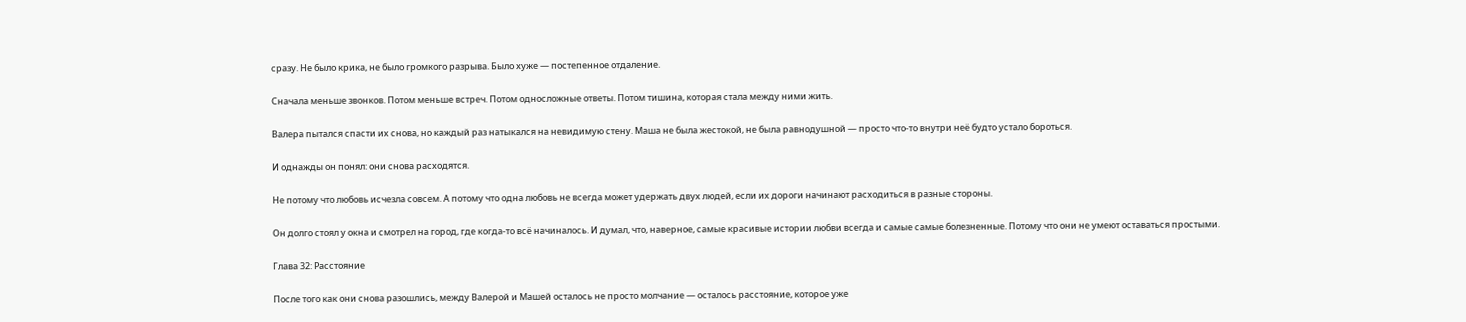сразу. Не было крика, не было громкого разрыва. Было хуже — постепенное отдаление.

Сначала меньше звонков. Потом меньше встреч. Потом односложные ответы. Потом тишина, которая стала между ними жить.

Валера пытался спасти их снова, но каждый раз натыкался на невидимую стену. Маша не была жестокой, не была равнодушной — просто что-то внутри неё будто устало бороться.

И однажды он понял: они снова расходятся.

Не потому что любовь исчезла совсем. А потому что одна любовь не всегда может удержать двух людей, если их дороги начинают расходиться в разные стороны.

Он долго стоял у окна и смотрел на город, где когда-то всё начиналось. И думал, что, наверное, самые красивые истории любви всегда и самые самые болезненные. Потому что они не умеют оставаться простыми.

Глава 32: Расстояние

После того как они снова разошлись, между Валерой и Машей осталось не просто молчание — осталось расстояние, которое уже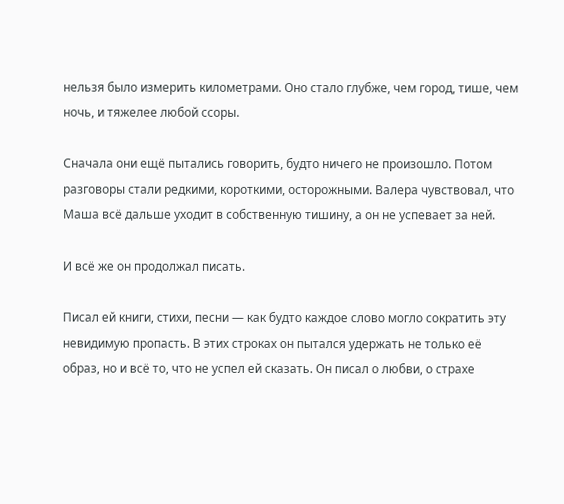нельзя было измерить километрами. Оно стало глубже, чем город, тише, чем ночь, и тяжелее любой ссоры.

Сначала они ещё пытались говорить, будто ничего не произошло. Потом разговоры стали редкими, короткими, осторожными. Валера чувствовал, что Маша всё дальше уходит в собственную тишину, а он не успевает за ней.

И всё же он продолжал писать.

Писал ей книги, стихи, песни — как будто каждое слово могло сократить эту невидимую пропасть. В этих строках он пытался удержать не только её образ, но и всё то, что не успел ей сказать. Он писал о любви, о страхе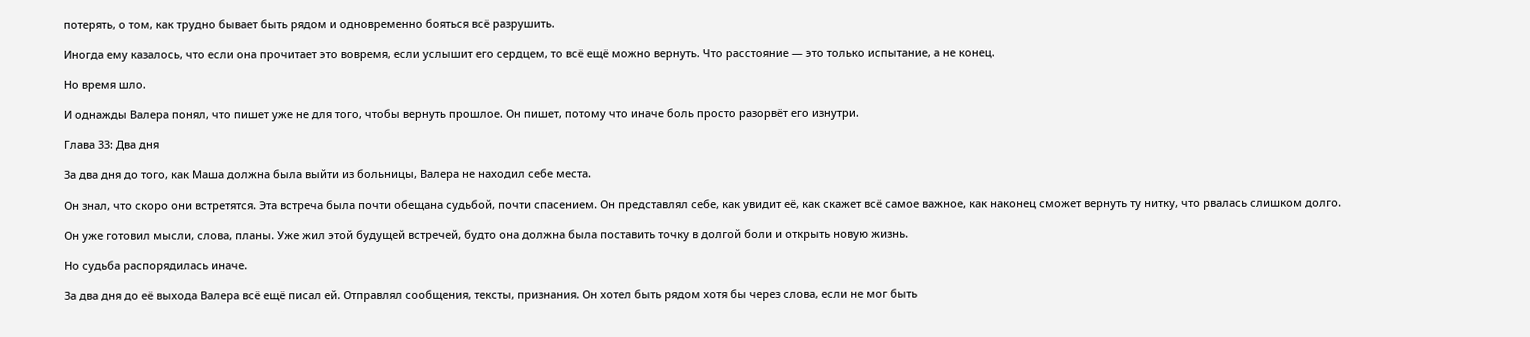потерять, о том, как трудно бывает быть рядом и одновременно бояться всё разрушить.

Иногда ему казалось, что если она прочитает это вовремя, если услышит его сердцем, то всё ещё можно вернуть. Что расстояние — это только испытание, а не конец.

Но время шло.

И однажды Валера понял, что пишет уже не для того, чтобы вернуть прошлое. Он пишет, потому что иначе боль просто разорвёт его изнутри.

Глава 33: Два дня

За два дня до того, как Маша должна была выйти из больницы, Валера не находил себе места.

Он знал, что скоро они встретятся. Эта встреча была почти обещана судьбой, почти спасением. Он представлял себе, как увидит её, как скажет всё самое важное, как наконец сможет вернуть ту нитку, что рвалась слишком долго.

Он уже готовил мысли, слова, планы. Уже жил этой будущей встречей, будто она должна была поставить точку в долгой боли и открыть новую жизнь.

Но судьба распорядилась иначе.

За два дня до её выхода Валера всё ещё писал ей. Отправлял сообщения, тексты, признания. Он хотел быть рядом хотя бы через слова, если не мог быть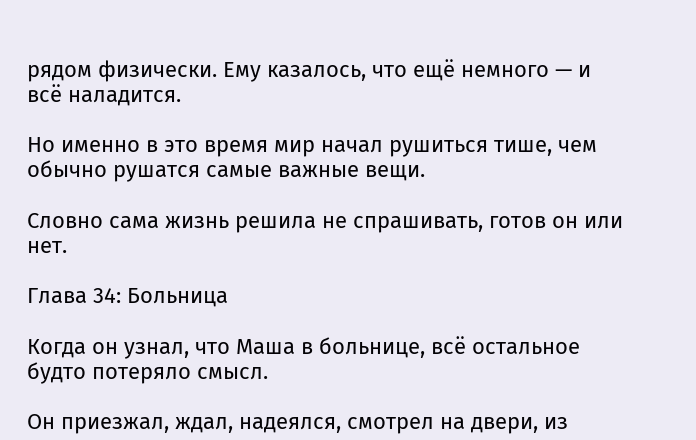рядом физически. Ему казалось, что ещё немного — и всё наладится.

Но именно в это время мир начал рушиться тише, чем обычно рушатся самые важные вещи.

Словно сама жизнь решила не спрашивать, готов он или нет.

Глава 34: Больница

Когда он узнал, что Маша в больнице, всё остальное будто потеряло смысл.

Он приезжал, ждал, надеялся, смотрел на двери, из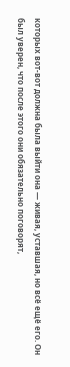которых вот-вот должна была выйти она — живая, уставшая, но всё ещё его. Он был уверен, что после этого они обязательно поговорят,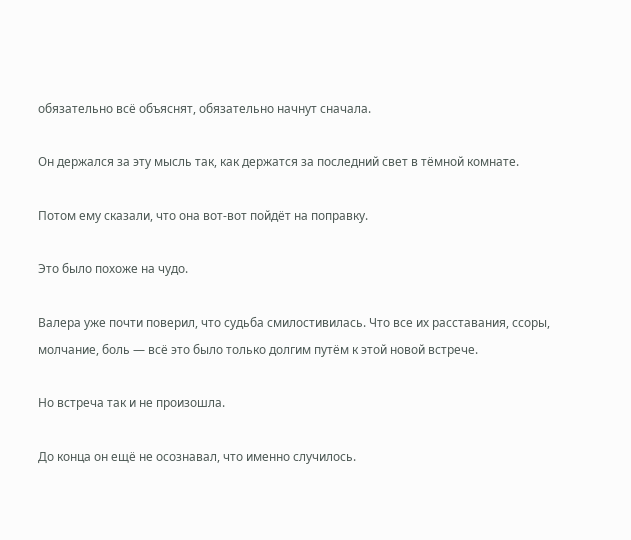обязательно всё объяснят, обязательно начнут сначала.

Он держался за эту мысль так, как держатся за последний свет в тёмной комнате.

Потом ему сказали, что она вот-вот пойдёт на поправку.

Это было похоже на чудо.

Валера уже почти поверил, что судьба смилостивилась. Что все их расставания, ссоры, молчание, боль — всё это было только долгим путём к этой новой встрече.

Но встреча так и не произошла.

До конца он ещё не осознавал, что именно случилось.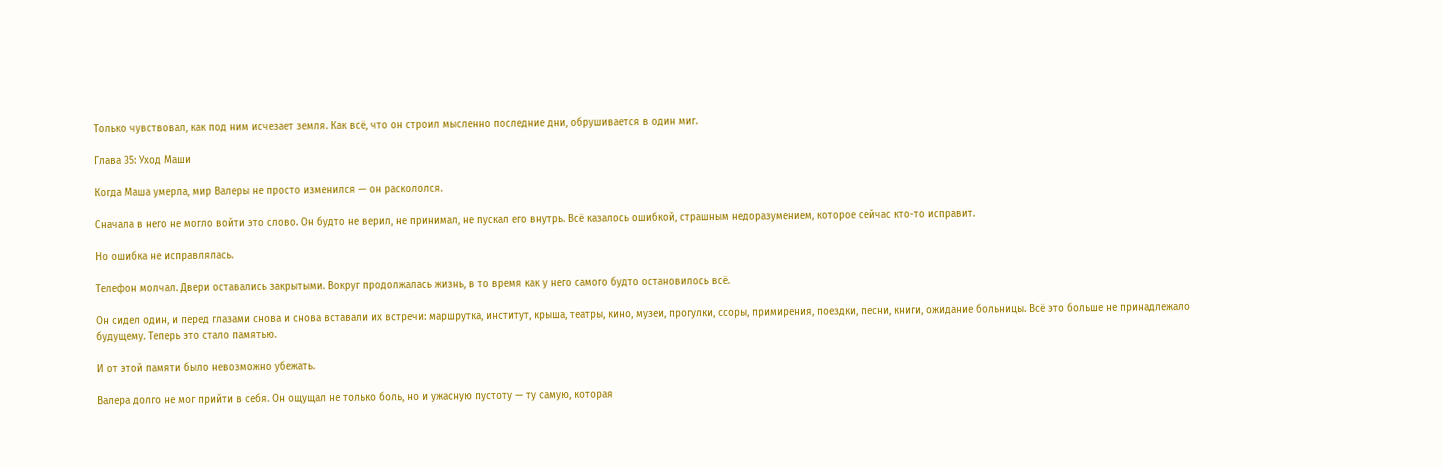Только чувствовал, как под ним исчезает земля. Как всё, что он строил мысленно последние дни, обрушивается в один миг.

Глава 35: Уход Маши

Когда Маша умерла, мир Валеры не просто изменился — он раскололся.

Сначала в него не могло войти это слово. Он будто не верил, не принимал, не пускал его внутрь. Всё казалось ошибкой, страшным недоразумением, которое сейчас кто-то исправит.

Но ошибка не исправлялась.

Телефон молчал. Двери оставались закрытыми. Вокруг продолжалась жизнь, в то время как у него самого будто остановилось всё.

Он сидел один, и перед глазами снова и снова вставали их встречи: маршрутка, институт, крыша, театры, кино, музеи, прогулки, ссоры, примирения, поездки, песни, книги, ожидание больницы. Всё это больше не принадлежало будущему. Теперь это стало памятью.

И от этой памяти было невозможно убежать.

Валера долго не мог прийти в себя. Он ощущал не только боль, но и ужасную пустоту — ту самую, которая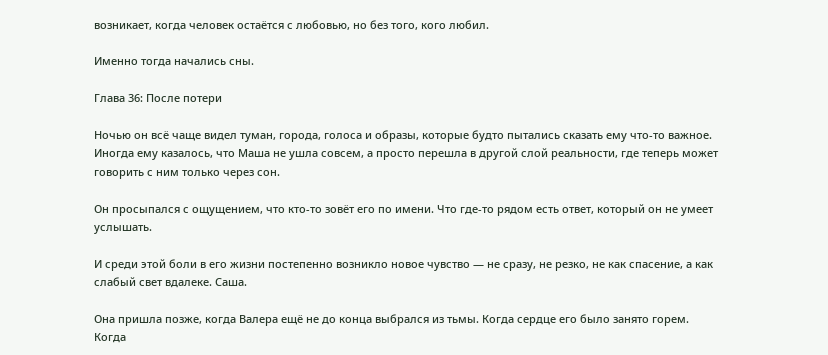возникает, когда человек остаётся с любовью, но без того, кого любил.

Именно тогда начались сны.

Глава 36: После потери

Ночью он всё чаще видел туман, города, голоса и образы, которые будто пытались сказать ему что-то важное. Иногда ему казалось, что Маша не ушла совсем, а просто перешла в другой слой реальности, где теперь может говорить с ним только через сон.

Он просыпался с ощущением, что кто-то зовёт его по имени. Что где-то рядом есть ответ, который он не умеет услышать.

И среди этой боли в его жизни постепенно возникло новое чувство — не сразу, не резко, не как спасение, а как слабый свет вдалеке. Саша.

Она пришла позже, когда Валера ещё не до конца выбрался из тьмы. Когда сердце его было занято горем. Когда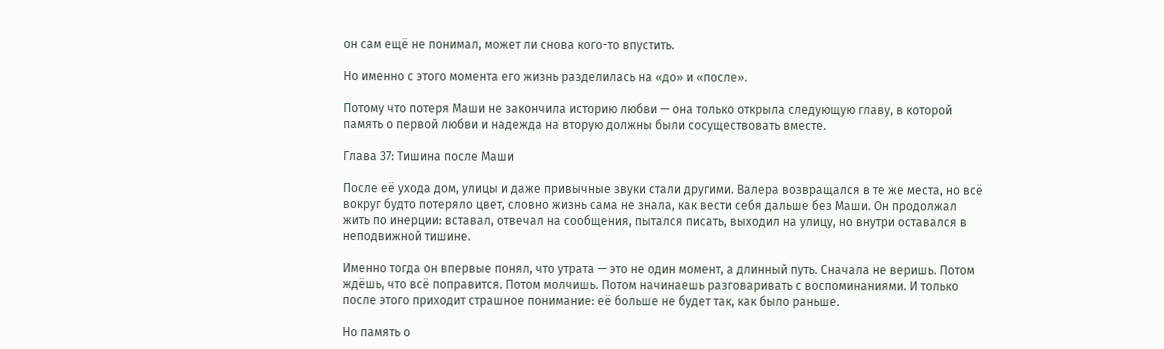он сам ещё не понимал, может ли снова кого-то впустить.

Но именно с этого момента его жизнь разделилась на «до» и «после».

Потому что потеря Маши не закончила историю любви — она только открыла следующую главу, в которой память о первой любви и надежда на вторую должны были сосуществовать вместе.

Глава 37: Тишина после Маши

После её ухода дом, улицы и даже привычные звуки стали другими. Валера возвращался в те же места, но всё вокруг будто потеряло цвет, словно жизнь сама не знала, как вести себя дальше без Маши. Он продолжал жить по инерции: вставал, отвечал на сообщения, пытался писать, выходил на улицу, но внутри оставался в неподвижной тишине.

Именно тогда он впервые понял, что утрата — это не один момент, а длинный путь. Сначала не веришь. Потом ждёшь, что всё поправится. Потом молчишь. Потом начинаешь разговаривать с воспоминаниями. И только после этого приходит страшное понимание: её больше не будет так, как было раньше.

Но память о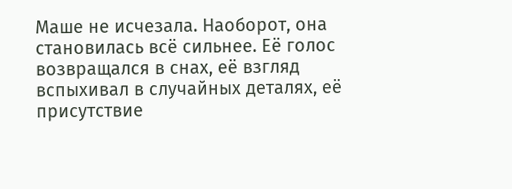Маше не исчезала. Наоборот, она становилась всё сильнее. Её голос возвращался в снах, её взгляд вспыхивал в случайных деталях, её присутствие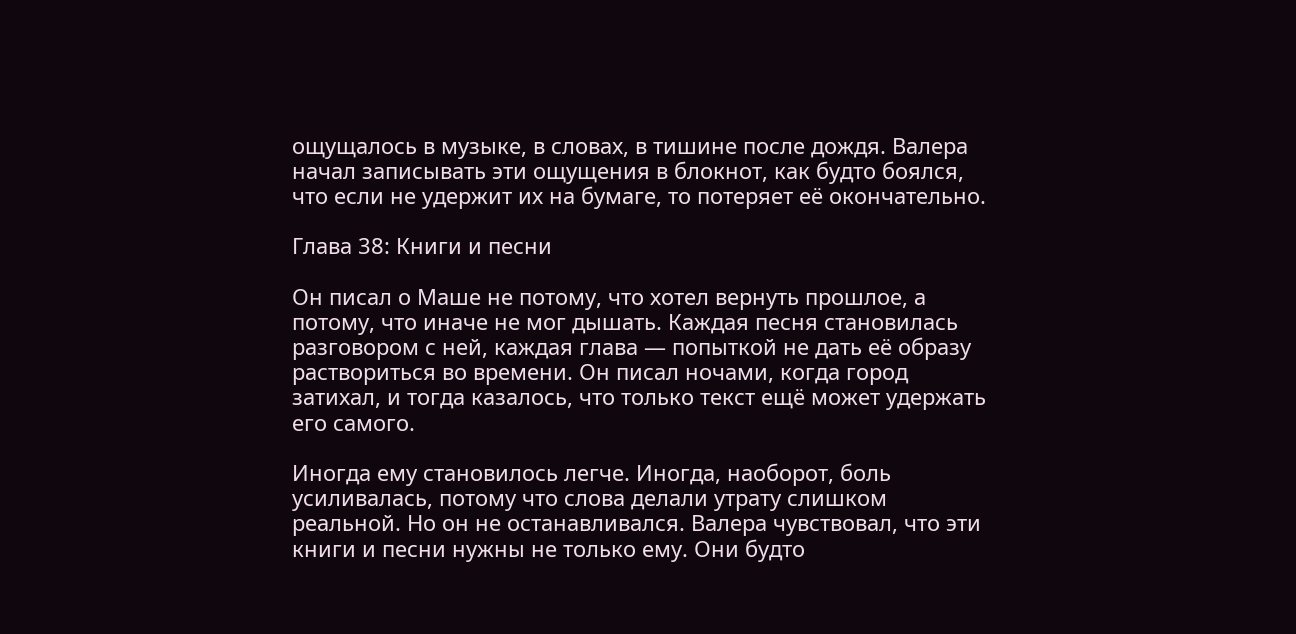ощущалось в музыке, в словах, в тишине после дождя. Валера начал записывать эти ощущения в блокнот, как будто боялся, что если не удержит их на бумаге, то потеряет её окончательно.

Глава 38: Книги и песни

Он писал о Маше не потому, что хотел вернуть прошлое, а потому, что иначе не мог дышать. Каждая песня становилась разговором с ней, каждая глава — попыткой не дать её образу раствориться во времени. Он писал ночами, когда город затихал, и тогда казалось, что только текст ещё может удержать его самого.

Иногда ему становилось легче. Иногда, наоборот, боль усиливалась, потому что слова делали утрату слишком реальной. Но он не останавливался. Валера чувствовал, что эти книги и песни нужны не только ему. Они будто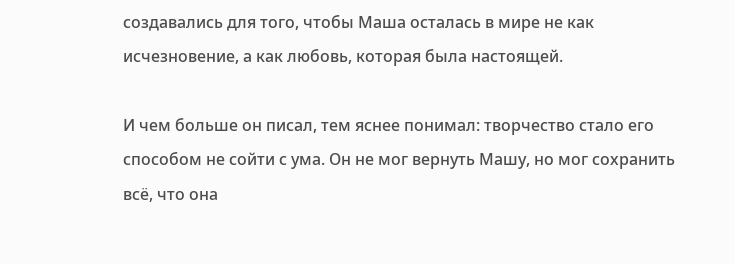создавались для того, чтобы Маша осталась в мире не как исчезновение, а как любовь, которая была настоящей.

И чем больше он писал, тем яснее понимал: творчество стало его способом не сойти с ума. Он не мог вернуть Машу, но мог сохранить всё, что она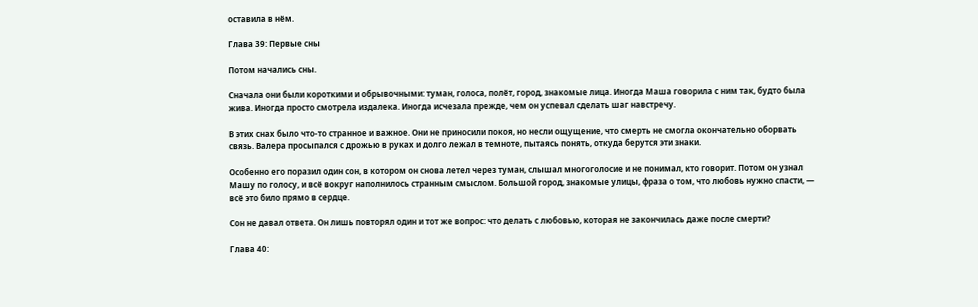оставила в нём.

Глава 39: Первые сны

Потом начались сны.

Сначала они были короткими и обрывочными: туман, голоса, полёт, город, знакомые лица. Иногда Маша говорила с ним так, будто была жива. Иногда просто смотрела издалека. Иногда исчезала прежде, чем он успевал сделать шаг навстречу.

В этих снах было что-то странное и важное. Они не приносили покоя, но несли ощущение, что смерть не смогла окончательно оборвать связь. Валера просыпался с дрожью в руках и долго лежал в темноте, пытаясь понять, откуда берутся эти знаки.

Особенно его поразил один сон, в котором он снова летел через туман, слышал многоголосие и не понимал, кто говорит. Потом он узнал Машу по голосу, и всё вокруг наполнилось странным смыслом. Большой город, знакомые улицы, фраза о том, что любовь нужно спасти, — всё это било прямо в сердце.

Сон не давал ответа. Он лишь повторял один и тот же вопрос: что делать с любовью, которая не закончилась даже после смерти?

Глава 40: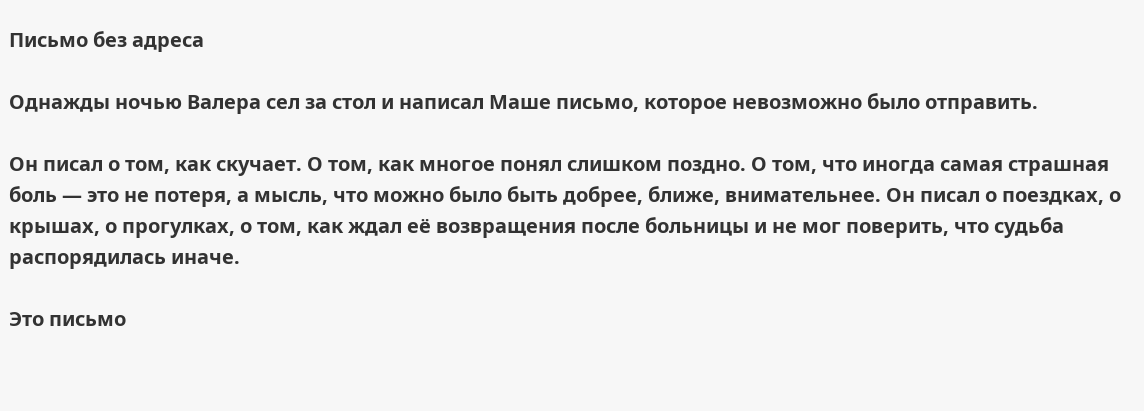Письмо без адреса

Однажды ночью Валера сел за стол и написал Маше письмо, которое невозможно было отправить.

Он писал о том, как скучает. О том, как многое понял слишком поздно. О том, что иногда самая страшная боль — это не потеря, а мысль, что можно было быть добрее, ближе, внимательнее. Он писал о поездках, о крышах, о прогулках, о том, как ждал её возвращения после больницы и не мог поверить, что судьба распорядилась иначе.

Это письмо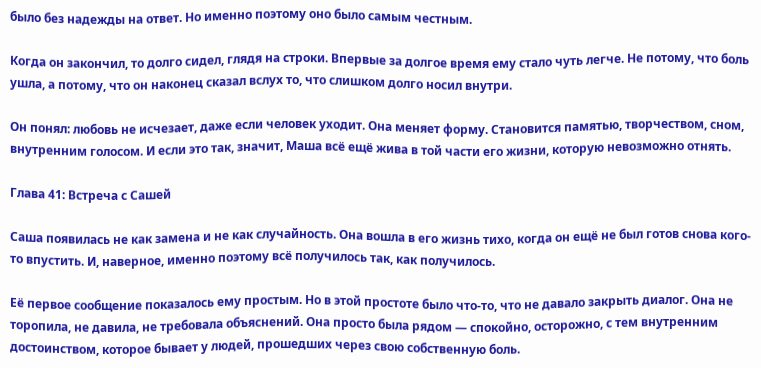было без надежды на ответ. Но именно поэтому оно было самым честным.

Когда он закончил, то долго сидел, глядя на строки. Впервые за долгое время ему стало чуть легче. Не потому, что боль ушла, а потому, что он наконец сказал вслух то, что слишком долго носил внутри.

Он понял: любовь не исчезает, даже если человек уходит. Она меняет форму. Становится памятью, творчеством, сном, внутренним голосом. И если это так, значит, Маша всё ещё жива в той части его жизни, которую невозможно отнять.

Глава 41: Встреча с Сашей

Саша появилась не как замена и не как случайность. Она вошла в его жизнь тихо, когда он ещё не был готов снова кого-то впустить. И, наверное, именно поэтому всё получилось так, как получилось.

Её первое сообщение показалось ему простым. Но в этой простоте было что-то, что не давало закрыть диалог. Она не торопила, не давила, не требовала объяснений. Она просто была рядом — спокойно, осторожно, с тем внутренним достоинством, которое бывает у людей, прошедших через свою собственную боль.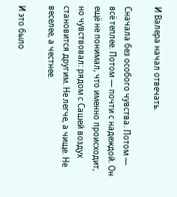И Валера начал отвечать.

Сначала без особого чувства. Потом — всё теплее. Потом — почти с надеждой. Он ещё не понимал, что именно происходит, но чувствовал: рядом с Сашей воздух становится другим. Не легче, а чище. Не веселее, а честнее.

И это было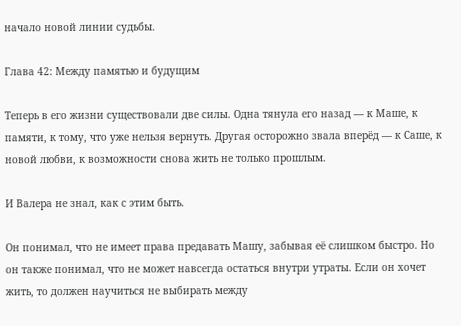начало новой линии судьбы.

Глава 42: Между памятью и будущим

Теперь в его жизни существовали две силы. Одна тянула его назад — к Маше, к памяти, к тому, что уже нельзя вернуть. Другая осторожно звала вперёд — к Саше, к новой любви, к возможности снова жить не только прошлым.

И Валера не знал, как с этим быть.

Он понимал, что не имеет права предавать Машу, забывая её слишком быстро. Но он также понимал, что не может навсегда остаться внутри утраты. Если он хочет жить, то должен научиться не выбирать между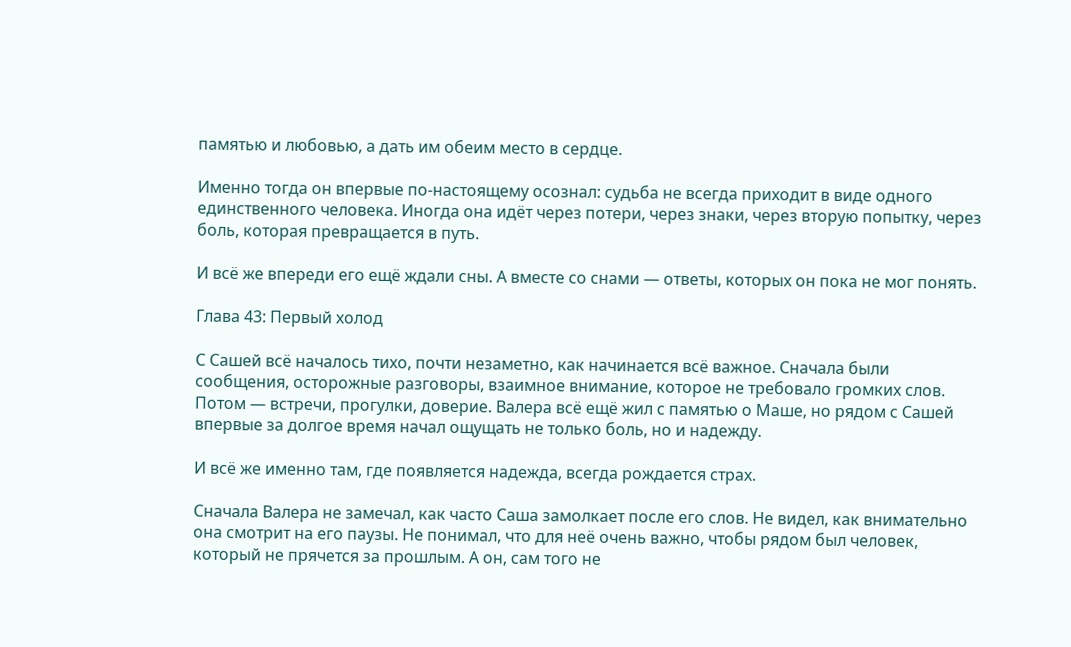памятью и любовью, а дать им обеим место в сердце.

Именно тогда он впервые по-настоящему осознал: судьба не всегда приходит в виде одного единственного человека. Иногда она идёт через потери, через знаки, через вторую попытку, через боль, которая превращается в путь.

И всё же впереди его ещё ждали сны. А вместе со снами — ответы, которых он пока не мог понять.

Глава 43: Первый холод

С Сашей всё началось тихо, почти незаметно, как начинается всё важное. Сначала были сообщения, осторожные разговоры, взаимное внимание, которое не требовало громких слов. Потом — встречи, прогулки, доверие. Валера всё ещё жил с памятью о Маше, но рядом с Сашей впервые за долгое время начал ощущать не только боль, но и надежду.

И всё же именно там, где появляется надежда, всегда рождается страх.

Сначала Валера не замечал, как часто Саша замолкает после его слов. Не видел, как внимательно она смотрит на его паузы. Не понимал, что для неё очень важно, чтобы рядом был человек, который не прячется за прошлым. А он, сам того не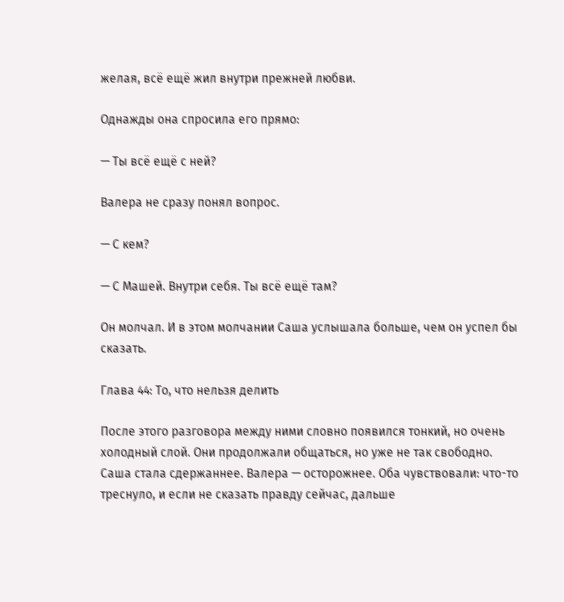желая, всё ещё жил внутри прежней любви.

Однажды она спросила его прямо:

— Ты всё ещё с ней?

Валера не сразу понял вопрос.

— С кем?

— С Машей. Внутри себя. Ты всё ещё там?

Он молчал. И в этом молчании Саша услышала больше, чем он успел бы сказать.

Глава 44: То, что нельзя делить

После этого разговора между ними словно появился тонкий, но очень холодный слой. Они продолжали общаться, но уже не так свободно. Саша стала сдержаннее. Валера — осторожнее. Оба чувствовали: что-то треснуло, и если не сказать правду сейчас, дальше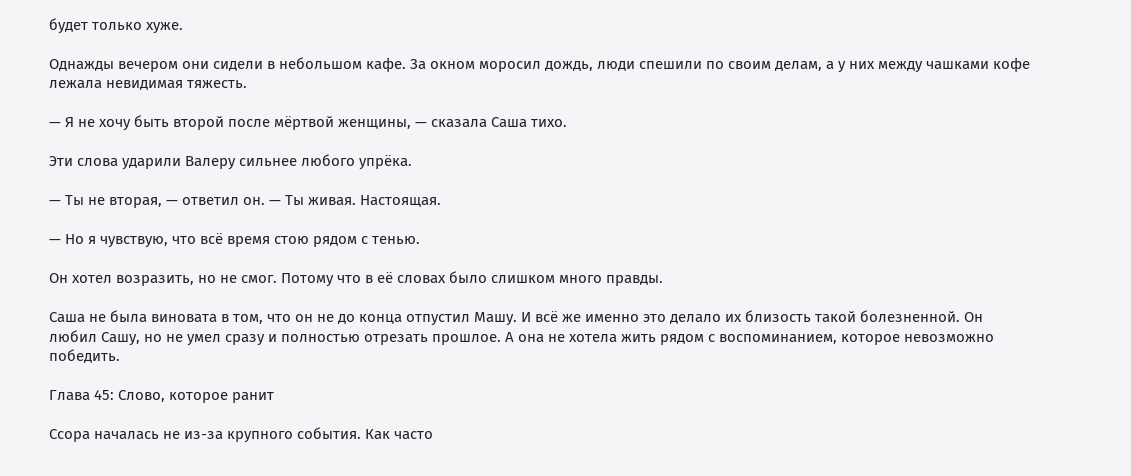будет только хуже.

Однажды вечером они сидели в небольшом кафе. За окном моросил дождь, люди спешили по своим делам, а у них между чашками кофе лежала невидимая тяжесть.

— Я не хочу быть второй после мёртвой женщины, — сказала Саша тихо.

Эти слова ударили Валеру сильнее любого упрёка.

— Ты не вторая, — ответил он. — Ты живая. Настоящая.

— Но я чувствую, что всё время стою рядом с тенью.

Он хотел возразить, но не смог. Потому что в её словах было слишком много правды.

Саша не была виновата в том, что он не до конца отпустил Машу. И всё же именно это делало их близость такой болезненной. Он любил Сашу, но не умел сразу и полностью отрезать прошлое. А она не хотела жить рядом с воспоминанием, которое невозможно победить.

Глава 45: Слово, которое ранит

Ссора началась не из-за крупного события. Как часто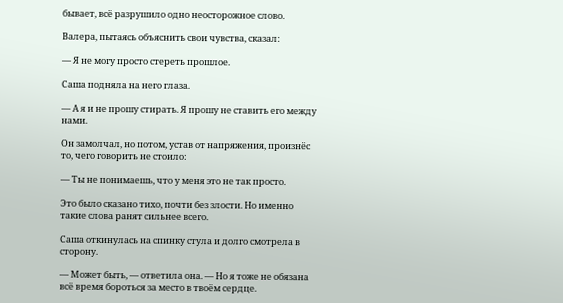бывает, всё разрушило одно неосторожное слово.

Валера, пытаясь объяснить свои чувства, сказал:

— Я не могу просто стереть прошлое.

Саша подняла на него глаза.

— А я и не прошу стирать. Я прошу не ставить его между нами.

Он замолчал, но потом, устав от напряжения, произнёс то, чего говорить не стоило:

— Ты не понимаешь, что у меня это не так просто.

Это было сказано тихо, почти без злости. Но именно такие слова ранят сильнее всего.

Саша откинулась на спинку стула и долго смотрела в сторону.

— Может быть, — ответила она. — Но я тоже не обязана всё время бороться за место в твоём сердце.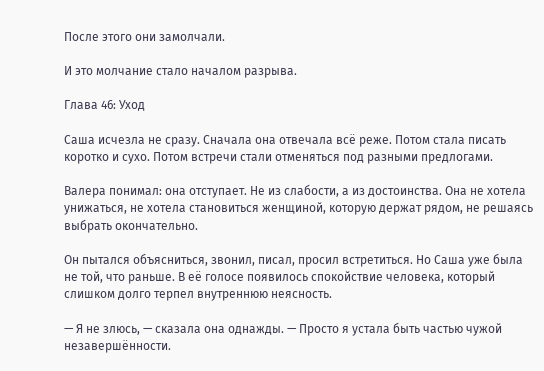После этого они замолчали.

И это молчание стало началом разрыва.

Глава 46: Уход

Саша исчезла не сразу. Сначала она отвечала всё реже. Потом стала писать коротко и сухо. Потом встречи стали отменяться под разными предлогами.

Валера понимал: она отступает. Не из слабости, а из достоинства. Она не хотела унижаться, не хотела становиться женщиной, которую держат рядом, не решаясь выбрать окончательно.

Он пытался объясниться, звонил, писал, просил встретиться. Но Саша уже была не той, что раньше. В её голосе появилось спокойствие человека, который слишком долго терпел внутреннюю неясность.

— Я не злюсь, — сказала она однажды. — Просто я устала быть частью чужой незавершённости.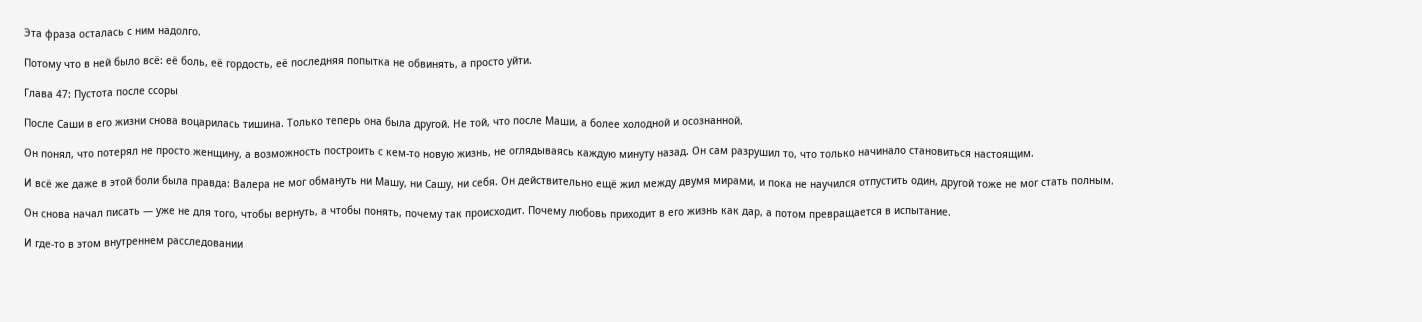Эта фраза осталась с ним надолго.

Потому что в ней было всё: её боль, её гордость, её последняя попытка не обвинять, а просто уйти.

Глава 47: Пустота после ссоры

После Саши в его жизни снова воцарилась тишина. Только теперь она была другой. Не той, что после Маши, а более холодной и осознанной.

Он понял, что потерял не просто женщину, а возможность построить с кем-то новую жизнь, не оглядываясь каждую минуту назад. Он сам разрушил то, что только начинало становиться настоящим.

И всё же даже в этой боли была правда: Валера не мог обмануть ни Машу, ни Сашу, ни себя. Он действительно ещё жил между двумя мирами, и пока не научился отпустить один, другой тоже не мог стать полным.

Он снова начал писать — уже не для того, чтобы вернуть, а чтобы понять, почему так происходит. Почему любовь приходит в его жизнь как дар, а потом превращается в испытание.

И где-то в этом внутреннем расследовании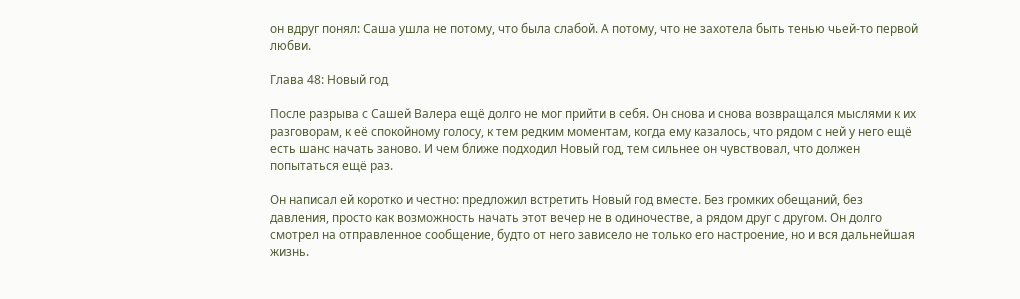он вдруг понял: Саша ушла не потому, что была слабой. А потому, что не захотела быть тенью чьей-то первой любви.

Глава 48: Новый год

После разрыва с Сашей Валера ещё долго не мог прийти в себя. Он снова и снова возвращался мыслями к их разговорам, к её спокойному голосу, к тем редким моментам, когда ему казалось, что рядом с ней у него ещё есть шанс начать заново. И чем ближе подходил Новый год, тем сильнее он чувствовал, что должен попытаться ещё раз.

Он написал ей коротко и честно: предложил встретить Новый год вместе. Без громких обещаний, без давления, просто как возможность начать этот вечер не в одиночестве, а рядом друг с другом. Он долго смотрел на отправленное сообщение, будто от него зависело не только его настроение, но и вся дальнейшая жизнь.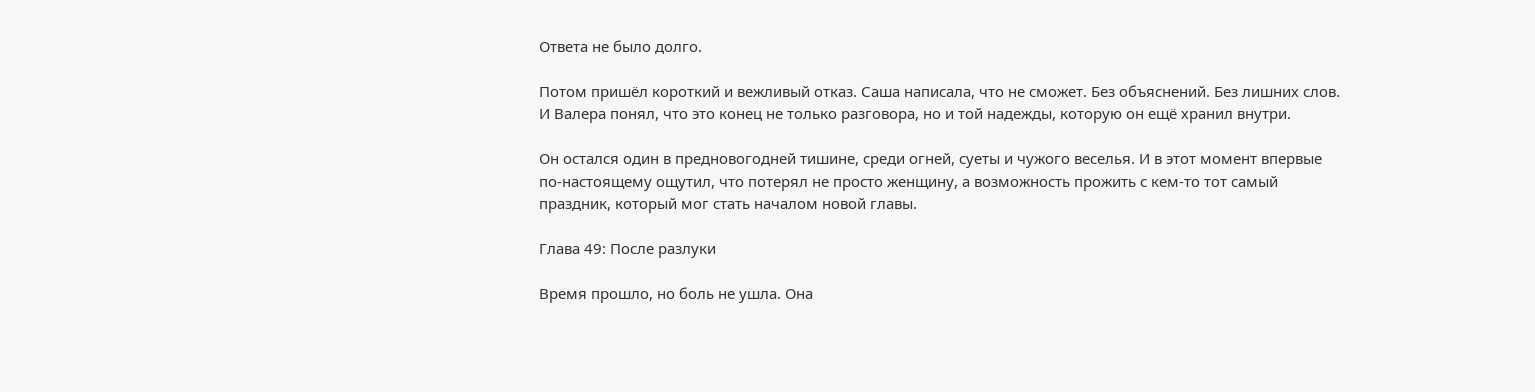Ответа не было долго.

Потом пришёл короткий и вежливый отказ. Саша написала, что не сможет. Без объяснений. Без лишних слов. И Валера понял, что это конец не только разговора, но и той надежды, которую он ещё хранил внутри.

Он остался один в предновогодней тишине, среди огней, суеты и чужого веселья. И в этот момент впервые по-настоящему ощутил, что потерял не просто женщину, а возможность прожить с кем-то тот самый праздник, который мог стать началом новой главы.

Глава 49: После разлуки

Время прошло, но боль не ушла. Она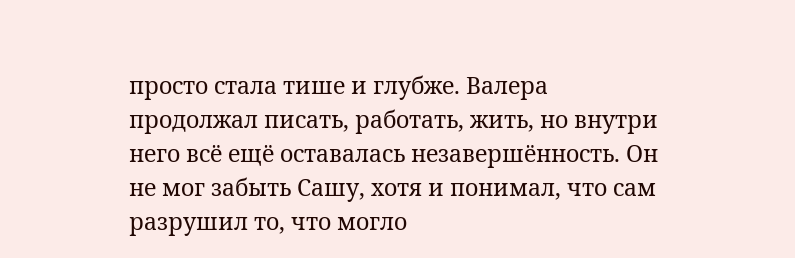просто стала тише и глубже. Валера продолжал писать, работать, жить, но внутри него всё ещё оставалась незавершённость. Он не мог забыть Сашу, хотя и понимал, что сам разрушил то, что могло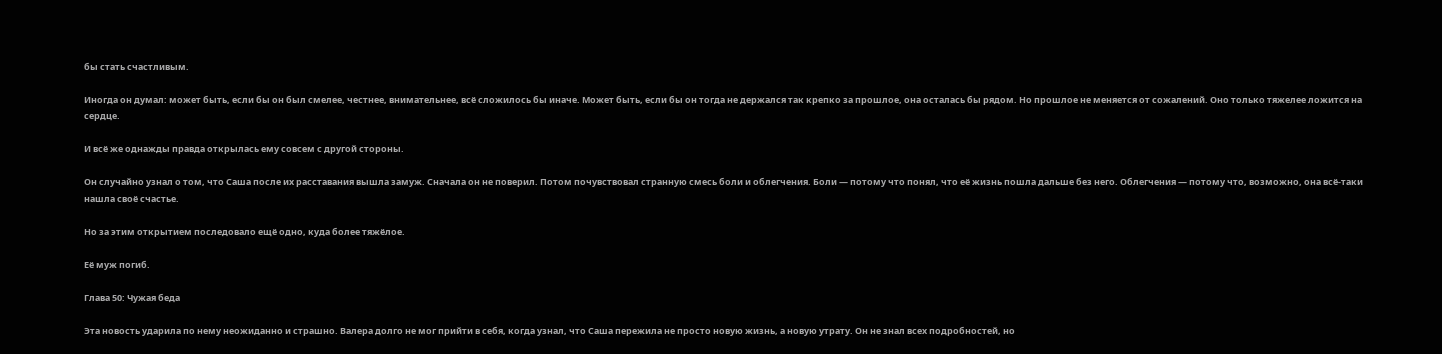бы стать счастливым.

Иногда он думал: может быть, если бы он был смелее, честнее, внимательнее, всё сложилось бы иначе. Может быть, если бы он тогда не держался так крепко за прошлое, она осталась бы рядом. Но прошлое не меняется от сожалений. Оно только тяжелее ложится на сердце.

И всё же однажды правда открылась ему совсем с другой стороны.

Он случайно узнал о том, что Саша после их расставания вышла замуж. Сначала он не поверил. Потом почувствовал странную смесь боли и облегчения. Боли — потому что понял, что её жизнь пошла дальше без него. Облегчения — потому что, возможно, она всё-таки нашла своё счастье.

Но за этим открытием последовало ещё одно, куда более тяжёлое.

Её муж погиб.

Глава 50: Чужая беда

Эта новость ударила по нему неожиданно и страшно. Валера долго не мог прийти в себя, когда узнал, что Саша пережила не просто новую жизнь, а новую утрату. Он не знал всех подробностей, но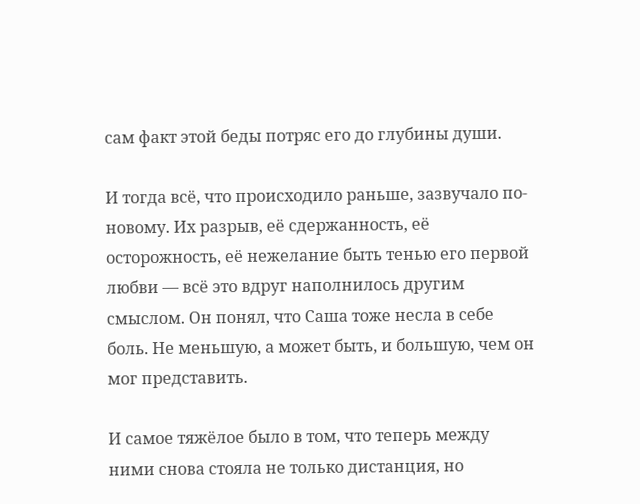сам факт этой беды потряс его до глубины души.

И тогда всё, что происходило раньше, зазвучало по-новому. Их разрыв, её сдержанность, её осторожность, её нежелание быть тенью его первой любви — всё это вдруг наполнилось другим смыслом. Он понял, что Саша тоже несла в себе боль. Не меньшую, а может быть, и большую, чем он мог представить.

И самое тяжёлое было в том, что теперь между ними снова стояла не только дистанция, но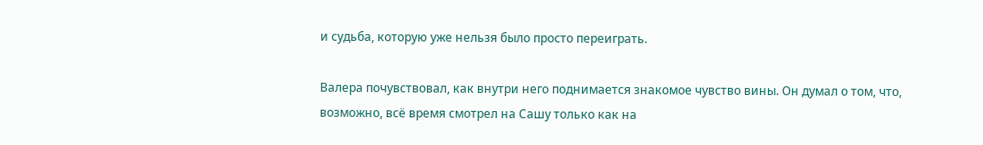и судьба, которую уже нельзя было просто переиграть.

Валера почувствовал, как внутри него поднимается знакомое чувство вины. Он думал о том, что, возможно, всё время смотрел на Сашу только как на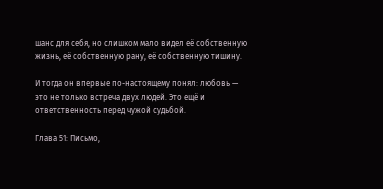шанс для себя, но слишком мало видел её собственную жизнь, её собственную рану, её собственную тишину.

И тогда он впервые по-настоящему понял: любовь — это не только встреча двух людей. Это ещё и ответственность перед чужой судьбой.

Глава 51: Письмо,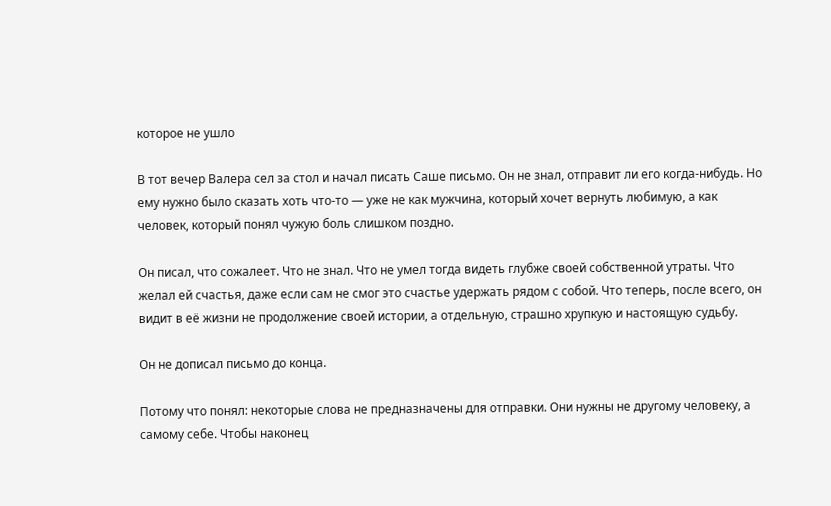которое не ушло

В тот вечер Валера сел за стол и начал писать Саше письмо. Он не знал, отправит ли его когда-нибудь. Но ему нужно было сказать хоть что-то — уже не как мужчина, который хочет вернуть любимую, а как человек, который понял чужую боль слишком поздно.

Он писал, что сожалеет. Что не знал. Что не умел тогда видеть глубже своей собственной утраты. Что желал ей счастья, даже если сам не смог это счастье удержать рядом с собой. Что теперь, после всего, он видит в её жизни не продолжение своей истории, а отдельную, страшно хрупкую и настоящую судьбу.

Он не дописал письмо до конца.

Потому что понял: некоторые слова не предназначены для отправки. Они нужны не другому человеку, а самому себе. Чтобы наконец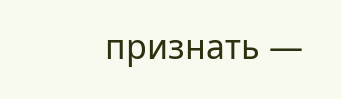признать —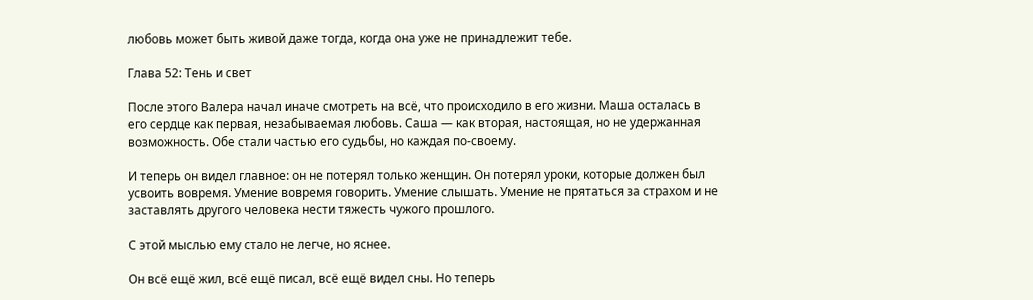любовь может быть живой даже тогда, когда она уже не принадлежит тебе.

Глава 52: Тень и свет

После этого Валера начал иначе смотреть на всё, что происходило в его жизни. Маша осталась в его сердце как первая, незабываемая любовь. Саша — как вторая, настоящая, но не удержанная возможность. Обе стали частью его судьбы, но каждая по-своему.

И теперь он видел главное: он не потерял только женщин. Он потерял уроки, которые должен был усвоить вовремя. Умение вовремя говорить. Умение слышать. Умение не прятаться за страхом и не заставлять другого человека нести тяжесть чужого прошлого.

С этой мыслью ему стало не легче, но яснее.

Он всё ещё жил, всё ещё писал, всё ещё видел сны. Но теперь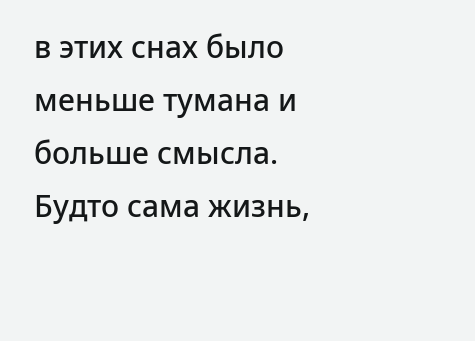в этих снах было меньше тумана и больше смысла. Будто сама жизнь,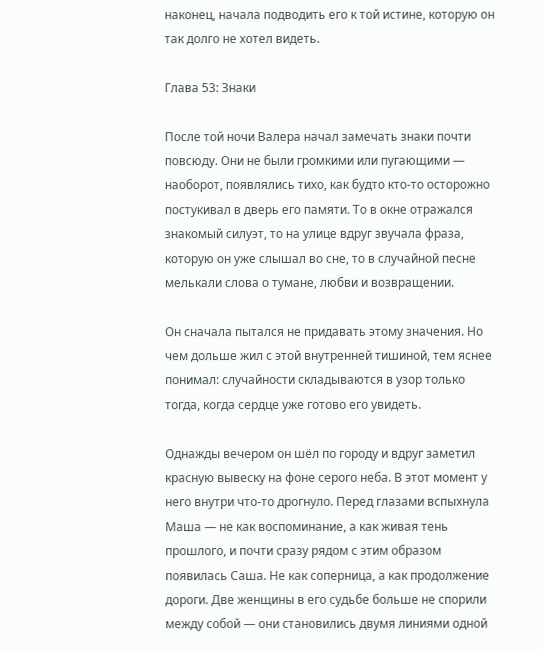наконец, начала подводить его к той истине, которую он так долго не хотел видеть.

Глава 53: Знаки

После той ночи Валера начал замечать знаки почти повсюду. Они не были громкими или пугающими — наоборот, появлялись тихо, как будто кто-то осторожно постукивал в дверь его памяти. То в окне отражался знакомый силуэт, то на улице вдруг звучала фраза, которую он уже слышал во сне, то в случайной песне мелькали слова о тумане, любви и возвращении.

Он сначала пытался не придавать этому значения. Но чем дольше жил с этой внутренней тишиной, тем яснее понимал: случайности складываются в узор только тогда, когда сердце уже готово его увидеть.

Однажды вечером он шёл по городу и вдруг заметил красную вывеску на фоне серого неба. В этот момент у него внутри что-то дрогнуло. Перед глазами вспыхнула Маша — не как воспоминание, а как живая тень прошлого, и почти сразу рядом с этим образом появилась Саша. Не как соперница, а как продолжение дороги. Две женщины в его судьбе больше не спорили между собой — они становились двумя линиями одной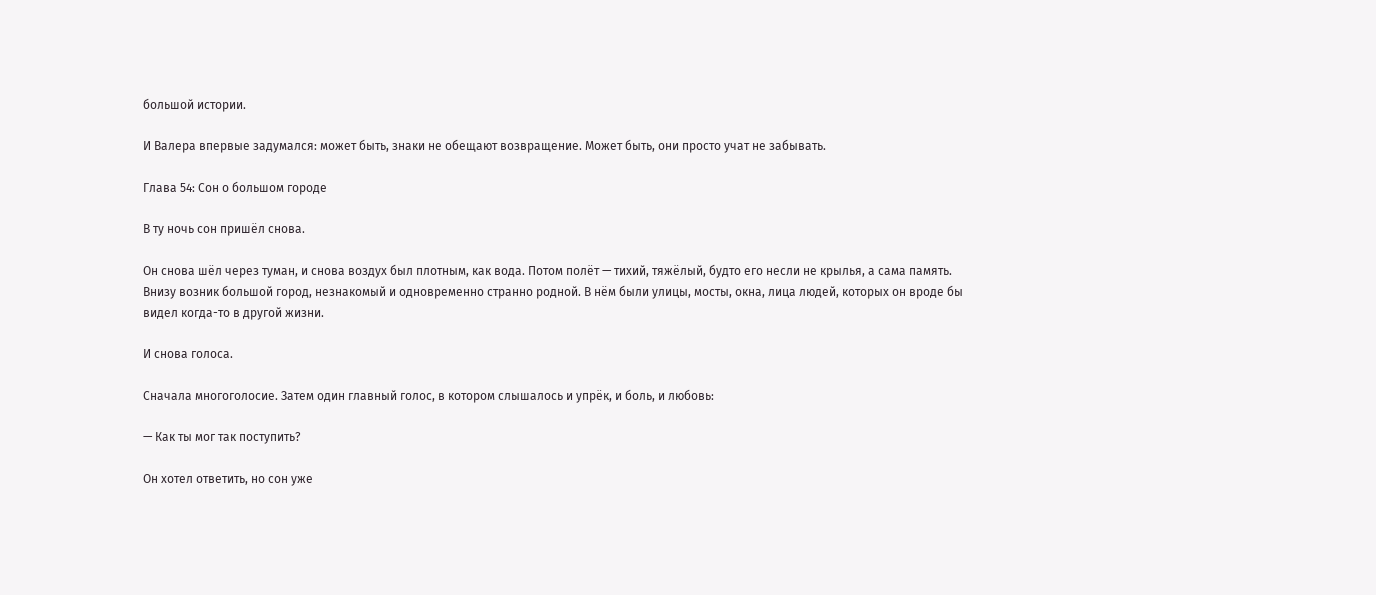большой истории.

И Валера впервые задумался: может быть, знаки не обещают возвращение. Может быть, они просто учат не забывать.

Глава 54: Сон о большом городе

В ту ночь сон пришёл снова.

Он снова шёл через туман, и снова воздух был плотным, как вода. Потом полёт — тихий, тяжёлый, будто его несли не крылья, а сама память. Внизу возник большой город, незнакомый и одновременно странно родной. В нём были улицы, мосты, окна, лица людей, которых он вроде бы видел когда-то в другой жизни.

И снова голоса.

Сначала многоголосие. Затем один главный голос, в котором слышалось и упрёк, и боль, и любовь:

— Как ты мог так поступить?

Он хотел ответить, но сон уже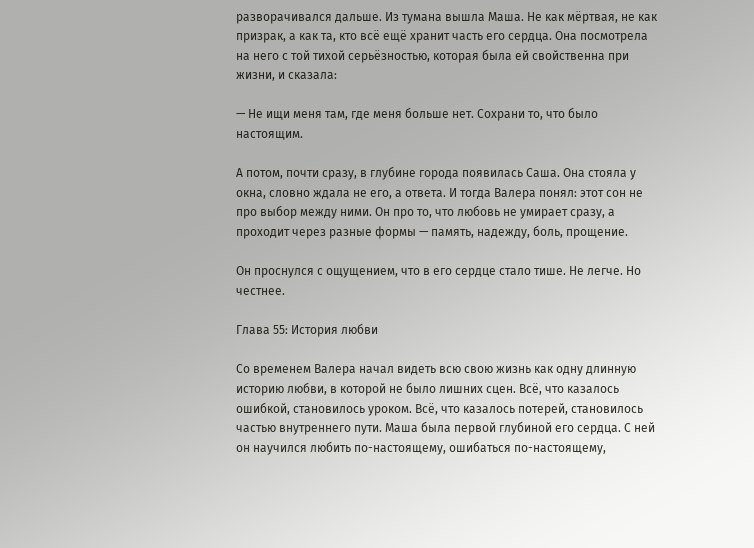разворачивался дальше. Из тумана вышла Маша. Не как мёртвая, не как призрак, а как та, кто всё ещё хранит часть его сердца. Она посмотрела на него с той тихой серьёзностью, которая была ей свойственна при жизни, и сказала:

— Не ищи меня там, где меня больше нет. Сохрани то, что было настоящим.

А потом, почти сразу, в глубине города появилась Саша. Она стояла у окна, словно ждала не его, а ответа. И тогда Валера понял: этот сон не про выбор между ними. Он про то, что любовь не умирает сразу, а проходит через разные формы — память, надежду, боль, прощение.

Он проснулся с ощущением, что в его сердце стало тише. Не легче. Но честнее.

Глава 55: История любви

Со временем Валера начал видеть всю свою жизнь как одну длинную историю любви, в которой не было лишних сцен. Всё, что казалось ошибкой, становилось уроком. Всё, что казалось потерей, становилось частью внутреннего пути. Маша была первой глубиной его сердца. С ней он научился любить по-настоящему, ошибаться по-настоящему,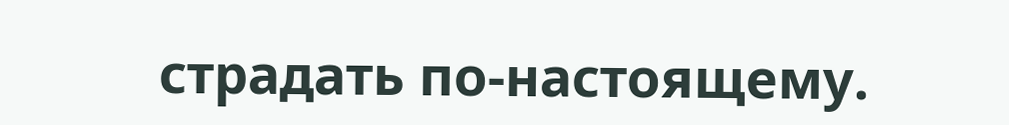страдать по-настоящему.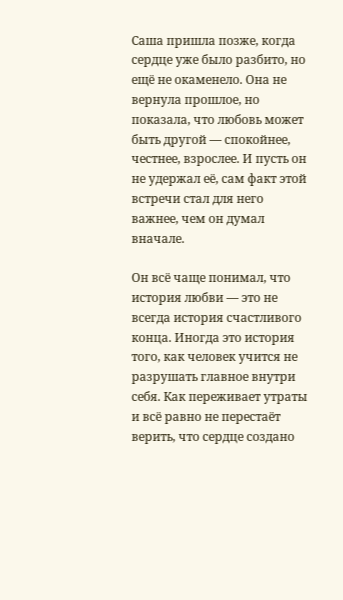Саша пришла позже, когда сердце уже было разбито, но ещё не окаменело. Она не вернула прошлое, но показала, что любовь может быть другой — спокойнее, честнее, взрослее. И пусть он не удержал её, сам факт этой встречи стал для него важнее, чем он думал вначале.

Он всё чаще понимал, что история любви — это не всегда история счастливого конца. Иногда это история того, как человек учится не разрушать главное внутри себя. Как переживает утраты и всё равно не перестаёт верить, что сердце создано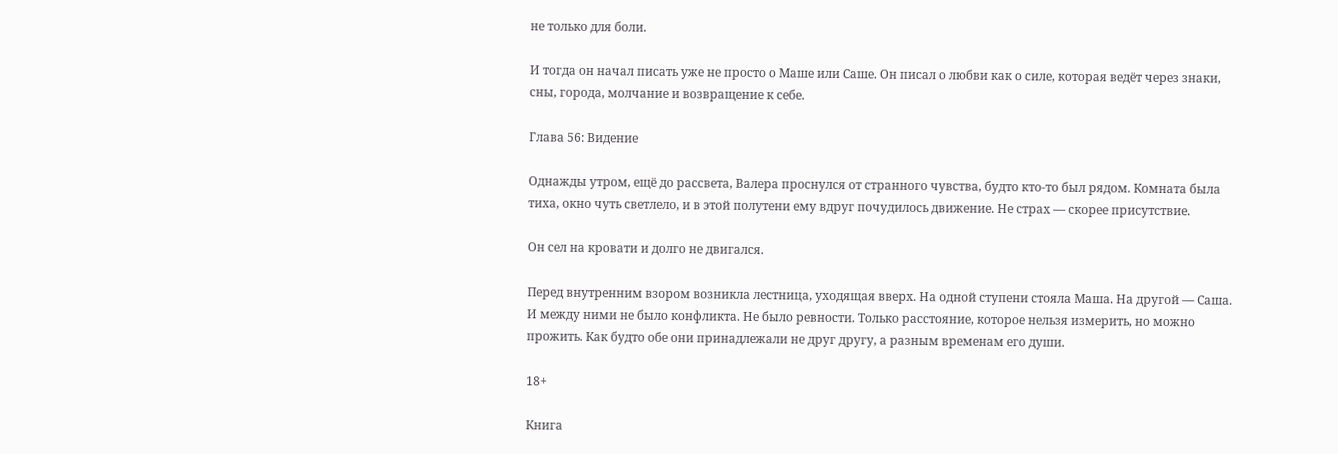не только для боли.

И тогда он начал писать уже не просто о Маше или Саше. Он писал о любви как о силе, которая ведёт через знаки, сны, города, молчание и возвращение к себе.

Глава 56: Видение

Однажды утром, ещё до рассвета, Валера проснулся от странного чувства, будто кто-то был рядом. Комната была тиха, окно чуть светлело, и в этой полутени ему вдруг почудилось движение. Не страх — скорее присутствие.

Он сел на кровати и долго не двигался.

Перед внутренним взором возникла лестница, уходящая вверх. На одной ступени стояла Маша. На другой — Саша. И между ними не было конфликта. Не было ревности. Только расстояние, которое нельзя измерить, но можно прожить. Как будто обе они принадлежали не друг другу, а разным временам его души.

18+

Книга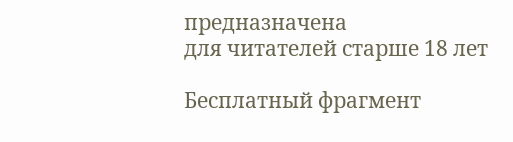предназначена
для читателей старше 18 лет

Бесплатный фрагмент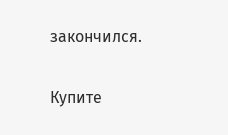закончился.

Купите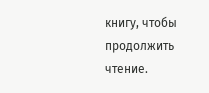книгу, чтобы продолжить чтение.